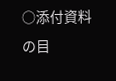○添付資料の目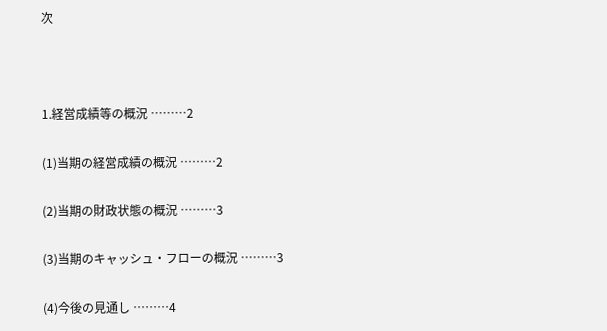次



1.経営成績等の概況 ………2

(1)当期の経営成績の概況 ………2

(2)当期の財政状態の概況 ………3

(3)当期のキャッシュ・フローの概況 ………3

(4)今後の見通し ………4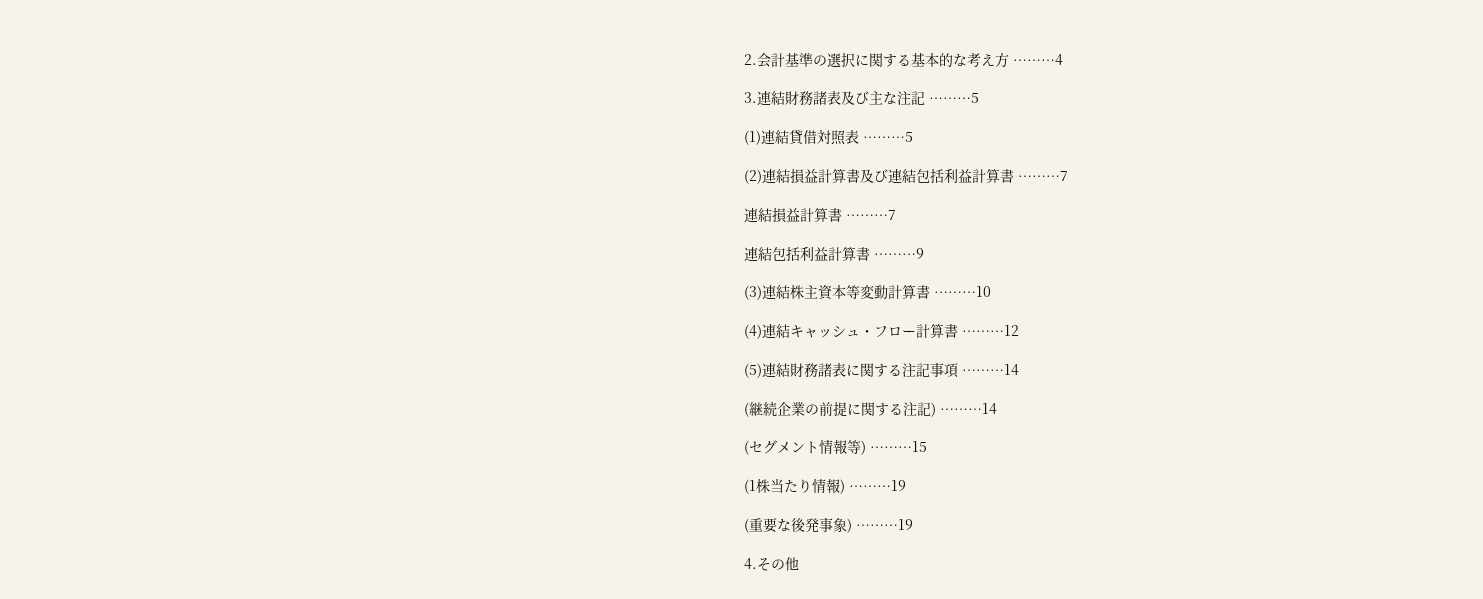2.会計基準の選択に関する基本的な考え方 ………4

3.連結財務諸表及び主な注記 ………5

(1)連結貸借対照表 ………5

(2)連結損益計算書及び連結包括利益計算書 ………7

連結損益計算書 ………7

連結包括利益計算書 ………9

(3)連結株主資本等変動計算書 ………10

(4)連結キャッシュ・フロー計算書 ………12

(5)連結財務諸表に関する注記事項 ………14

(継続企業の前提に関する注記) ………14

(セグメント情報等) ………15

(1株当たり情報) ………19

(重要な後発事象) ………19

4.その他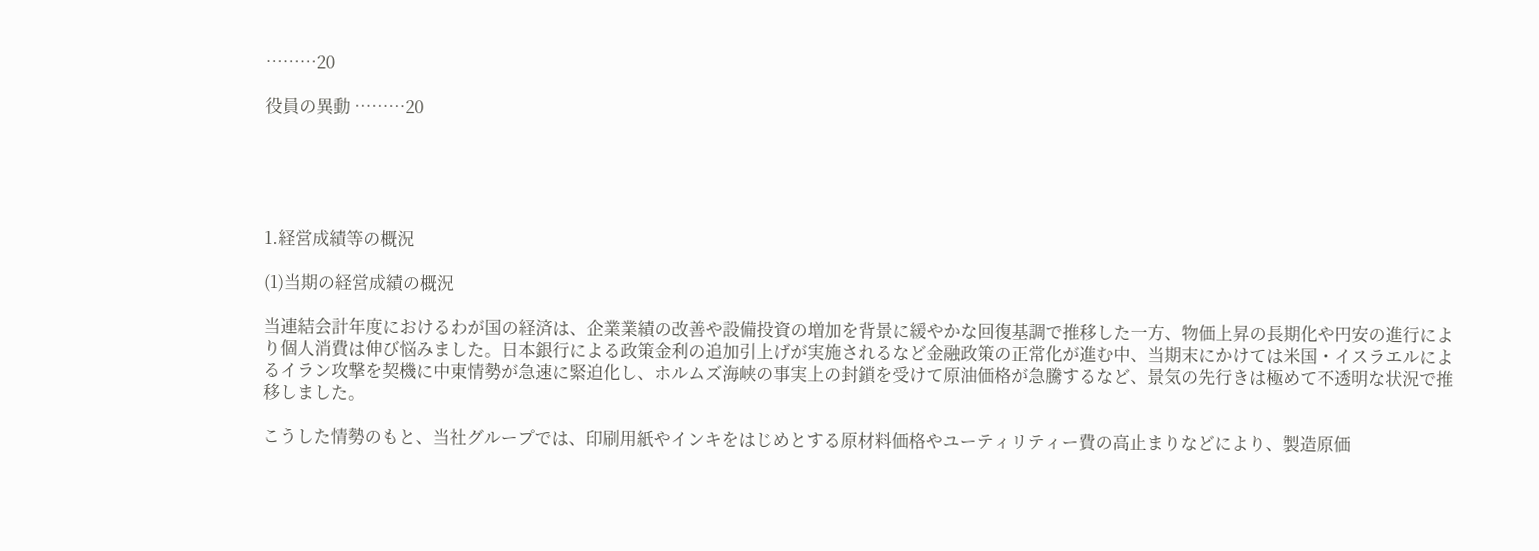………20

役員の異動 ………20





1.経営成績等の概況

(1)当期の経営成績の概況

当連結会計年度におけるわが国の経済は、企業業績の改善や設備投資の増加を背景に緩やかな回復基調で推移した一方、物価上昇の長期化や円安の進行により個人消費は伸び悩みました。日本銀行による政策金利の追加引上げが実施されるなど金融政策の正常化が進む中、当期末にかけては米国・イスラエルによるイラン攻撃を契機に中東情勢が急速に緊迫化し、ホルムズ海峡の事実上の封鎖を受けて原油価格が急騰するなど、景気の先行きは極めて不透明な状況で推移しました。

こうした情勢のもと、当社グループでは、印刷用紙やインキをはじめとする原材料価格やユーティリティー費の高止まりなどにより、製造原価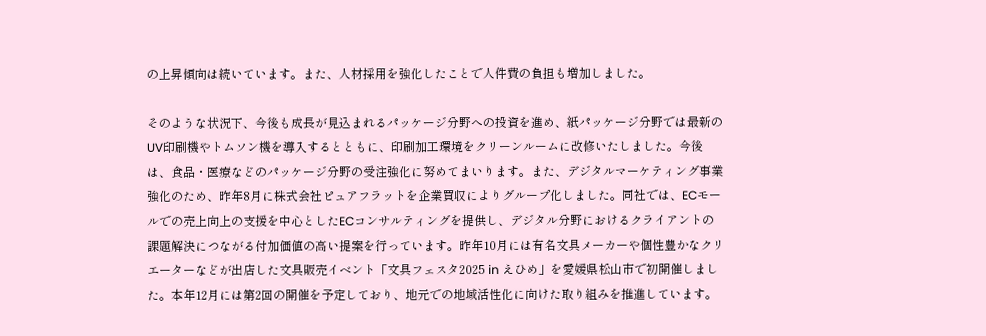の上昇傾向は続いています。また、人材採用を強化したことで人件費の負担も増加しました。

そのような状況下、今後も成長が見込まれるパッケージ分野への投資を進め、紙パッケージ分野では最新のUV印刷機やトムソン機を導入するとともに、印刷加工環境をクリーンルームに改修いたしました。今後は、食品・医療などのパッケージ分野の受注強化に努めてまいります。また、デジタルマーケティング事業強化のため、昨年8月に株式会社ピュアフラットを企業買収によりグループ化しました。同社では、ECモールでの売上向上の支援を中心としたECコンサルティングを提供し、デジタル分野におけるクライアントの課題解決につながる付加価値の高い提案を行っています。昨年10月には有名文具メーカーや個性豊かなクリエーターなどが出店した文具販売イベント「文具フェスタ2025 in えひめ」を愛媛県松山市で初開催しました。本年12月には第2回の開催を予定しており、地元での地域活性化に向けた取り組みを推進しています。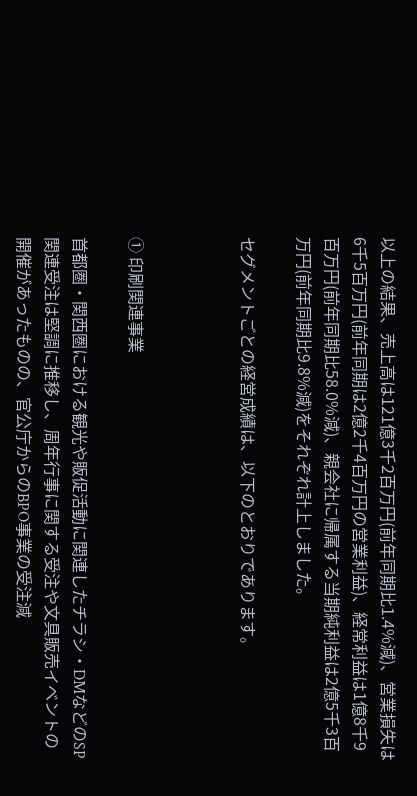以上の結果、売上高は121億3千2百万円(前年同期比1.4%減)、営業損失は6千5百万円(前年同期は2億2千4百万円の営業利益)、経常利益は1億8千9百万円(前年同期比58.0%減)、親会社に帰属する当期純利益は2億5千3百万円(前年同期比9.8%減)をそれぞれ計上しました。

セグメントごとの経営成績は、以下のとおりであります。



① 印刷関連事業

首都圏・関西圏における観光や販促活動に関連したチラシ・DMなどのSP関連受注は堅調に推移し、周年行事に関する受注や文具販売イベントの開催があったものの、官公庁からのBPO事業の受注減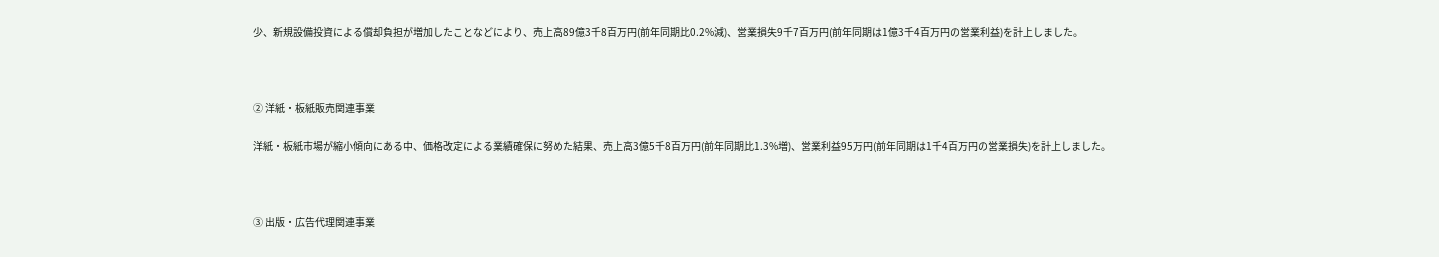少、新規設備投資による償却負担が増加したことなどにより、売上高89億3千8百万円(前年同期比0.2%減)、営業損失9千7百万円(前年同期は1億3千4百万円の営業利益)を計上しました。



② 洋紙・板紙販売関連事業

洋紙・板紙市場が縮小傾向にある中、価格改定による業績確保に努めた結果、売上高3億5千8百万円(前年同期比1.3%増)、営業利益95万円(前年同期は1千4百万円の営業損失)を計上しました。



③ 出版・広告代理関連事業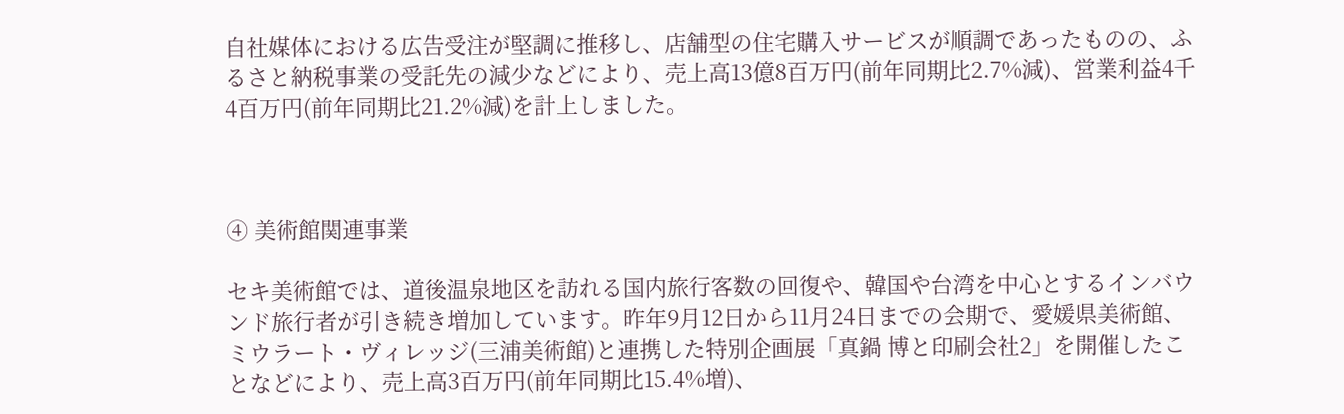自社媒体における広告受注が堅調に推移し、店舗型の住宅購入サービスが順調であったものの、ふるさと納税事業の受託先の減少などにより、売上高13億8百万円(前年同期比2.7%減)、営業利益4千4百万円(前年同期比21.2%減)を計上しました。



④ 美術館関連事業

セキ美術館では、道後温泉地区を訪れる国内旅行客数の回復や、韓国や台湾を中心とするインバウンド旅行者が引き続き増加しています。昨年9月12日から11月24日までの会期で、愛媛県美術館、ミウラート・ヴィレッジ(三浦美術館)と連携した特別企画展「真鍋 博と印刷会社2」を開催したことなどにより、売上高3百万円(前年同期比15.4%増)、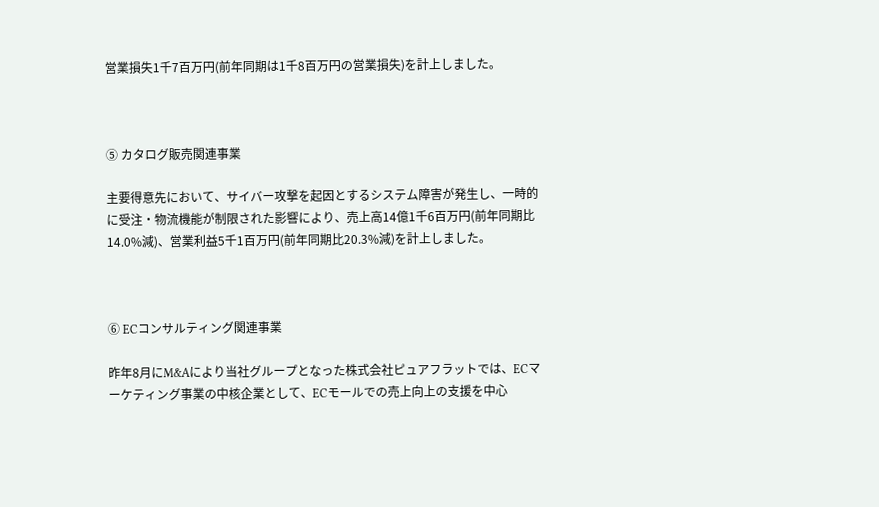営業損失1千7百万円(前年同期は1千8百万円の営業損失)を計上しました。



⑤ カタログ販売関連事業

主要得意先において、サイバー攻撃を起因とするシステム障害が発生し、一時的に受注・物流機能が制限された影響により、売上高14億1千6百万円(前年同期比14.0%減)、営業利益5千1百万円(前年同期比20.3%減)を計上しました。



⑥ ECコンサルティング関連事業

昨年8月にM&Aにより当社グループとなった株式会社ピュアフラットでは、ECマーケティング事業の中核企業として、ECモールでの売上向上の支援を中心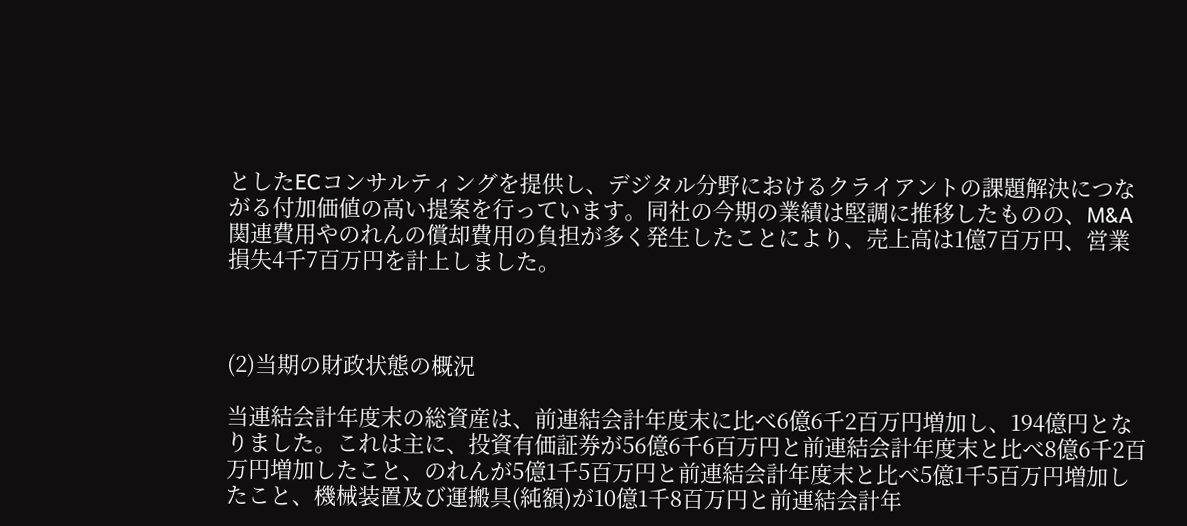としたECコンサルティングを提供し、デジタル分野におけるクライアントの課題解決につながる付加価値の高い提案を行っています。同社の今期の業績は堅調に推移したものの、M&A関連費用やのれんの償却費用の負担が多く発生したことにより、売上高は1億7百万円、営業損失4千7百万円を計上しました。



(2)当期の財政状態の概況

当連結会計年度末の総資産は、前連結会計年度末に比べ6億6千2百万円増加し、194億円となりました。これは主に、投資有価証券が56億6千6百万円と前連結会計年度末と比べ8億6千2百万円増加したこと、のれんが5億1千5百万円と前連結会計年度末と比べ5億1千5百万円増加したこと、機械装置及び運搬具(純額)が10億1千8百万円と前連結会計年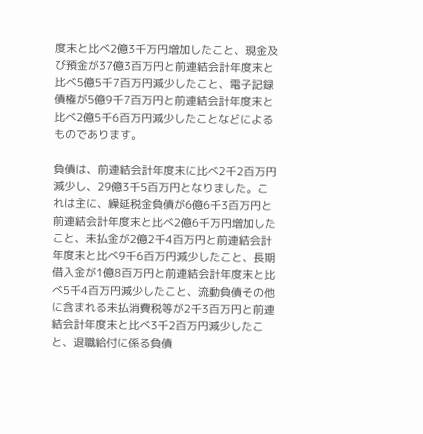度末と比べ2億3千万円増加したこと、現金及び預金が37億3百万円と前連結会計年度末と比べ5億5千7百万円減少したこと、電子記録債権が5億9千7百万円と前連結会計年度末と比べ2億5千6百万円減少したことなどによるものであります。

負債は、前連結会計年度末に比べ2千2百万円減少し、29億3千5百万円となりました。これは主に、繰延税金負債が6億6千3百万円と前連結会計年度末と比べ2億6千万円増加したこと、未払金が2億2千4百万円と前連結会計年度末と比べ9千6百万円減少したこと、長期借入金が1億8百万円と前連結会計年度末と比べ5千4百万円減少したこと、流動負債その他に含まれる未払消費税等が2千3百万円と前連結会計年度末と比べ3千2百万円減少したこと、退職給付に係る負債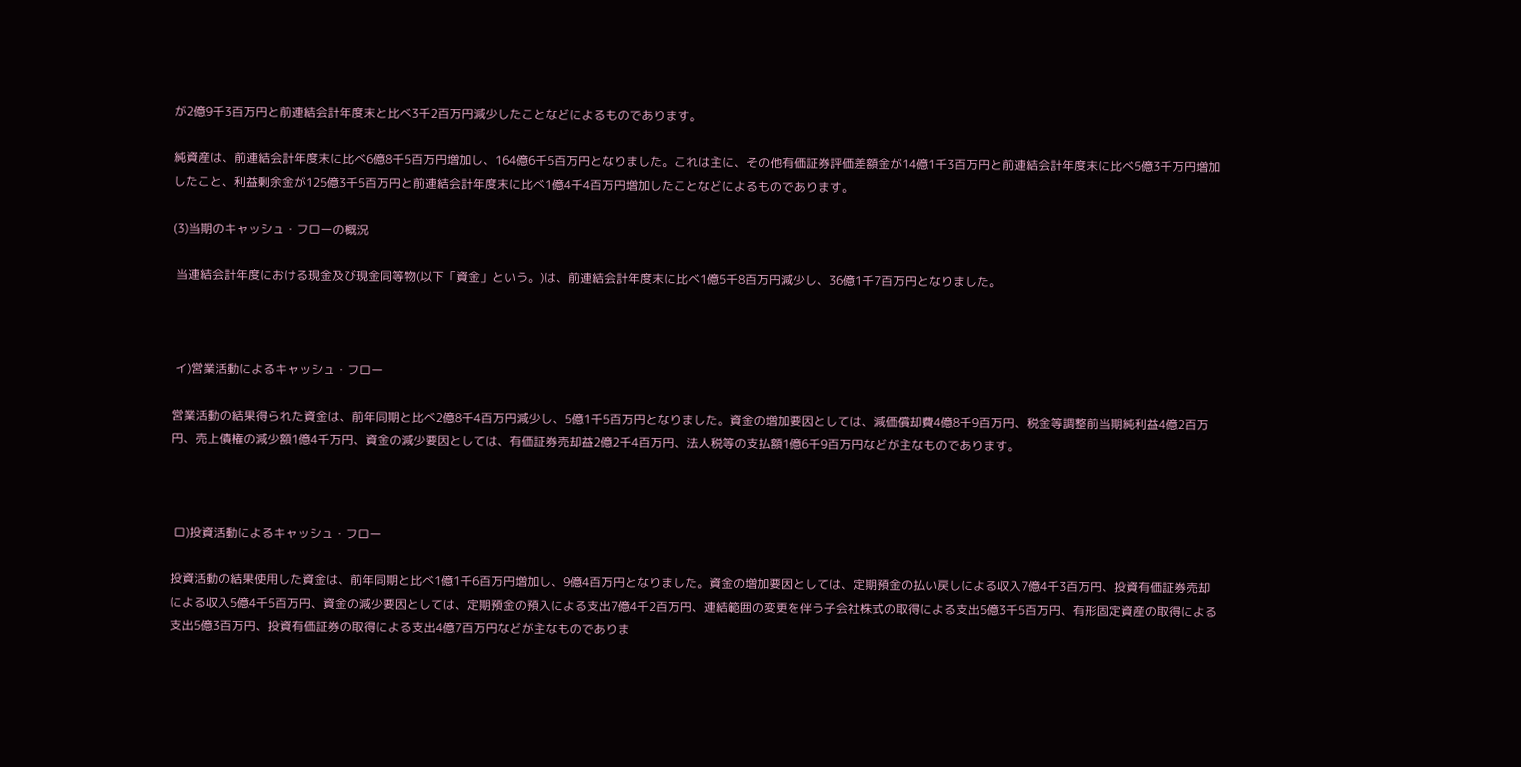が2億9千3百万円と前連結会計年度末と比べ3千2百万円減少したことなどによるものであります。

純資産は、前連結会計年度末に比べ6億8千5百万円増加し、164億6千5百万円となりました。これは主に、その他有価証券評価差額金が14億1千3百万円と前連結会計年度末に比べ5億3千万円増加したこと、利益剰余金が125億3千5百万円と前連結会計年度末に比べ1億4千4百万円増加したことなどによるものであります。

(3)当期のキャッシュ・フローの概況

 当連結会計年度における現金及び現金同等物(以下「資金」という。)は、前連結会計年度末に比べ1億5千8百万円減少し、36億1千7百万円となりました。



 イ)営業活動によるキャッシュ・フロー

営業活動の結果得られた資金は、前年同期と比べ2億8千4百万円減少し、5億1千5百万円となりました。資金の増加要因としては、減価償却費4億8千9百万円、税金等調整前当期純利益4億2百万円、売上債権の減少額1億4千万円、資金の減少要因としては、有価証券売却益2億2千4百万円、法人税等の支払額1億6千9百万円などが主なものであります。



 ロ)投資活動によるキャッシュ・フロー

投資活動の結果使用した資金は、前年同期と比べ1億1千6百万円増加し、9億4百万円となりました。資金の増加要因としては、定期預金の払い戻しによる収入7億4千3百万円、投資有価証券売却による収入5億4千5百万円、資金の減少要因としては、定期預金の預入による支出7億4千2百万円、連結範囲の変更を伴う子会社株式の取得による支出5億3千5百万円、有形固定資産の取得による支出5億3百万円、投資有価証券の取得による支出4億7百万円などが主なものでありま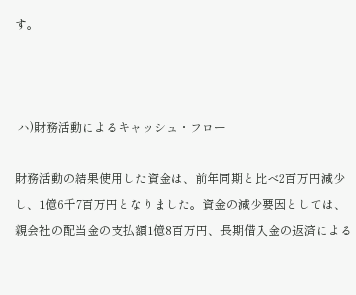す。



 ハ)財務活動によるキャッシュ・フロー

財務活動の結果使用した資金は、前年同期と比べ2百万円減少し、1億6千7百万円となりました。資金の減少要因としては、親会社の配当金の支払額1億8百万円、長期借入金の返済による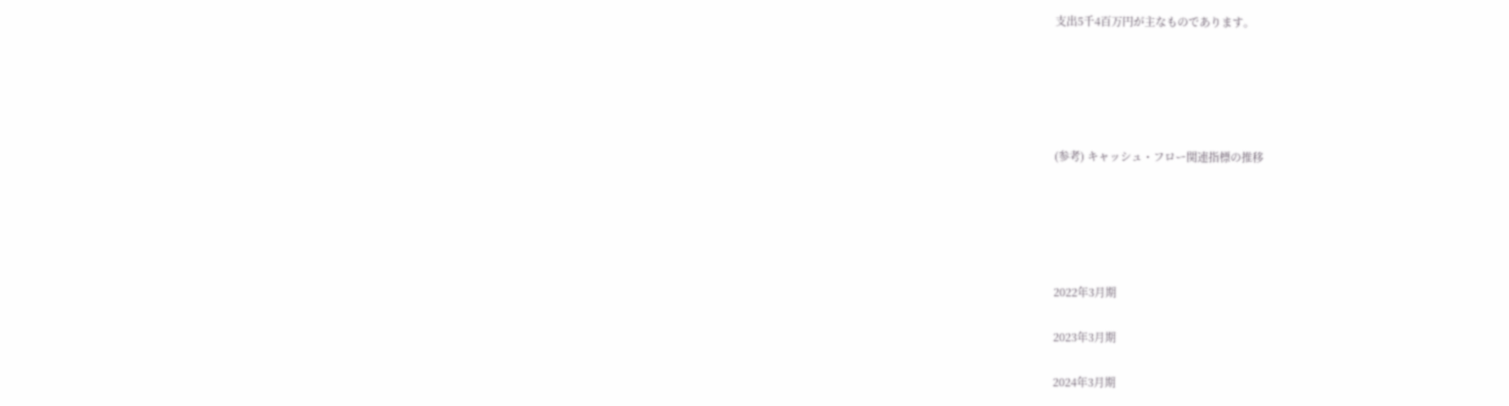支出5千4百万円が主なものであります。





(参考) キャッシュ・フロー関連指標の推移





2022年3月期

2023年3月期

2024年3月期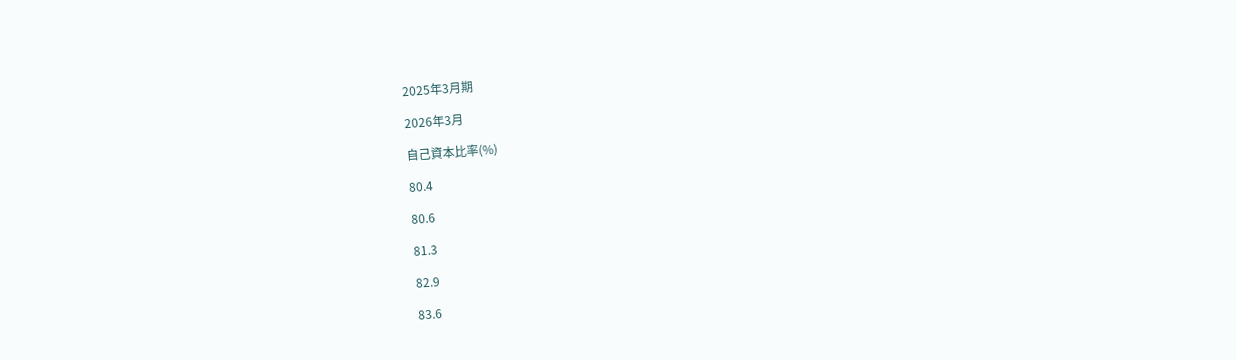2025年3月期

2026年3月

自己資本比率(%)

80.4

80.6

81.3

82.9

83.6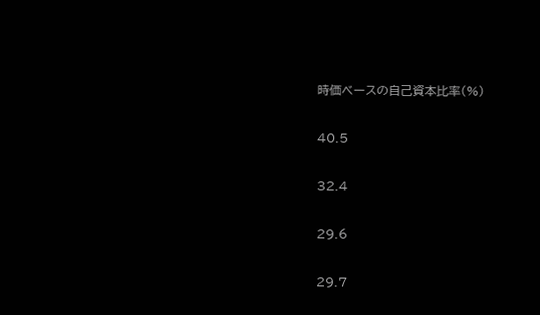時価ベースの自己資本比率(%)

40.5

32.4

29.6

29.7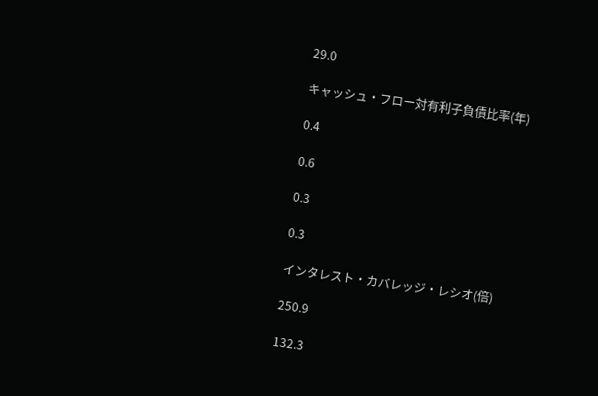29.0

キャッシュ・フロー対有利子負債比率(年)

0.4

0.6

0.3

0.3

インタレスト・カバレッジ・レシオ(倍)

250.9

132.3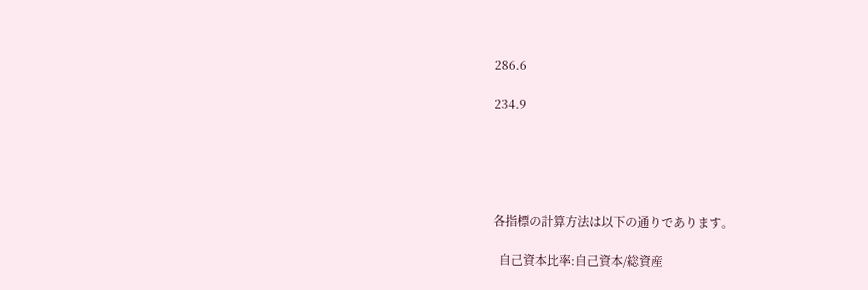286.6

234.9





各指標の計算方法は以下の通りであります。

  自己資本比率:自己資本/総資産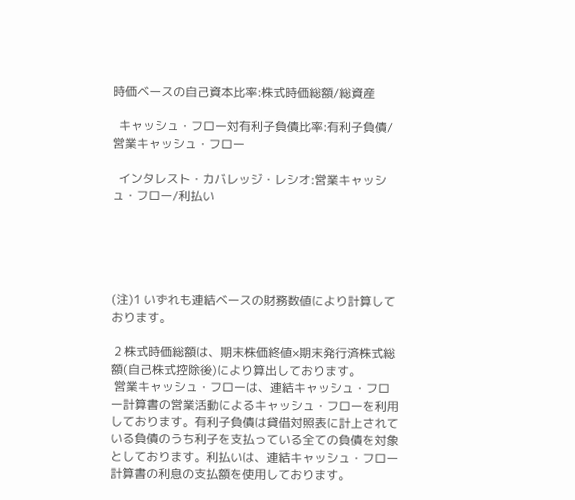時価ベースの自己資本比率:株式時価総額/総資産

  キャッシュ・フロー対有利子負債比率:有利子負債/営業キャッシュ・フロー

  インタレスト・カバレッジ・レシオ:営業キャッシュ・フロー/利払い





(注)1 いずれも連結ベースの財務数値により計算しております。

 2 株式時価総額は、期末株価終値×期末発行済株式総額(自己株式控除後)により算出しております。
 営業キャッシュ・フローは、連結キャッシュ・フロー計算書の営業活動によるキャッシュ・フローを利用しております。有利子負債は貸借対照表に計上されている負債のうち利子を支払っている全ての負債を対象としております。利払いは、連結キャッシュ・フロー計算書の利息の支払額を使用しております。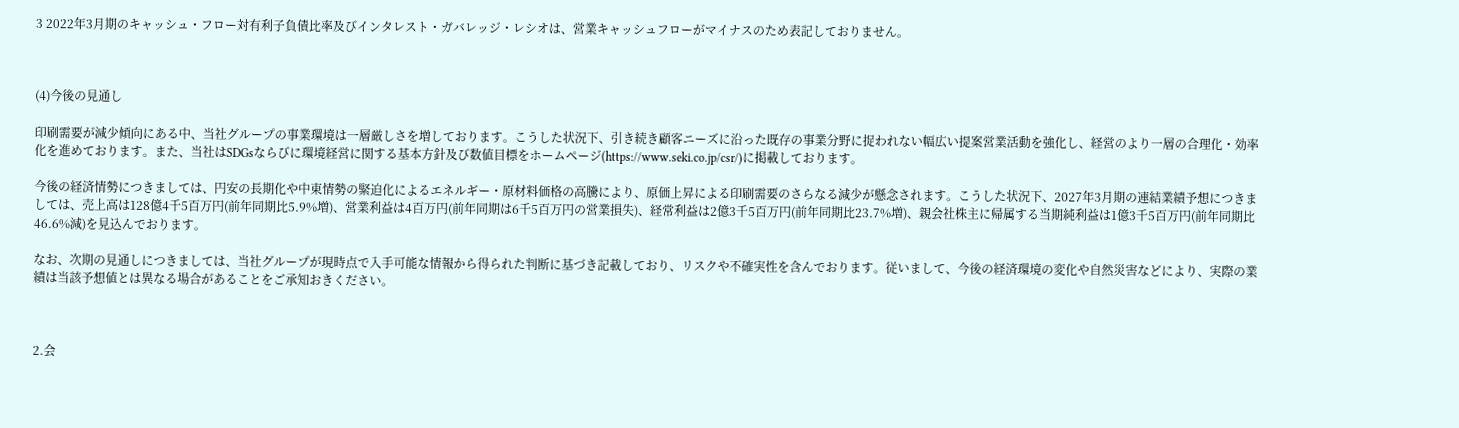3 2022年3月期のキャッシュ・フロー対有利子負債比率及びインタレスト・ガバレッジ・レシオは、営業キャッシュフローがマイナスのため表記しておりません。



(4)今後の見通し

印刷需要が減少傾向にある中、当社グループの事業環境は一層厳しさを増しております。こうした状況下、引き続き顧客ニーズに沿った既存の事業分野に捉われない幅広い提案営業活動を強化し、経営のより一層の合理化・効率化を進めております。また、当社はSDGsならびに環境経営に関する基本方針及び数値目標をホームページ(https://www.seki.co.jp/csr/)に掲載しております。

今後の経済情勢につきましては、円安の長期化や中東情勢の緊迫化によるエネルギー・原材料価格の高騰により、原価上昇による印刷需要のさらなる減少が懸念されます。こうした状況下、2027年3月期の連結業績予想につきましては、売上高は128億4千5百万円(前年同期比5.9%増)、営業利益は4百万円(前年同期は6千5百万円の営業損失)、経常利益は2億3千5百万円(前年同期比23.7%増)、親会社株主に帰属する当期純利益は1億3千5百万円(前年同期比46.6%減)を見込んでおります。

なお、次期の見通しにつきましては、当社グループが現時点で入手可能な情報から得られた判断に基づき記載しており、リスクや不確実性を含んでおります。従いまして、今後の経済環境の変化や自然災害などにより、実際の業績は当該予想値とは異なる場合があることをご承知おきください。



2.会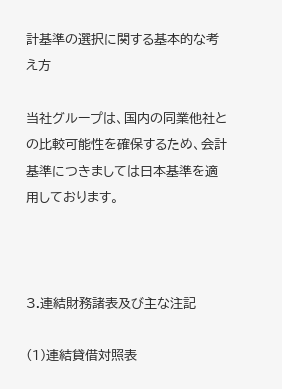計基準の選択に関する基本的な考え方

当社グループは、国内の同業他社との比較可能性を確保するため、会計基準につきましては日本基準を適用しております。



3.連結財務諸表及び主な注記

(1)連結貸借対照表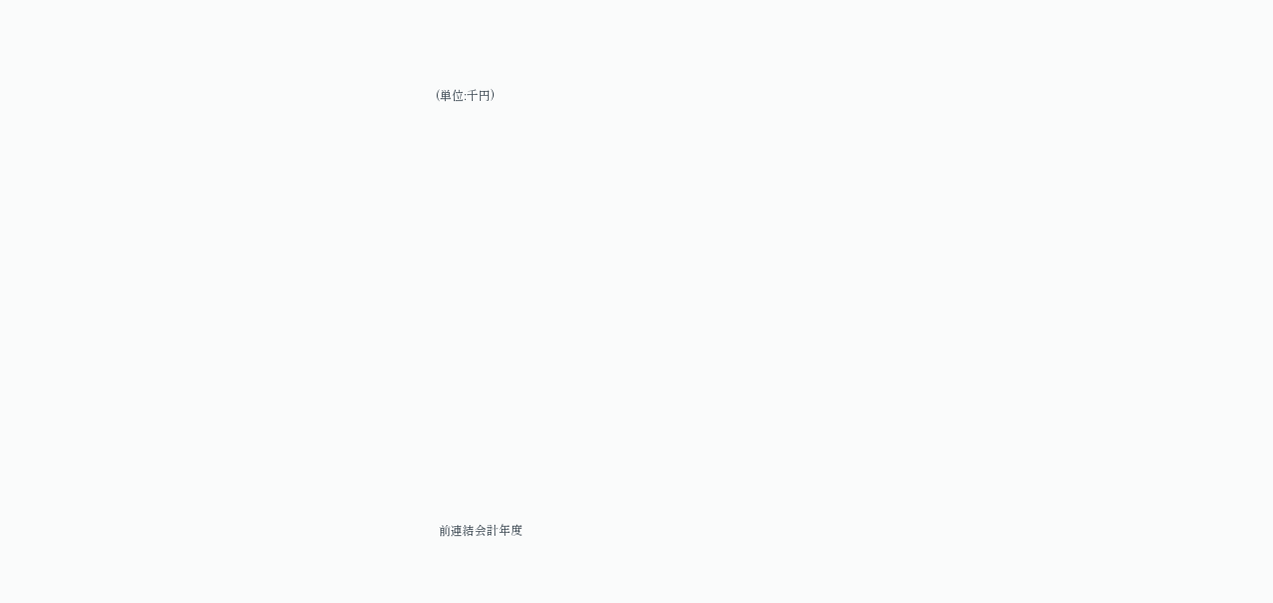(単位:千円)





















前連結会計年度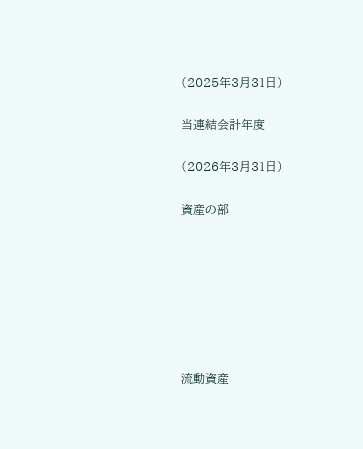(2025年3月31日)

当連結会計年度

(2026年3月31日)

資産の部







流動資産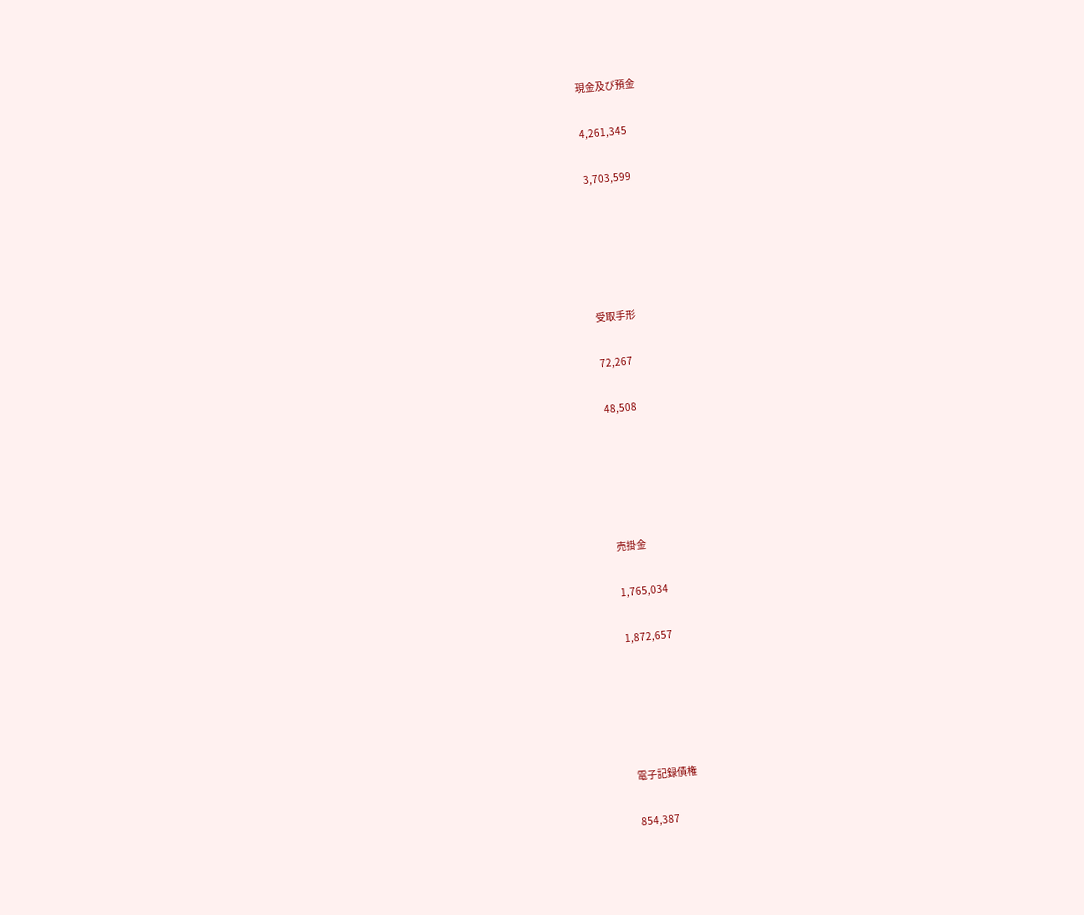現金及び預金

4,261,345

3,703,599





受取手形

72,267

48,508





売掛金

1,765,034

1,872,657





電子記録債権

854,387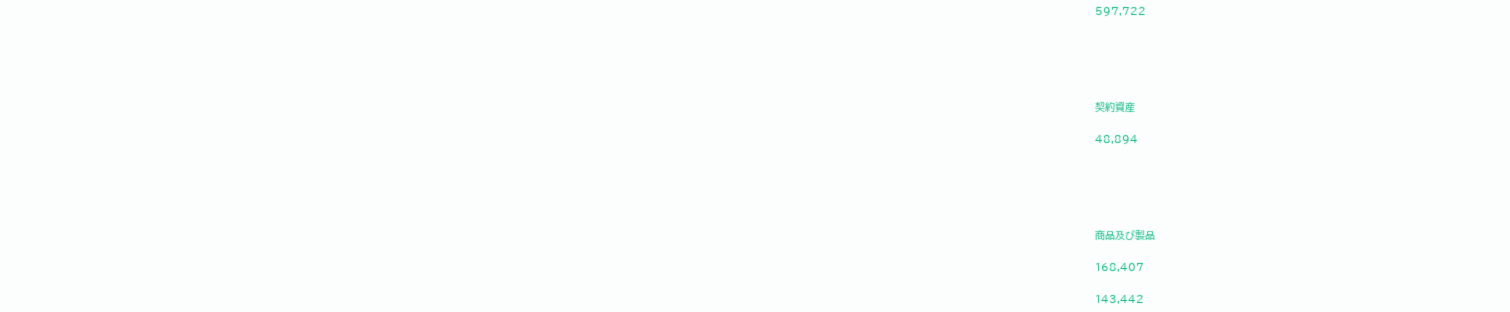597,722





契約資産

48,894





商品及び製品

168,407

143,442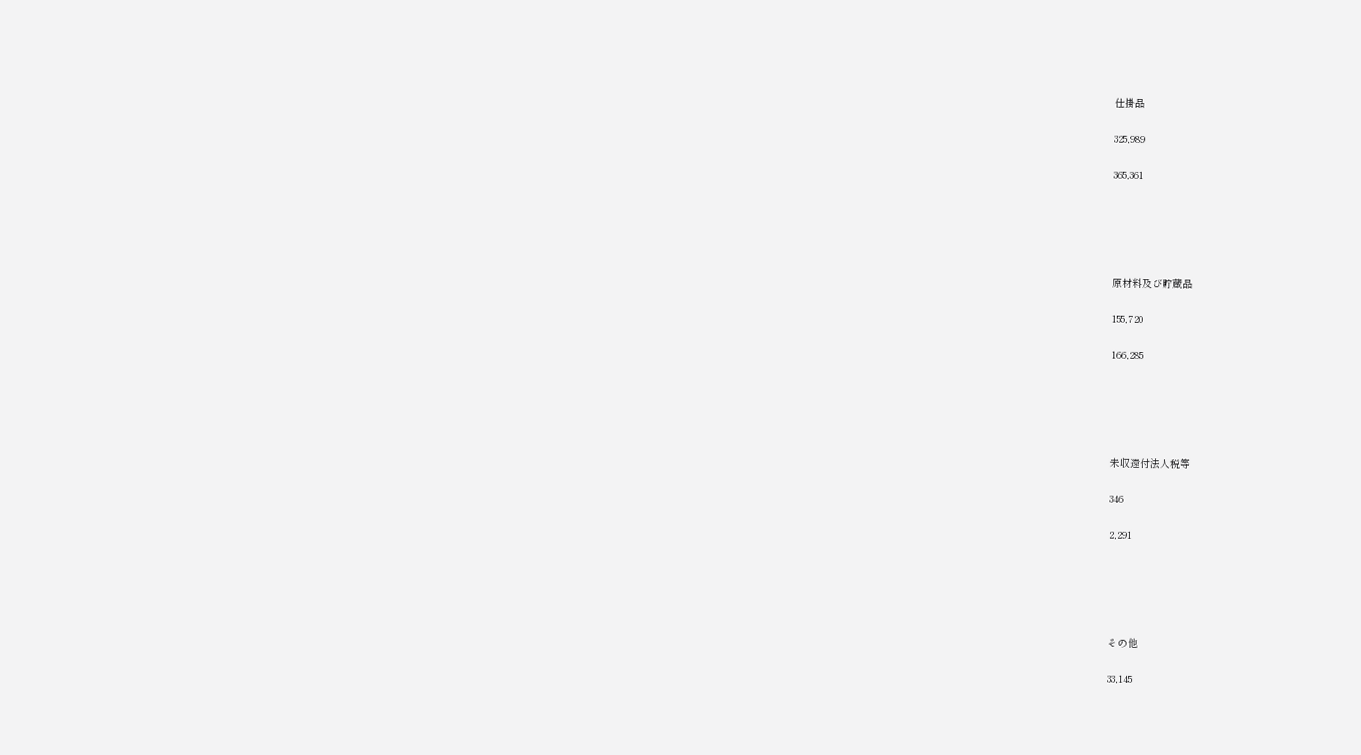仕掛品

325,989

365,361





原材料及び貯蔵品

155,720

166,285





未収還付法人税等

346

2,291





その他

33,145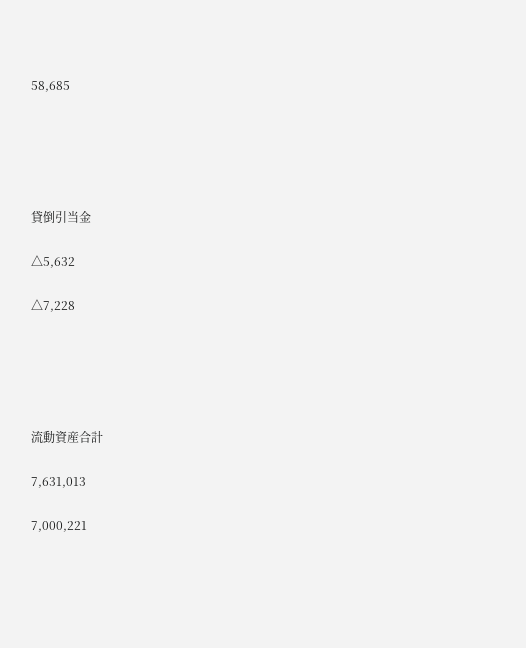58,685





貸倒引当金

△5,632

△7,228





流動資産合計

7,631,013

7,000,221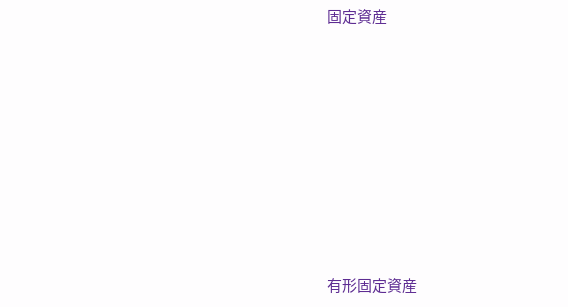固定資産









有形固定資産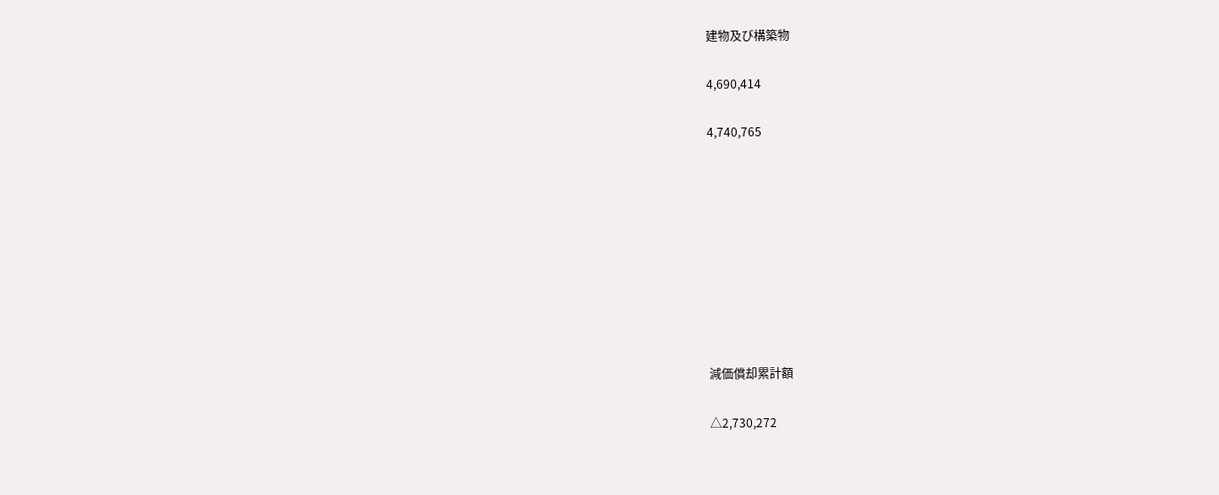建物及び構築物

4,690,414

4,740,765









減価償却累計額

△2,730,272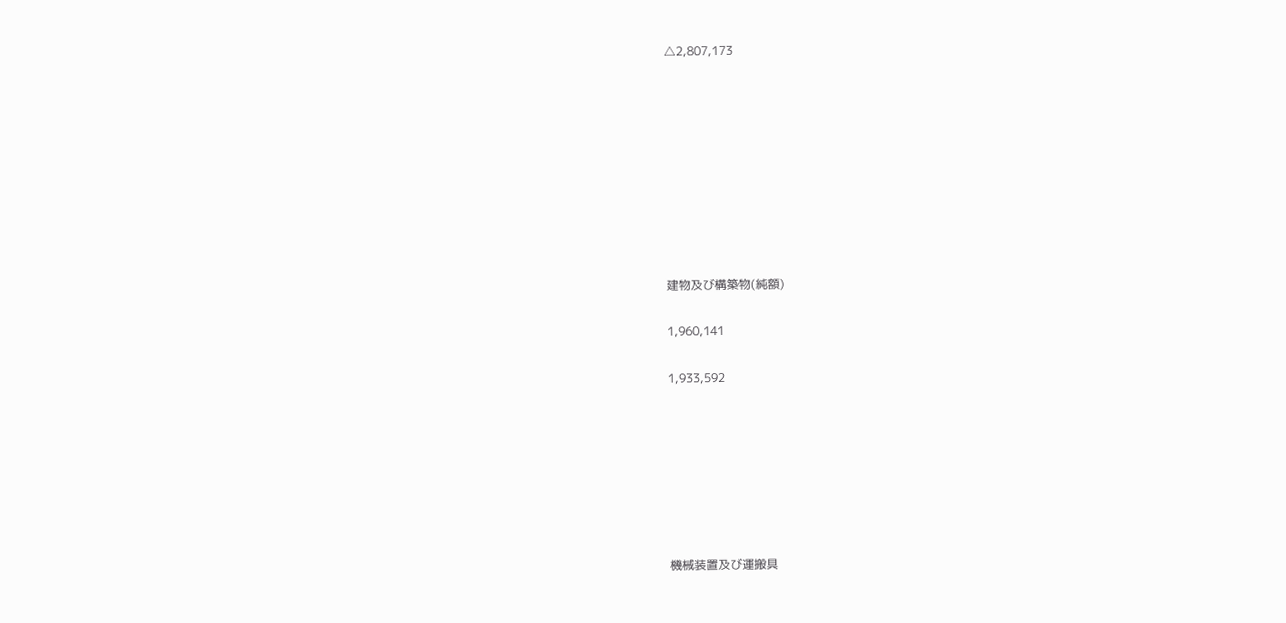△2,807,173









建物及び構築物(純額)

1,960,141

1,933,592







機械装置及び運搬具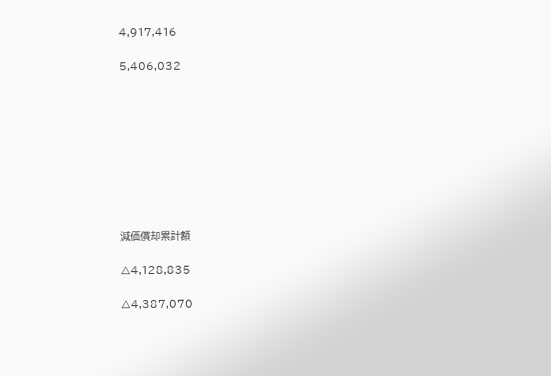4,917,416

5,406,032









減価償却累計額

△4,128,835

△4,387,070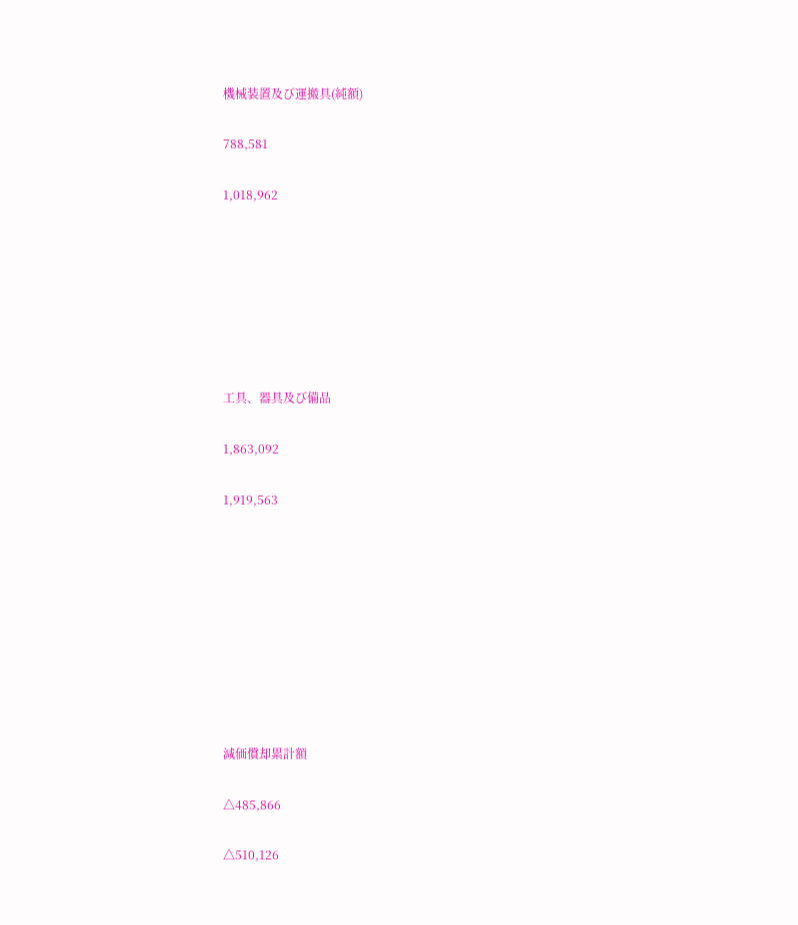機械装置及び運搬具(純額)

788,581

1,018,962







工具、器具及び備品

1,863,092

1,919,563









減価償却累計額

△485,866

△510,126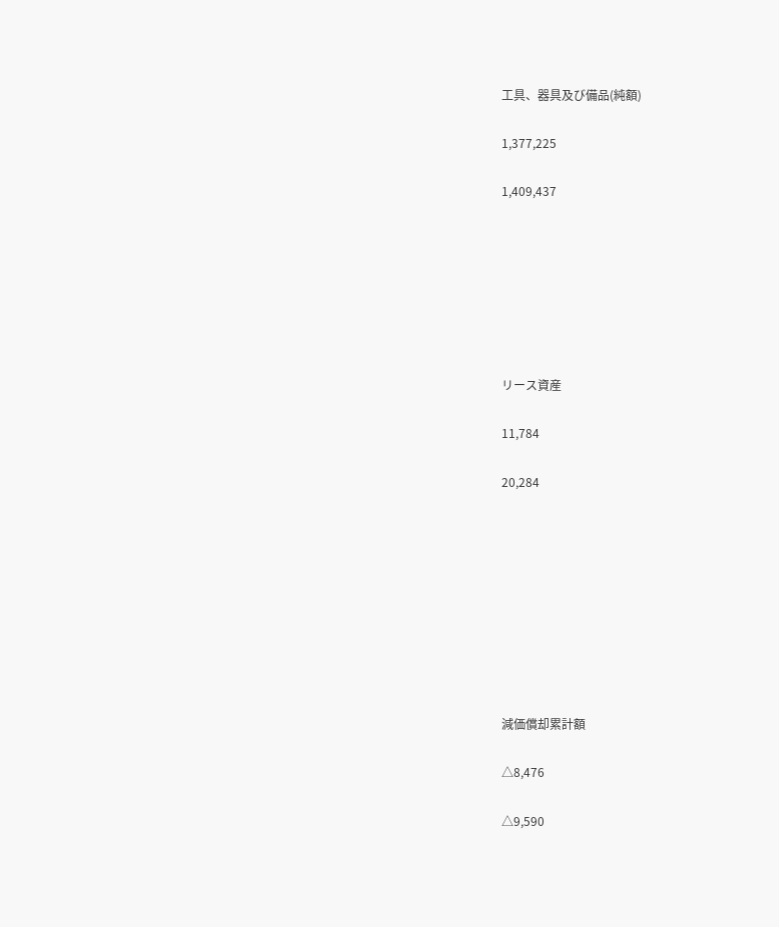工具、器具及び備品(純額)

1,377,225

1,409,437







リース資産

11,784

20,284









減価償却累計額

△8,476

△9,590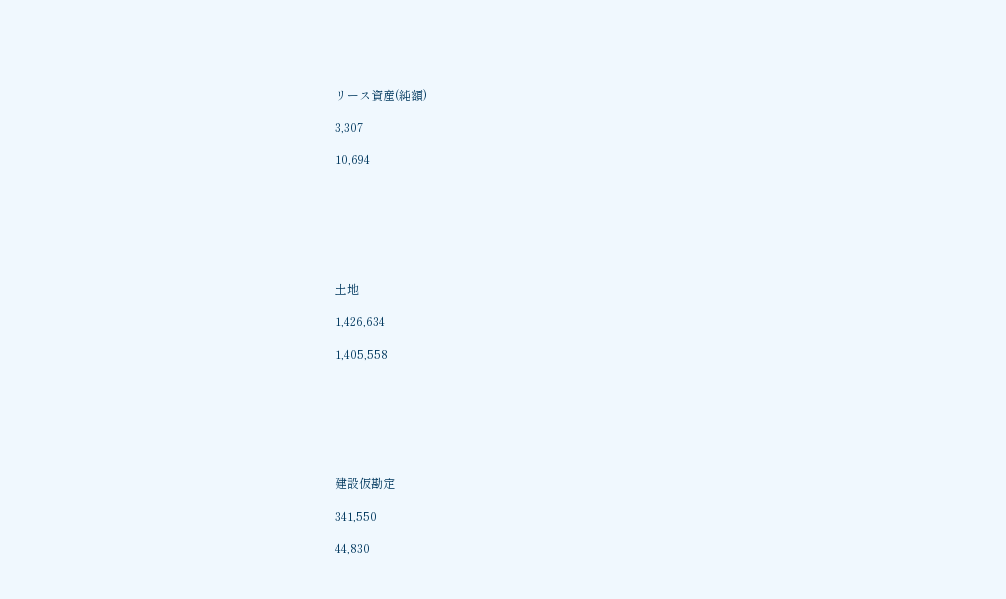リース資産(純額)

3,307

10,694







土地

1,426,634

1,405,558







建設仮勘定

341,550

44,830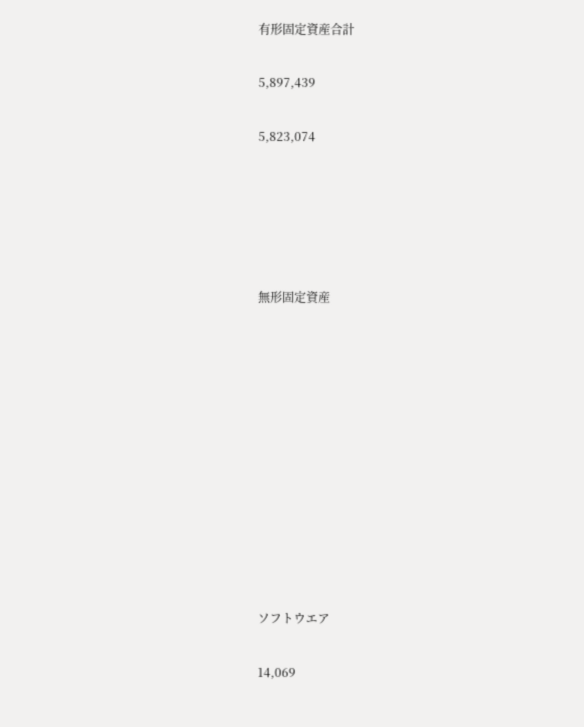有形固定資産合計

5,897,439

5,823,074





無形固定資産











ソフトウエア

14,069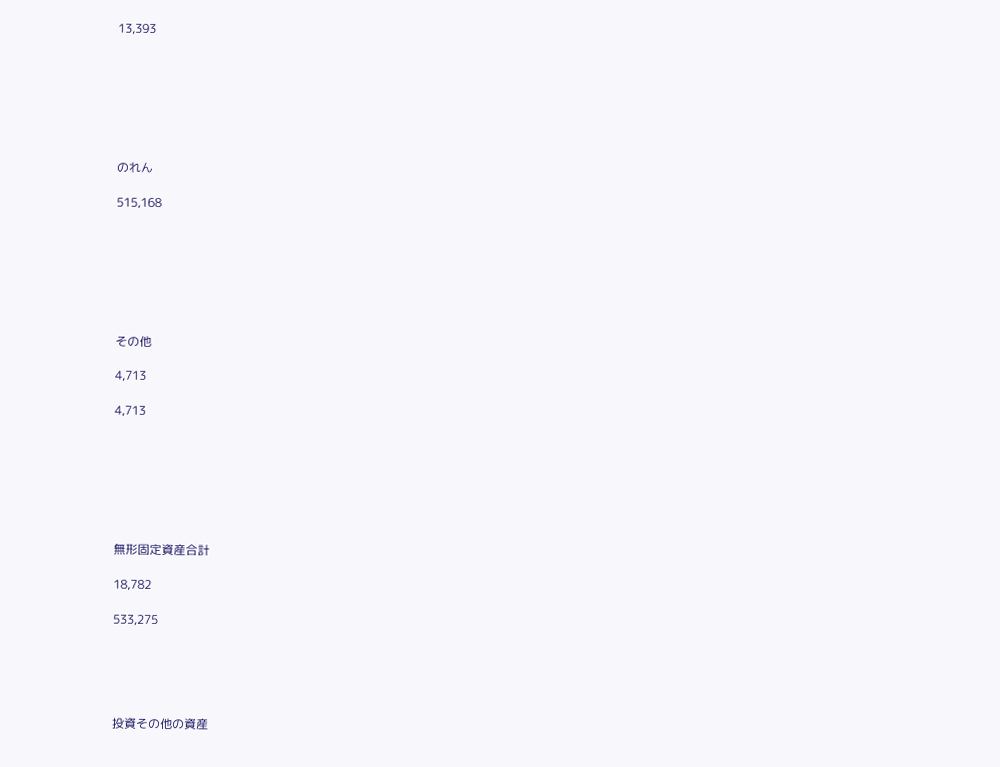13,393







のれん

515,168







その他

4,713

4,713







無形固定資産合計

18,782

533,275





投資その他の資産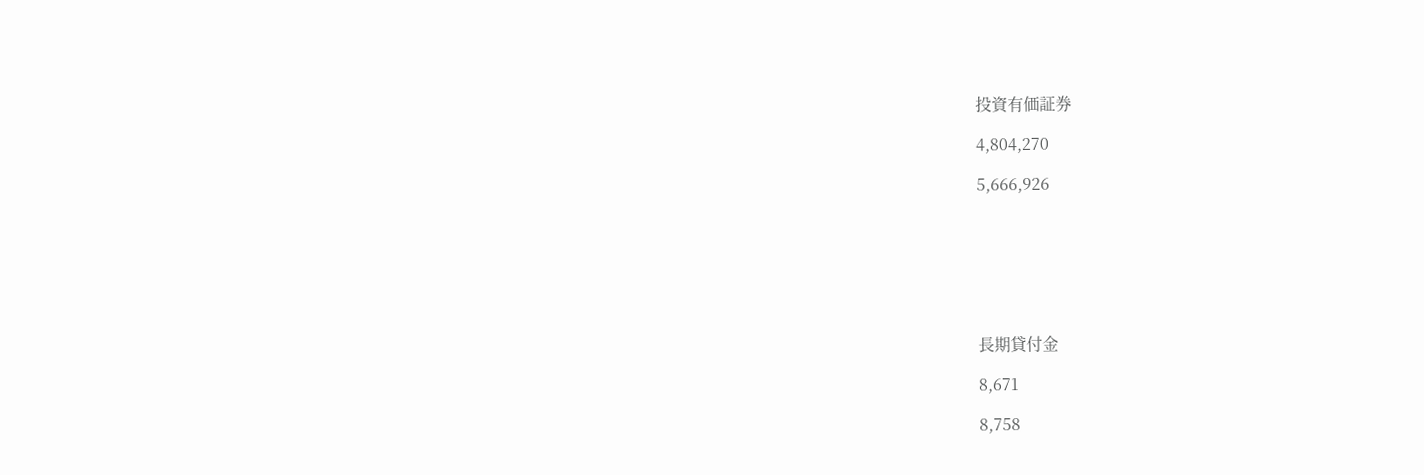投資有価証券

4,804,270

5,666,926







長期貸付金

8,671

8,758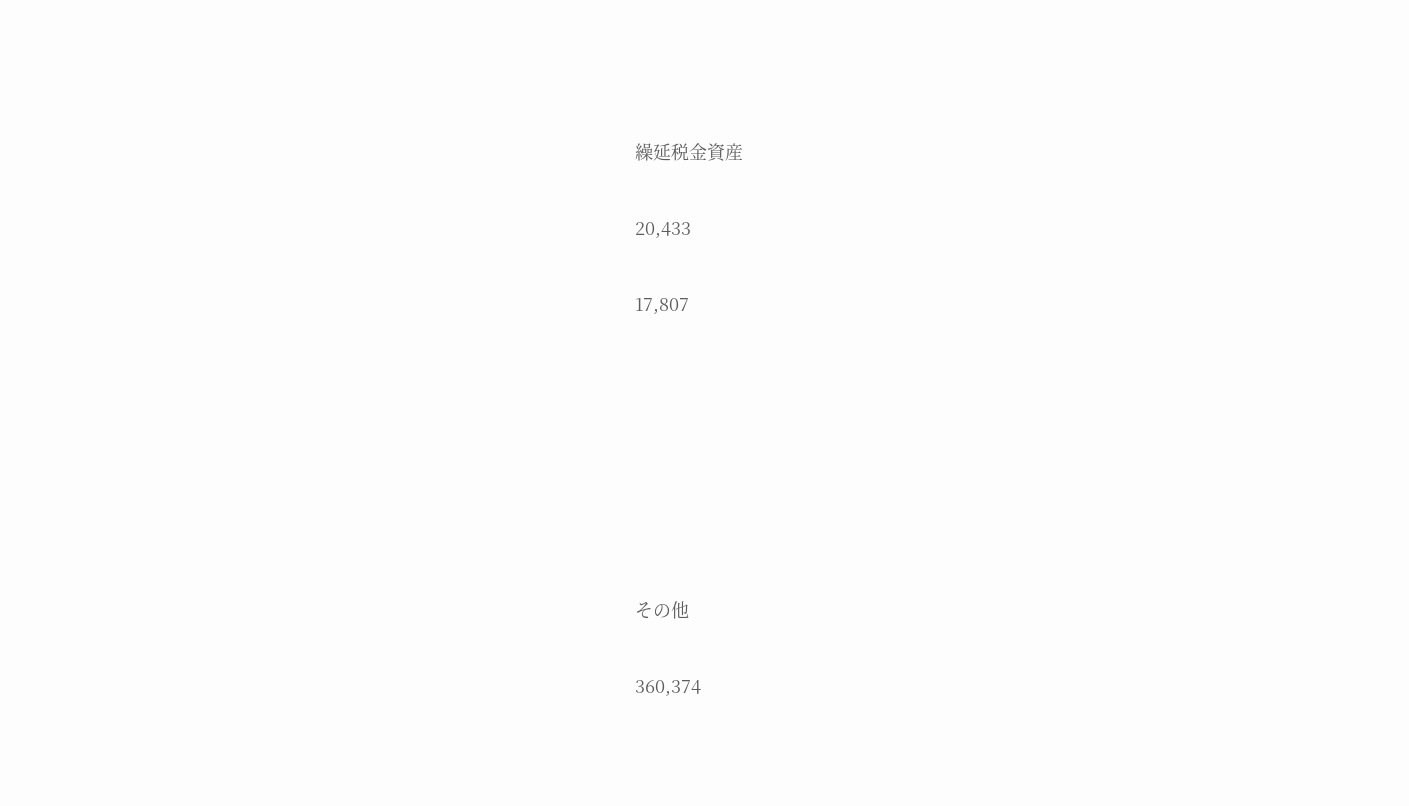繰延税金資産

20,433

17,807







その他

360,374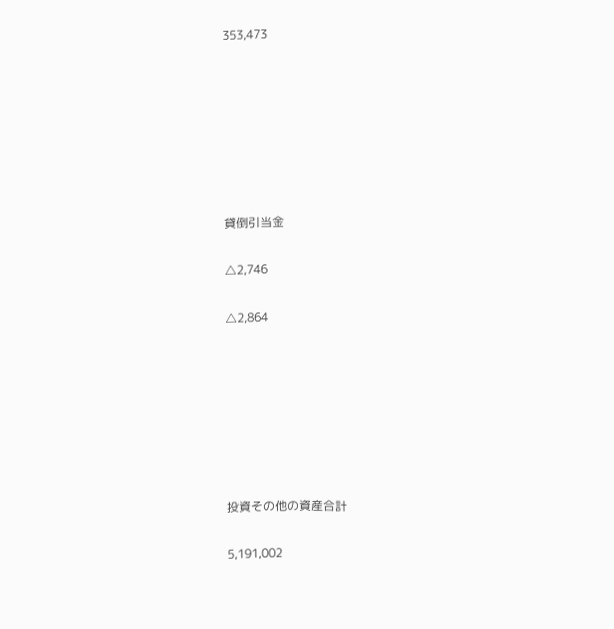353,473







貸倒引当金

△2,746

△2,864







投資その他の資産合計

5,191,002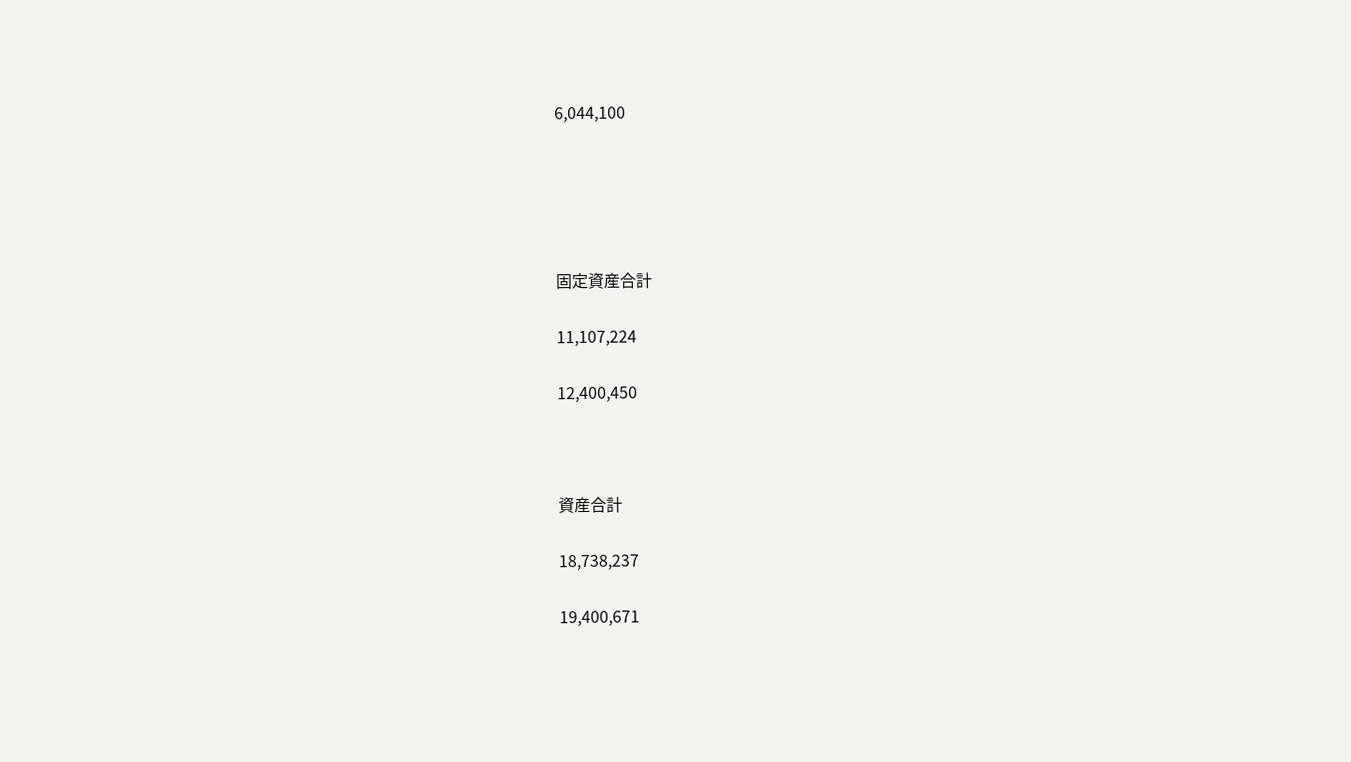6,044,100





固定資産合計

11,107,224

12,400,450



資産合計

18,738,237

19,400,671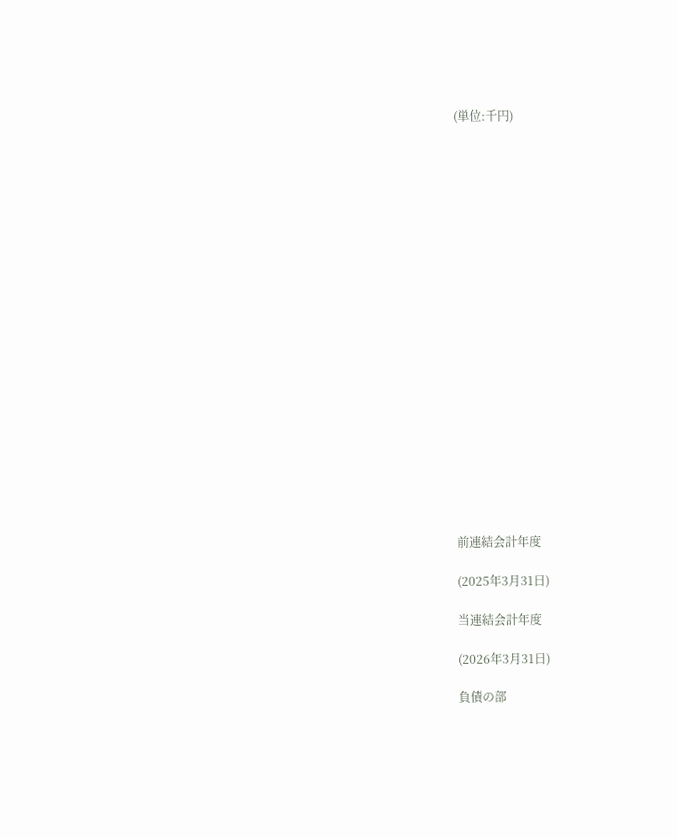(単位:千円)





















前連結会計年度

(2025年3月31日)

当連結会計年度

(2026年3月31日)

負債の部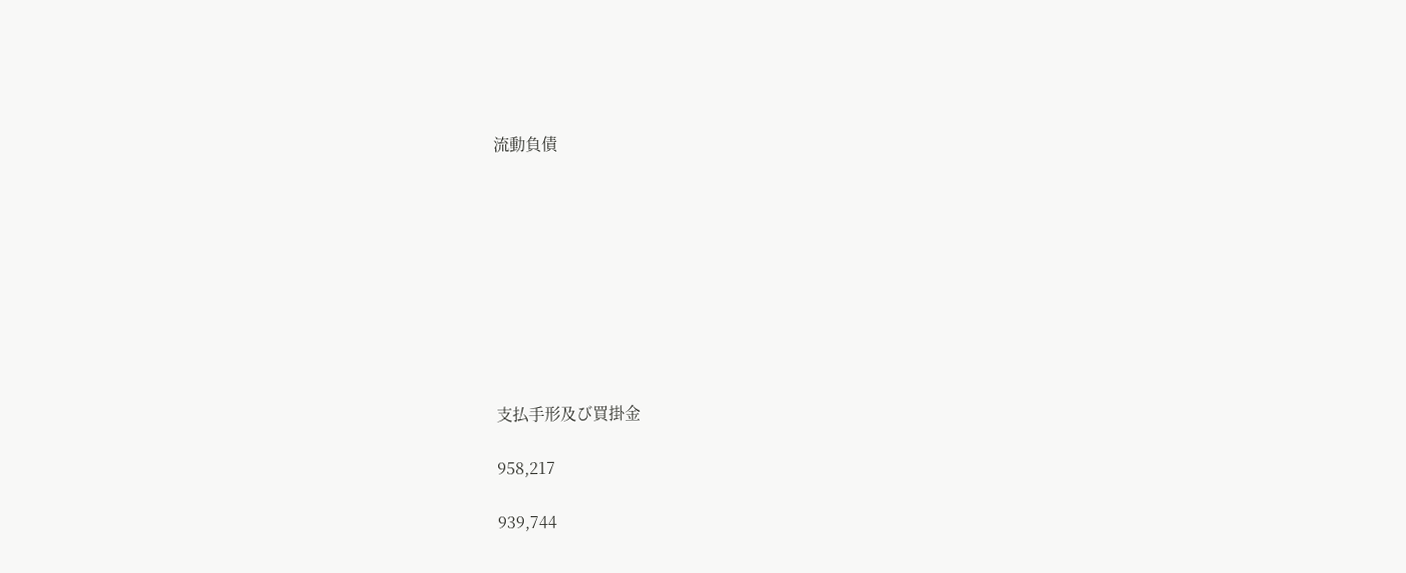流動負債









支払手形及び買掛金

958,217

939,744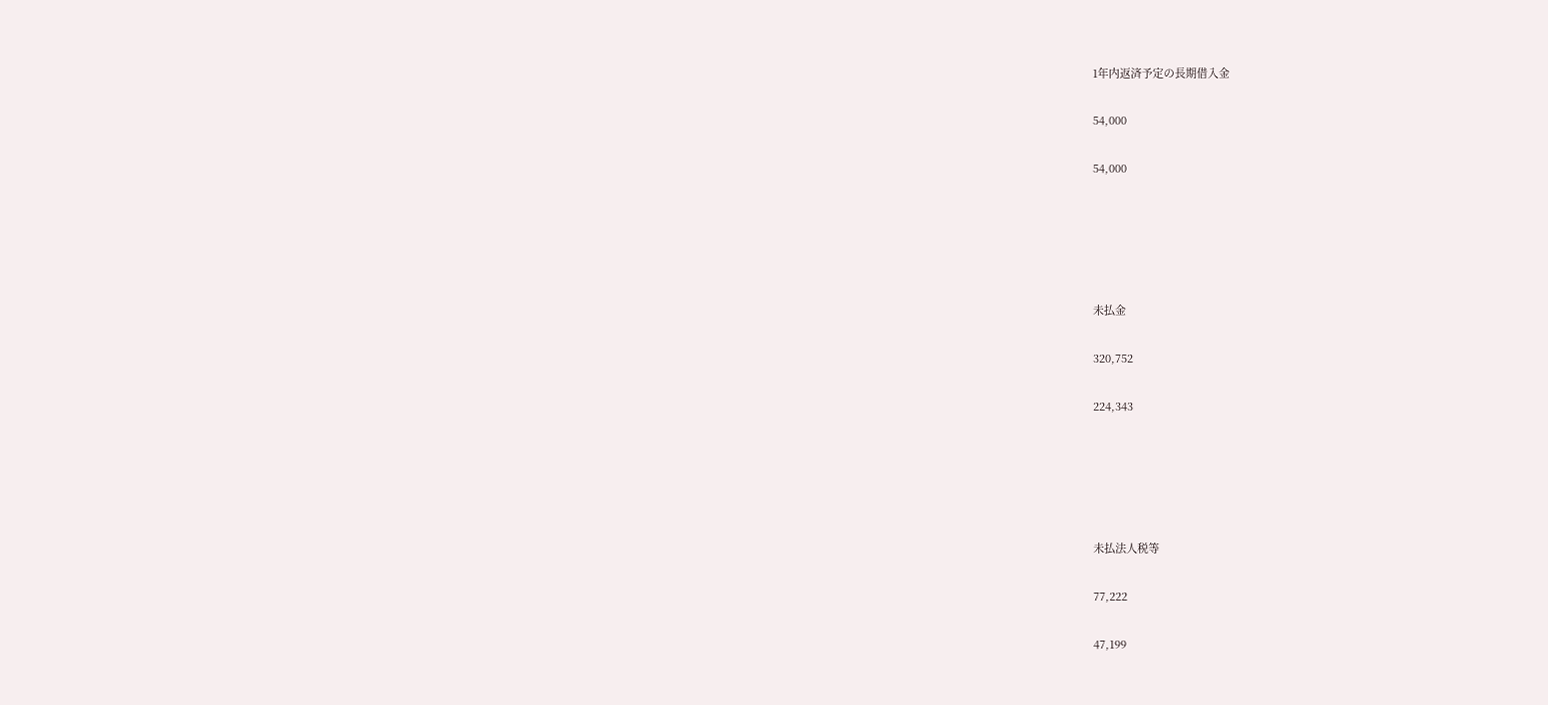1年内返済予定の長期借入金

54,000

54,000





未払金

320,752

224,343





未払法人税等

77,222

47,199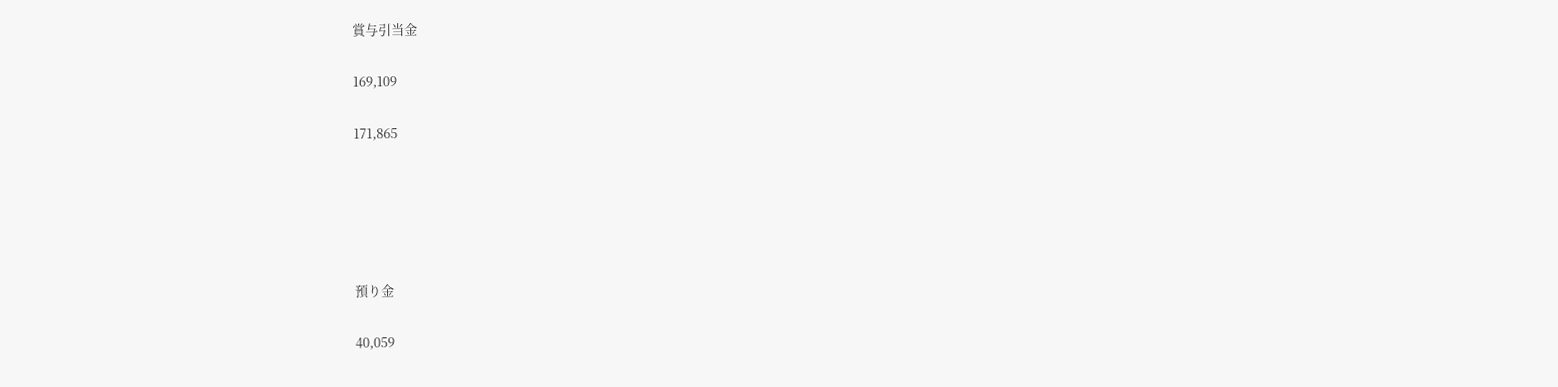賞与引当金

169,109

171,865





預り金

40,059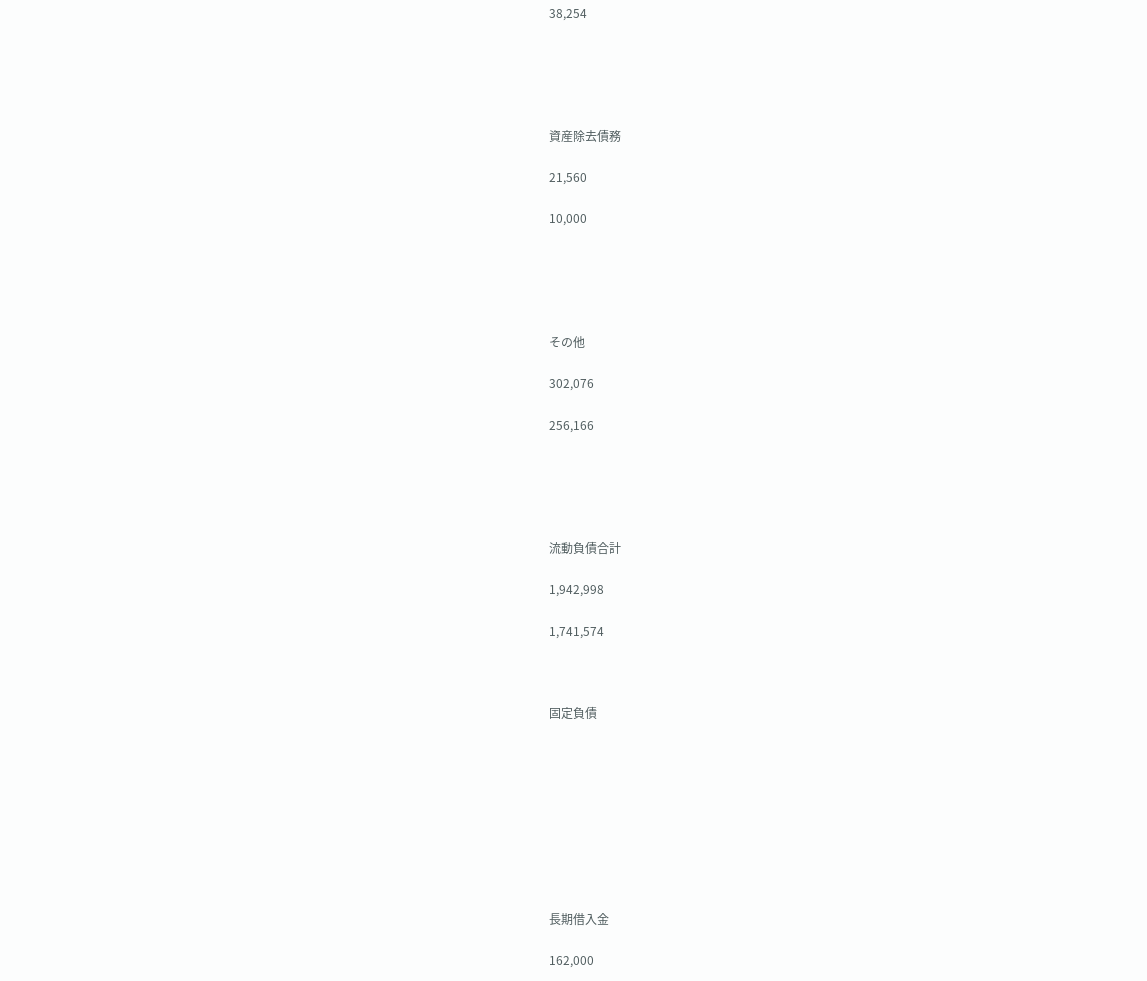38,254





資産除去債務

21,560

10,000





その他

302,076

256,166





流動負債合計

1,942,998

1,741,574



固定負債









長期借入金

162,000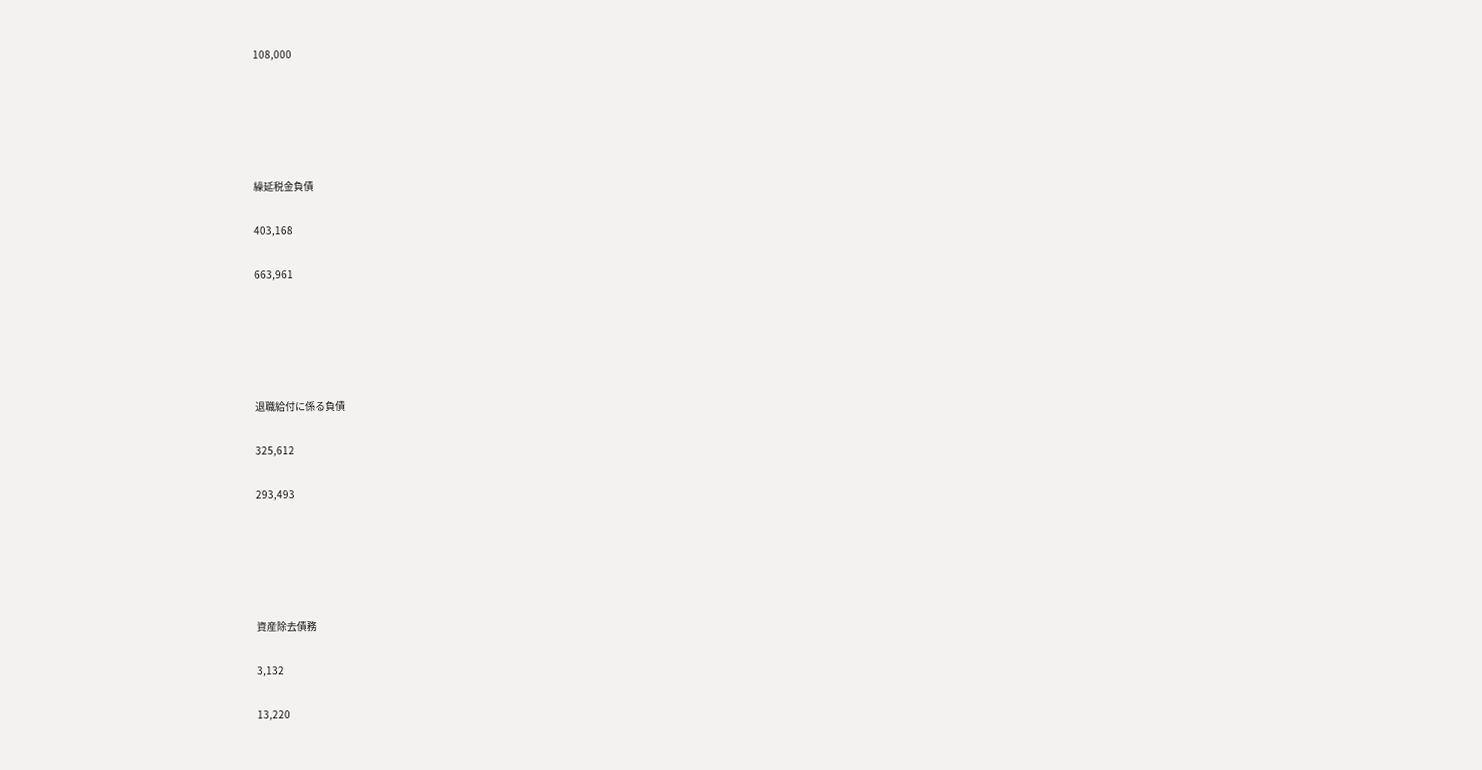108,000





繰延税金負債

403,168

663,961





退職給付に係る負債

325,612

293,493





資産除去債務

3,132

13,220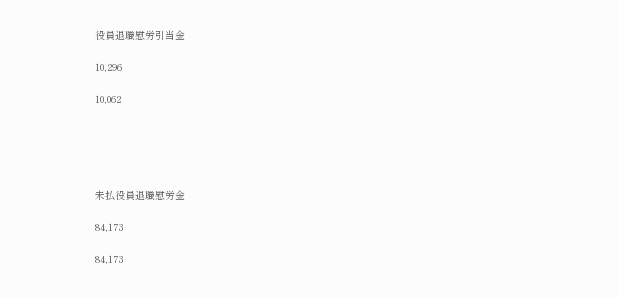役員退職慰労引当金

10,296

10,062





未払役員退職慰労金

84,173

84,173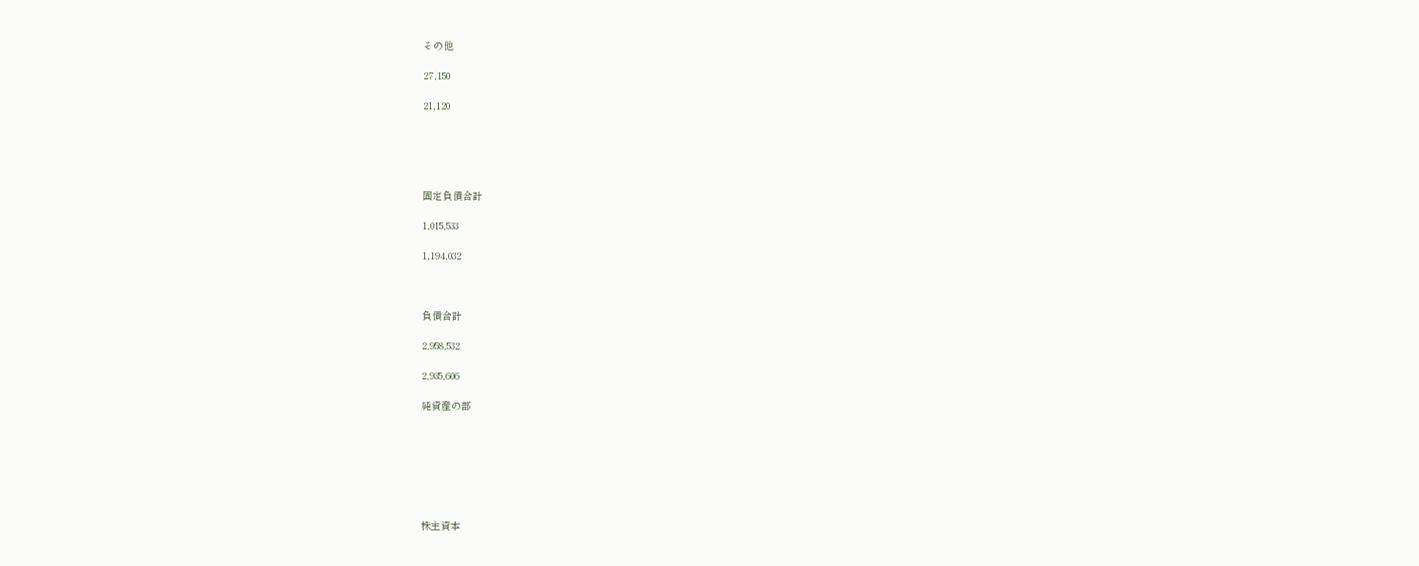その他

27,150

21,120





固定負債合計

1,015,533

1,194,032



負債合計

2,958,532

2,935,606

純資産の部







株主資本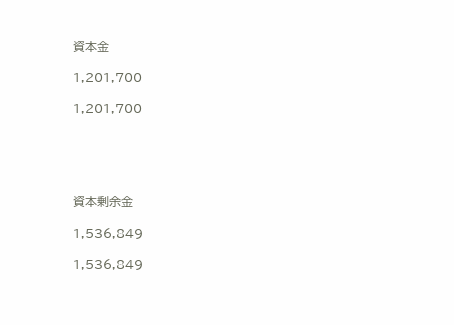資本金

1,201,700

1,201,700





資本剰余金

1,536,849

1,536,849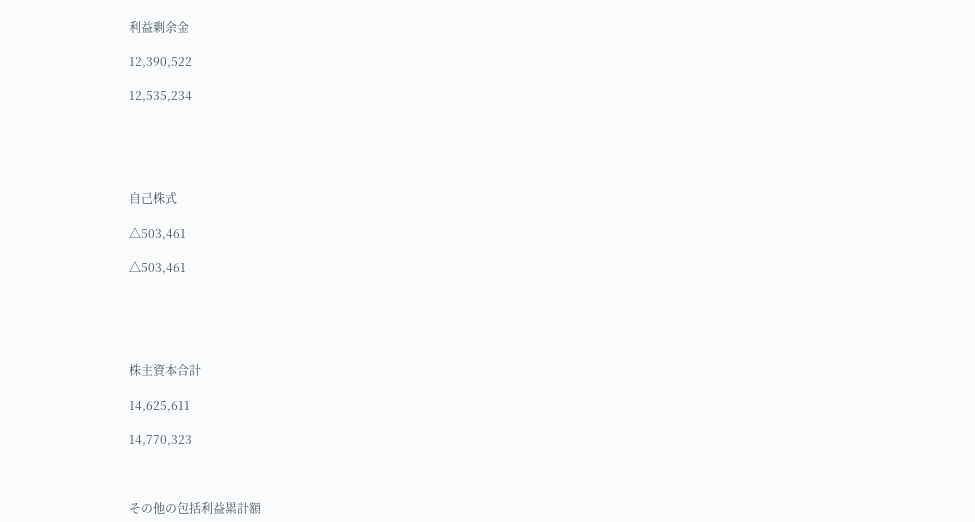利益剰余金

12,390,522

12,535,234





自己株式

△503,461

△503,461





株主資本合計

14,625,611

14,770,323



その他の包括利益累計額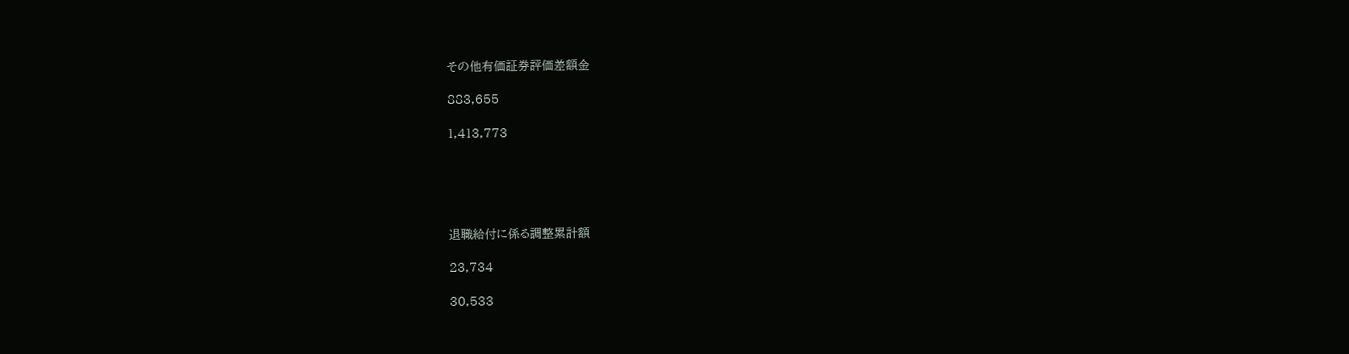その他有価証券評価差額金

883,655

1,413,773





退職給付に係る調整累計額

23,734

30,533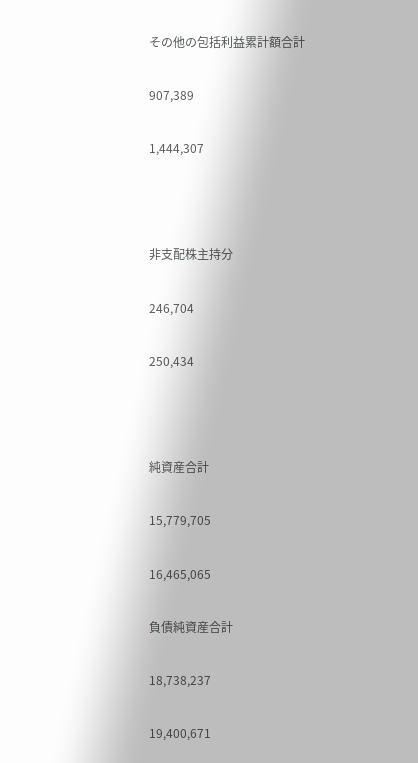その他の包括利益累計額合計

907,389

1,444,307



非支配株主持分

246,704

250,434



純資産合計

15,779,705

16,465,065

負債純資産合計

18,738,237

19,400,671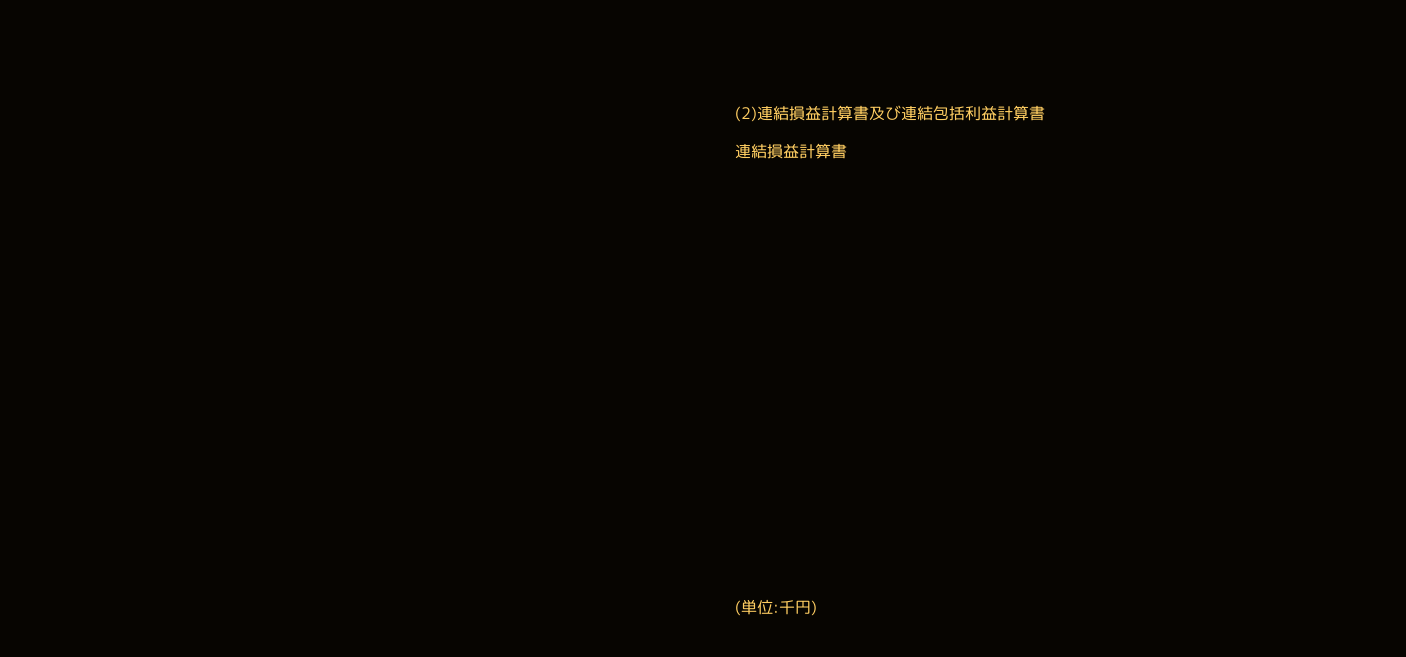(2)連結損益計算書及び連結包括利益計算書

連結損益計算書























(単位:千円)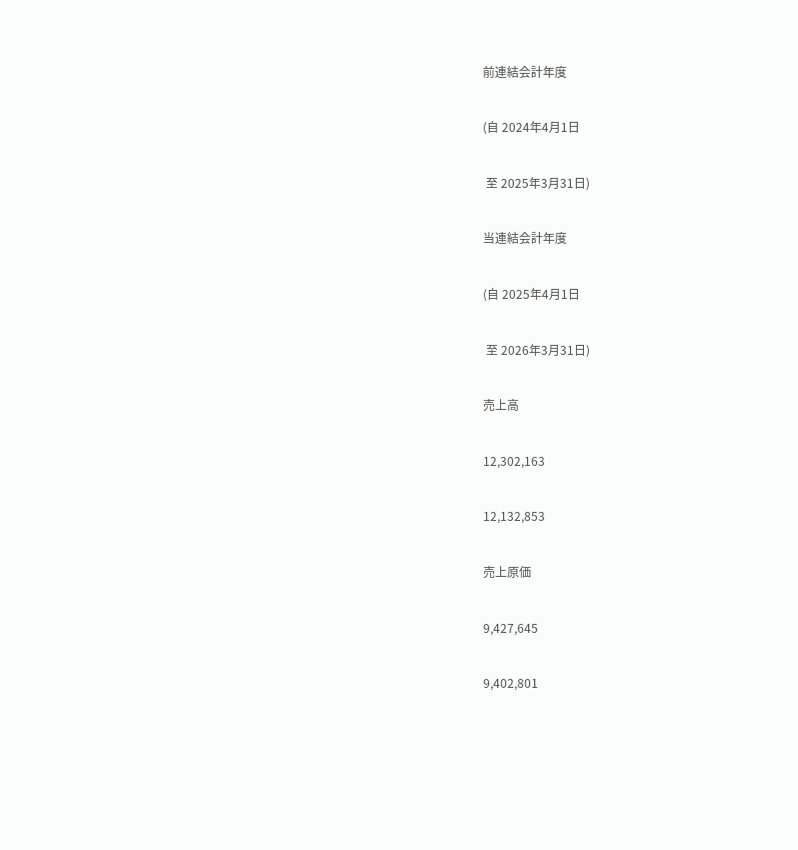前連結会計年度

(自 2024年4月1日

 至 2025年3月31日)

当連結会計年度

(自 2025年4月1日

 至 2026年3月31日)

売上高

12,302,163

12,132,853

売上原価

9,427,645

9,402,801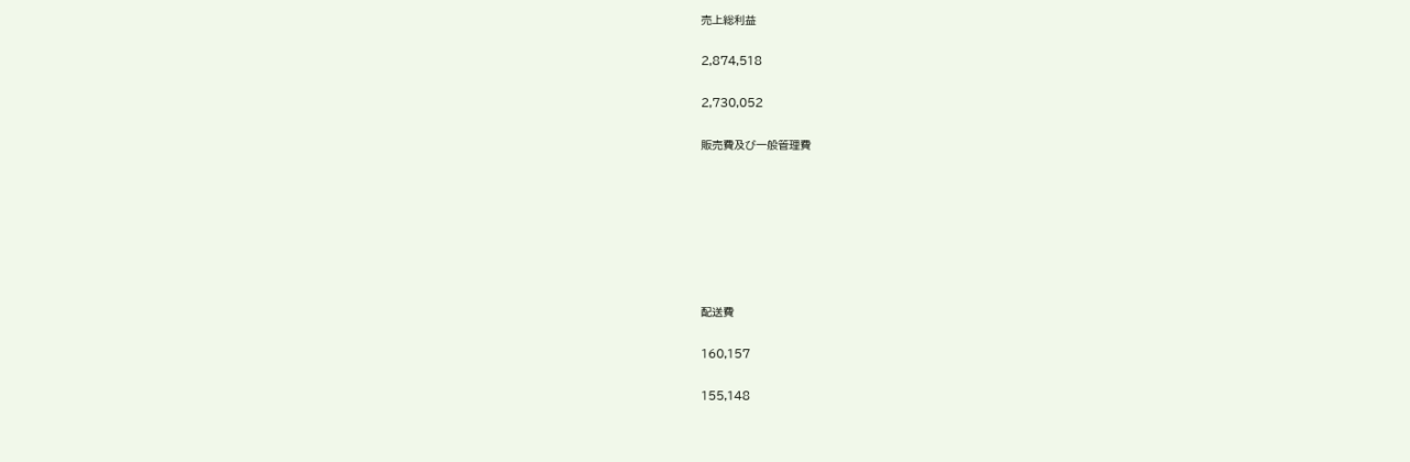売上総利益

2,874,518

2,730,052

販売費及び一般管理費







配送費

160,157

155,148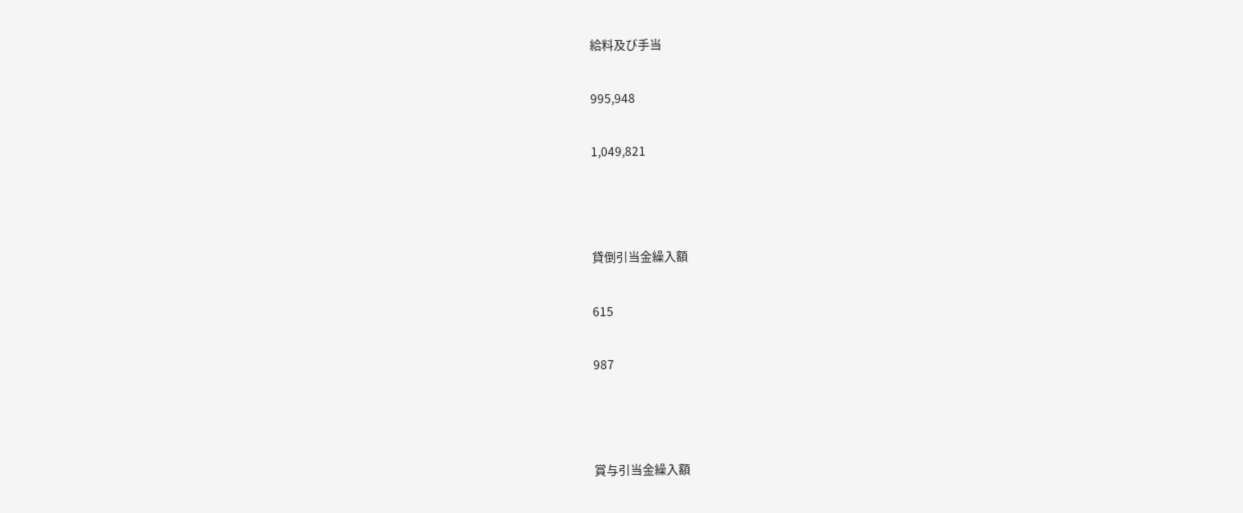給料及び手当

995,948

1,049,821



貸倒引当金繰入額

615

987



賞与引当金繰入額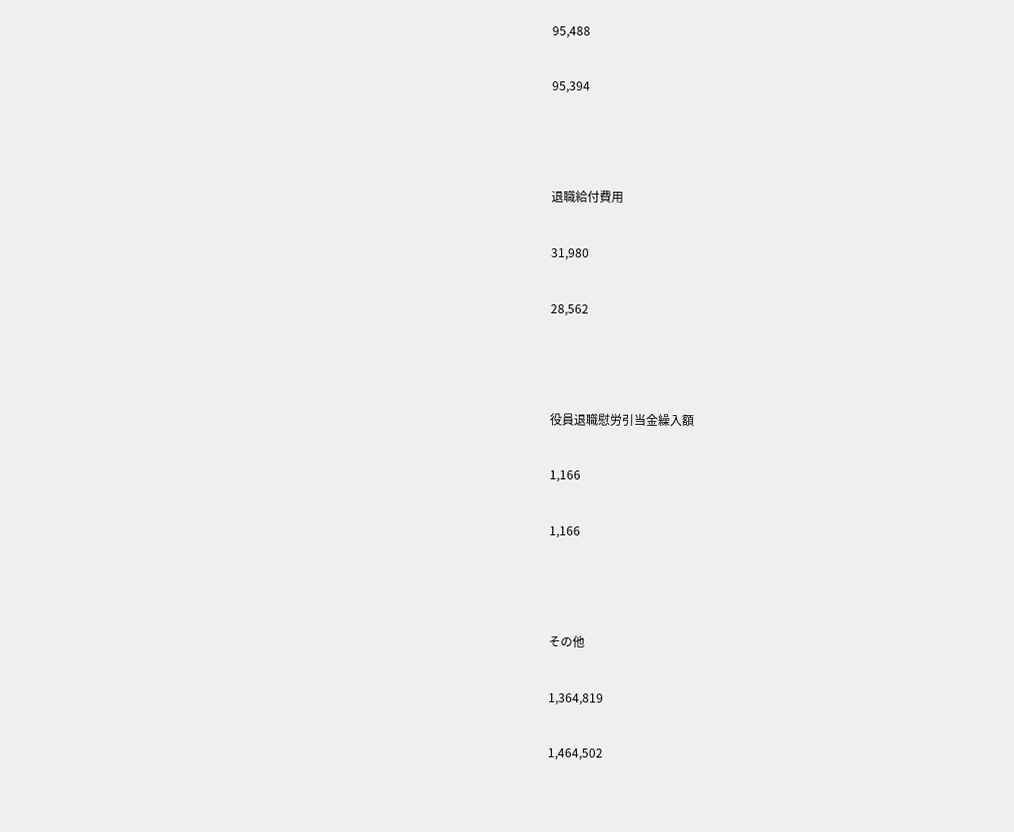95,488

95,394



退職給付費用

31,980

28,562



役員退職慰労引当金繰入額

1,166

1,166



その他

1,364,819

1,464,502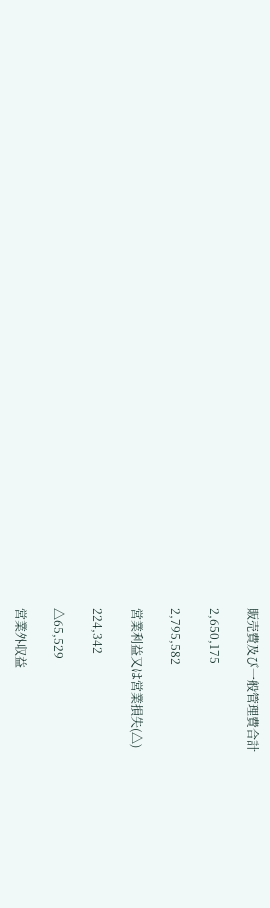販売費及び一般管理費合計

2,650,175

2,795,582

営業利益又は営業損失(△)

224,342

△65,529

営業外収益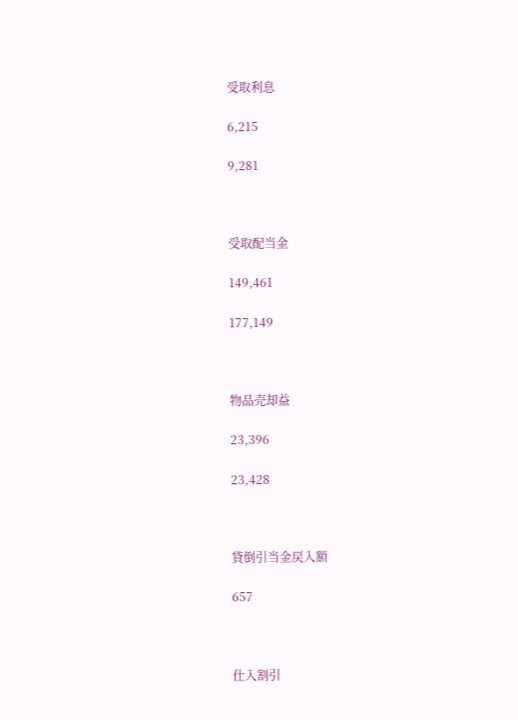受取利息

6,215

9,281



受取配当金

149,461

177,149



物品売却益

23,396

23,428



貸倒引当金戻入額

657



仕入割引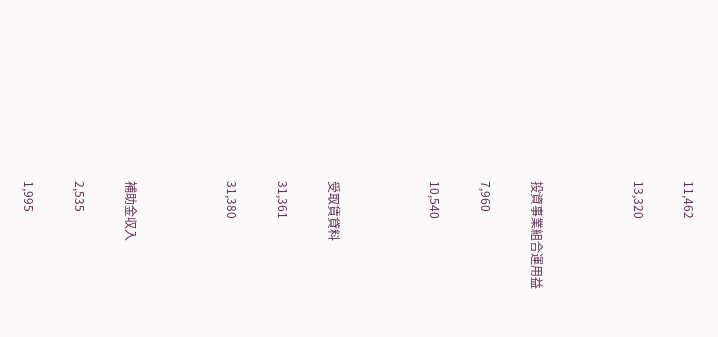11,462

13,320



投資事業組合運用益

7,960

10,540



受取賃貸料

31,361

31,380



補助金収入

2,535

1,995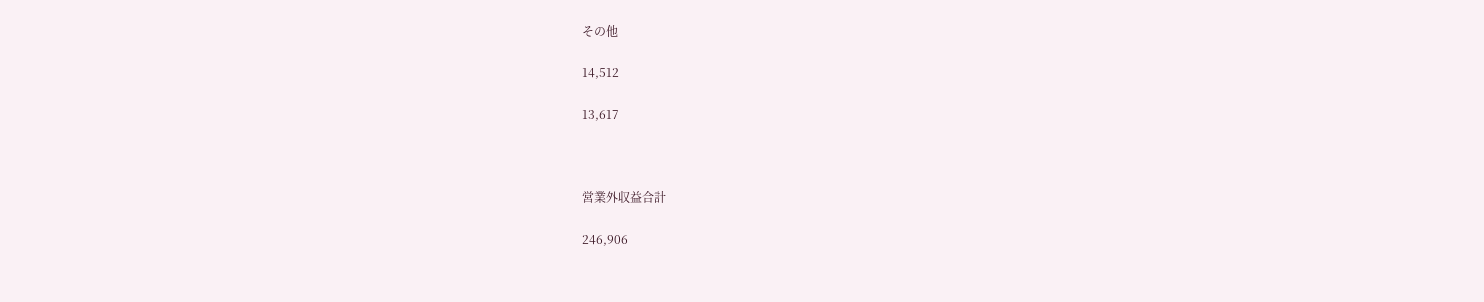その他

14,512

13,617



営業外収益合計

246,906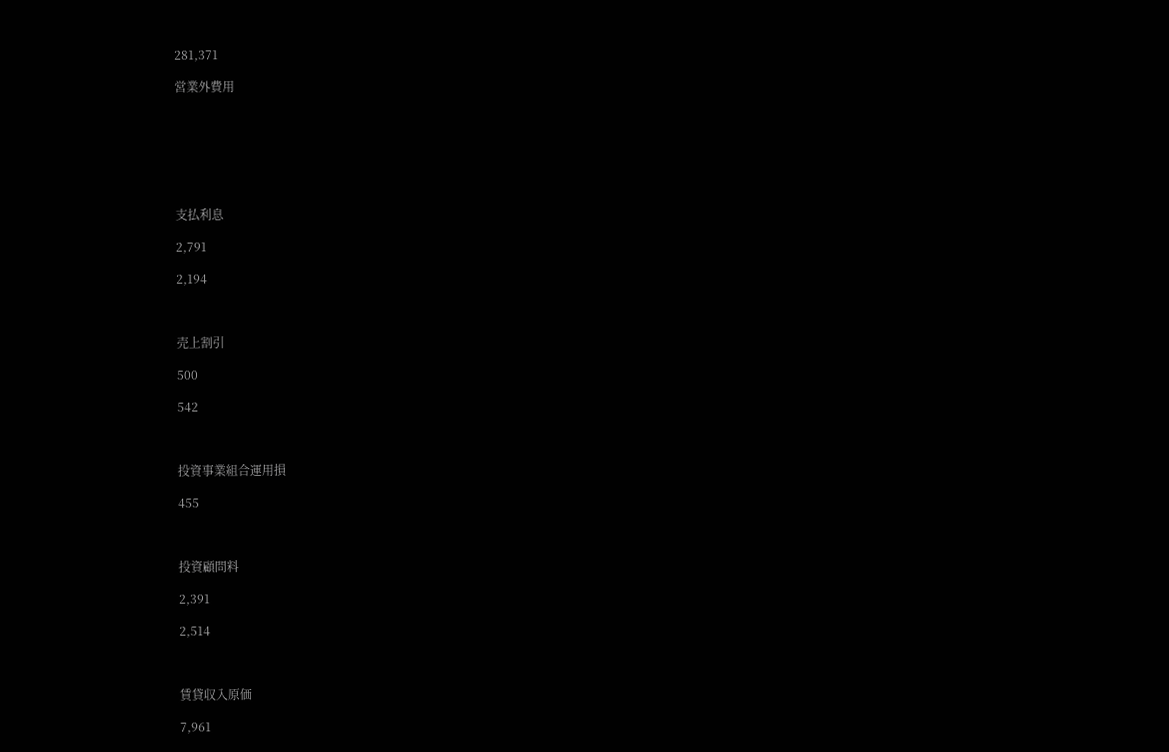281,371

営業外費用







支払利息

2,791

2,194



売上割引

500

542



投資事業組合運用損

455



投資顧問料

2,391

2,514



賃貸収入原価

7,961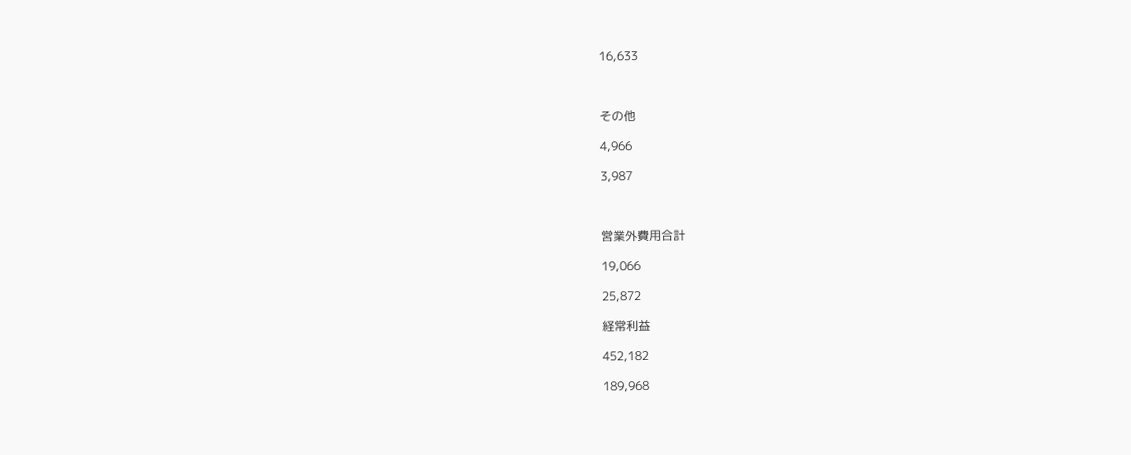16,633



その他

4,966

3,987



営業外費用合計

19,066

25,872

経常利益

452,182

189,968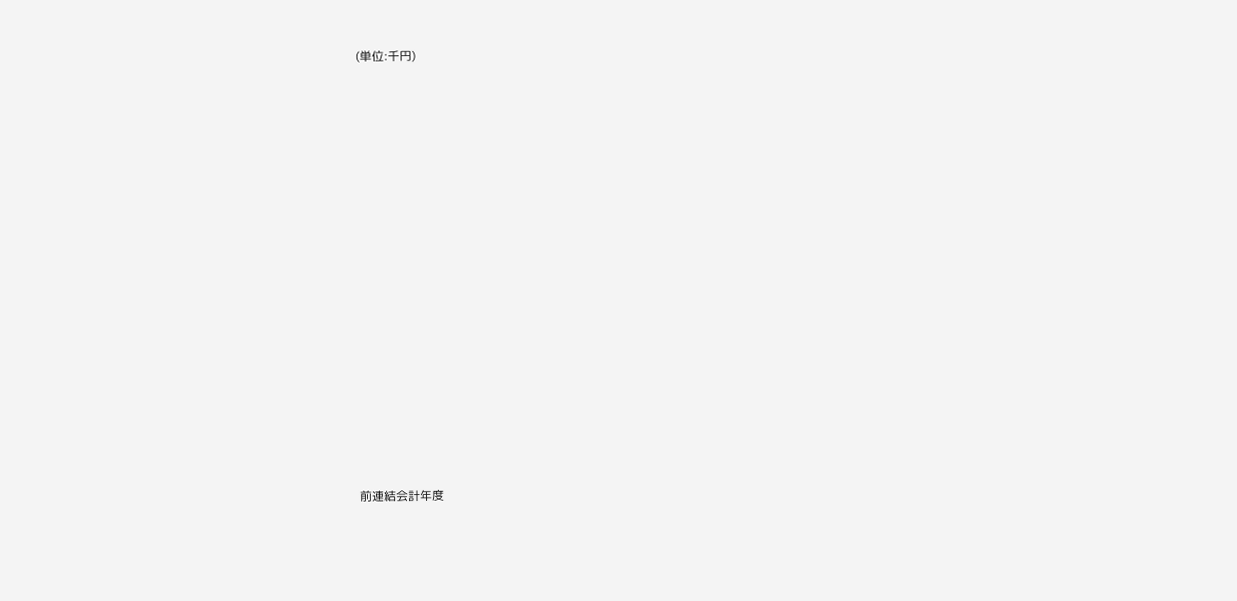(単位:千円)





















前連結会計年度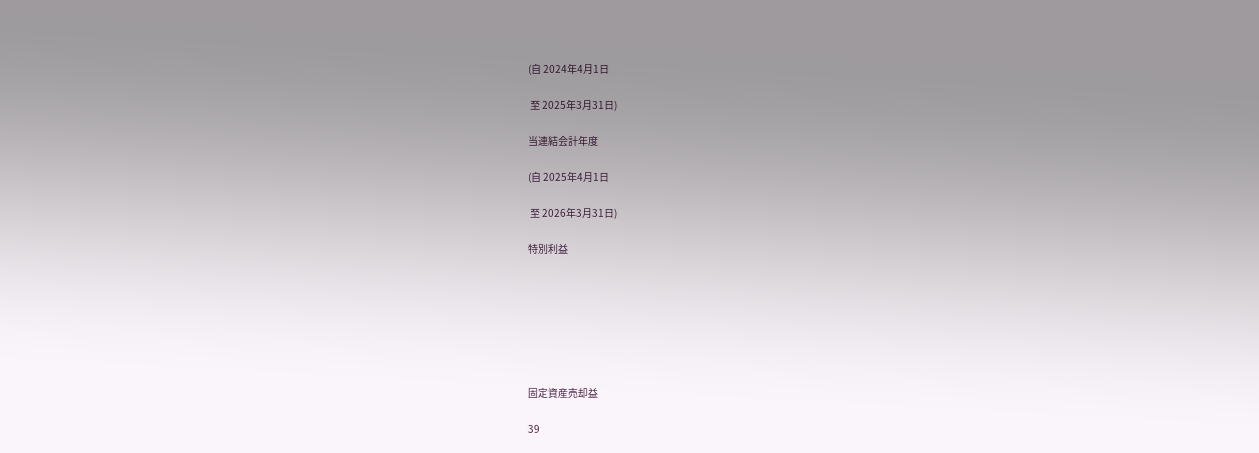(自 2024年4月1日

 至 2025年3月31日)

当連結会計年度

(自 2025年4月1日

 至 2026年3月31日)

特別利益







固定資産売却益

39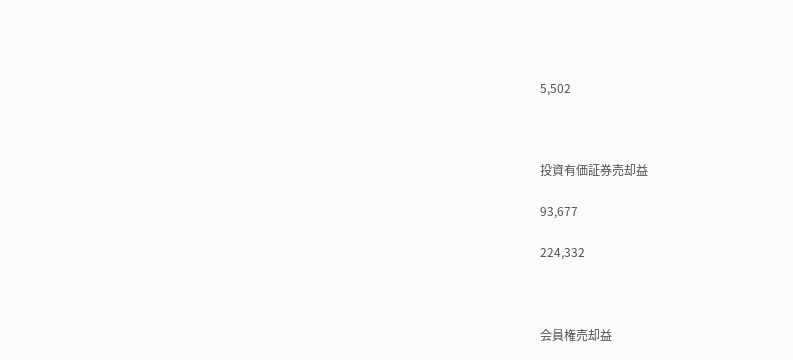5,502



投資有価証券売却益

93,677

224,332



会員権売却益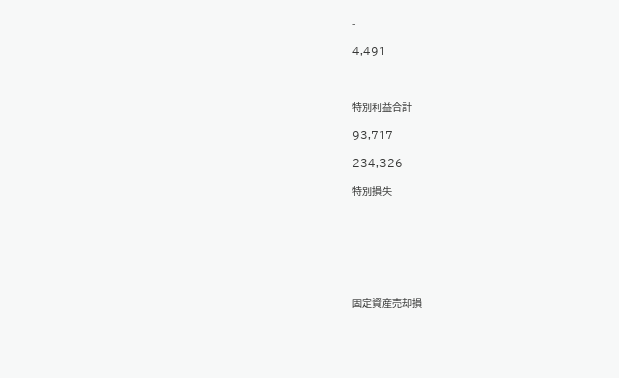-

4,491



特別利益合計

93,717

234,326

特別損失







固定資産売却損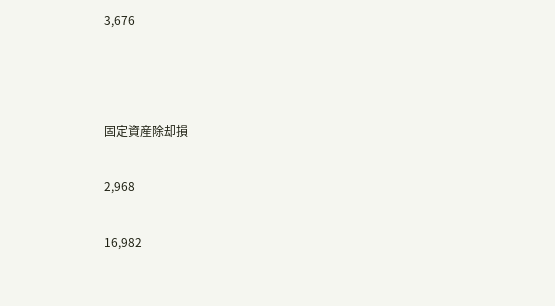3,676



固定資産除却損

2,968

16,982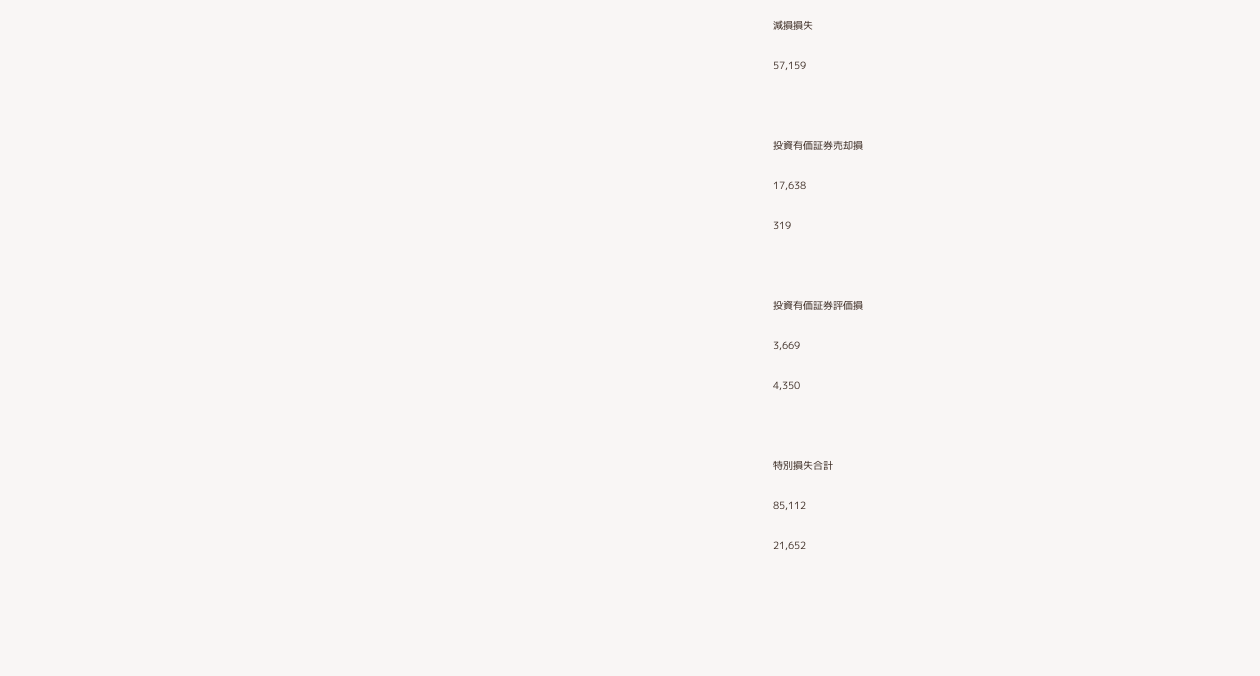減損損失

57,159



投資有価証券売却損

17,638

319



投資有価証券評価損

3,669

4,350



特別損失合計

85,112

21,652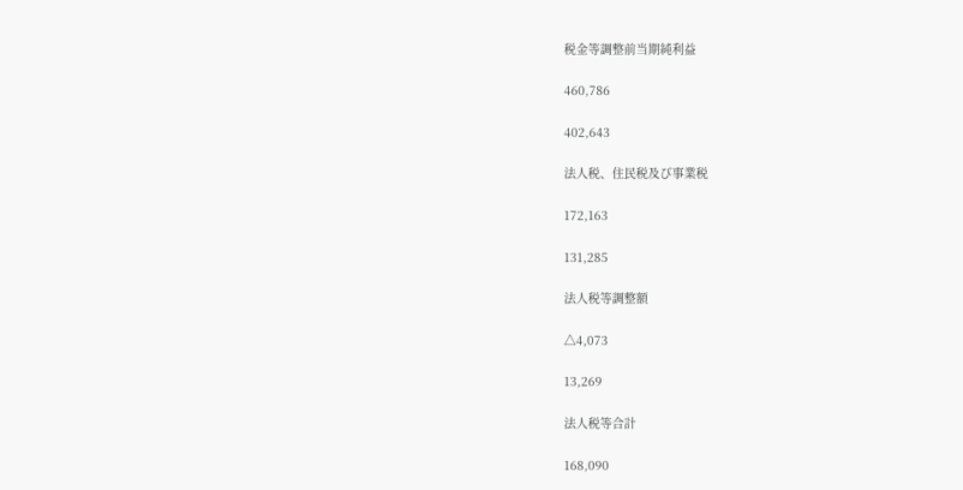税金等調整前当期純利益

460,786

402,643

法人税、住民税及び事業税

172,163

131,285

法人税等調整額

△4,073

13,269

法人税等合計

168,090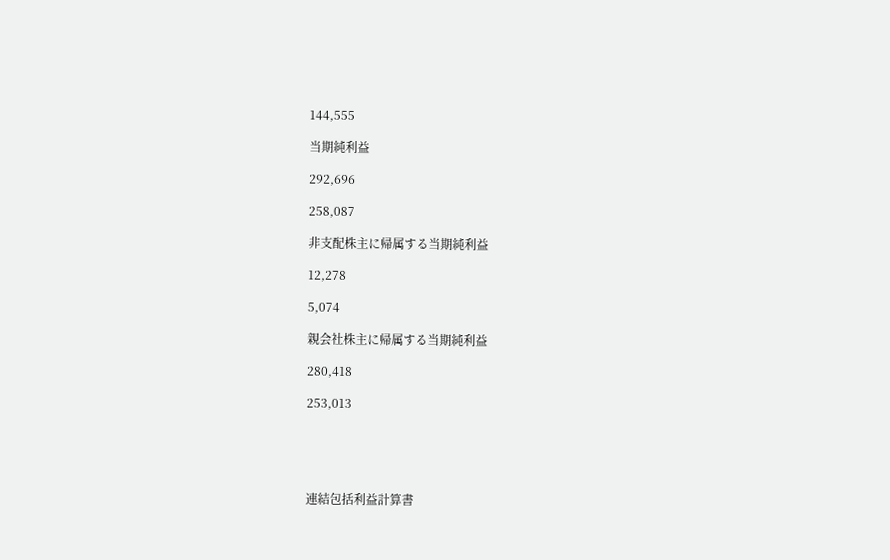144,555

当期純利益

292,696

258,087

非支配株主に帰属する当期純利益

12,278

5,074

親会社株主に帰属する当期純利益

280,418

253,013





連結包括利益計算書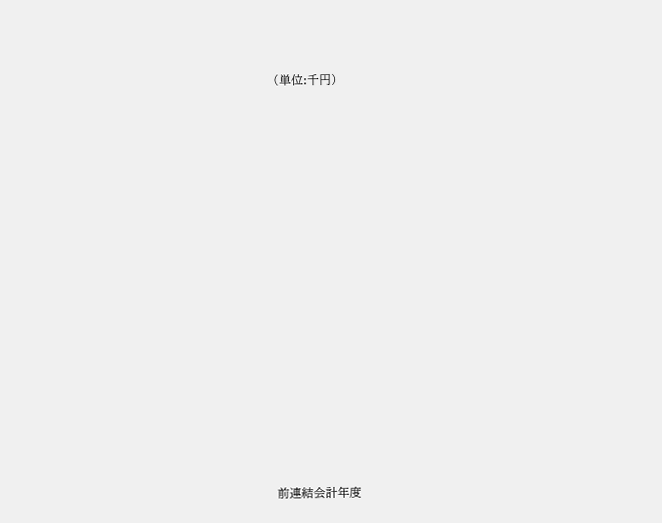(単位:千円)





















前連結会計年度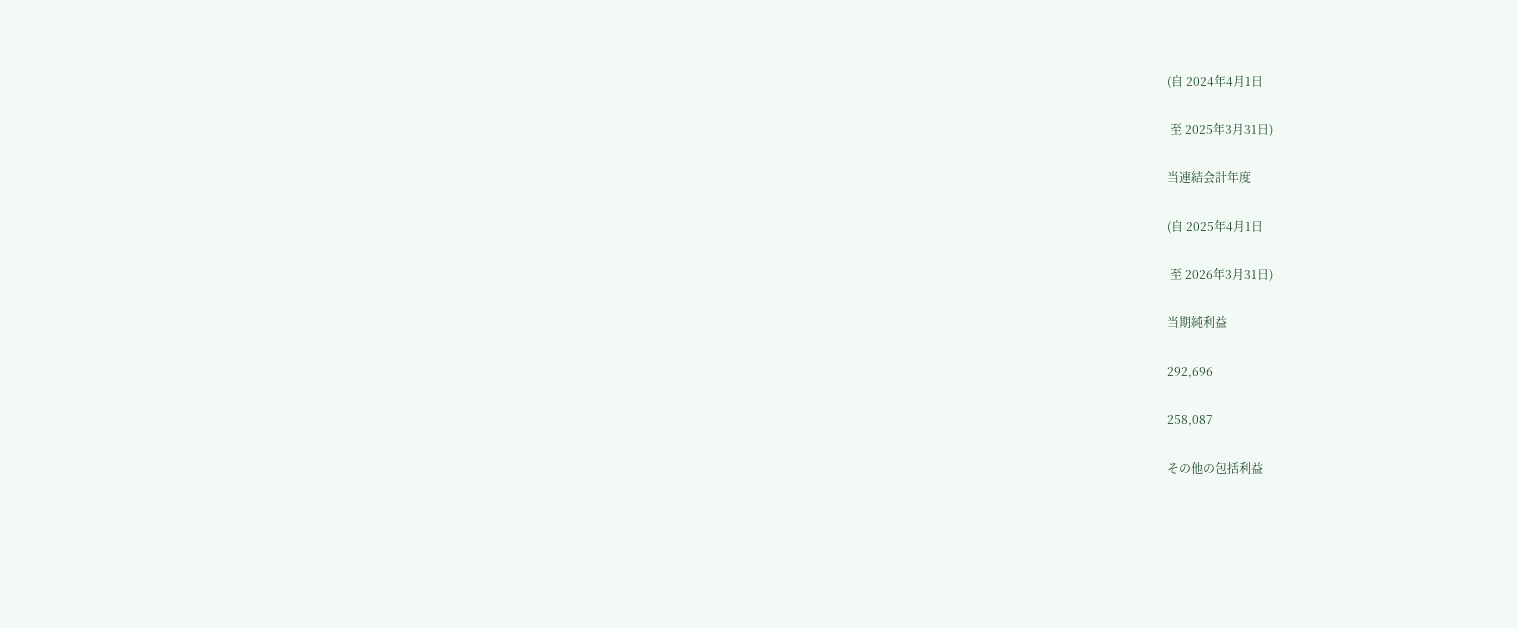(自 2024年4月1日

 至 2025年3月31日)

当連結会計年度

(自 2025年4月1日

 至 2026年3月31日)

当期純利益

292,696

258,087

その他の包括利益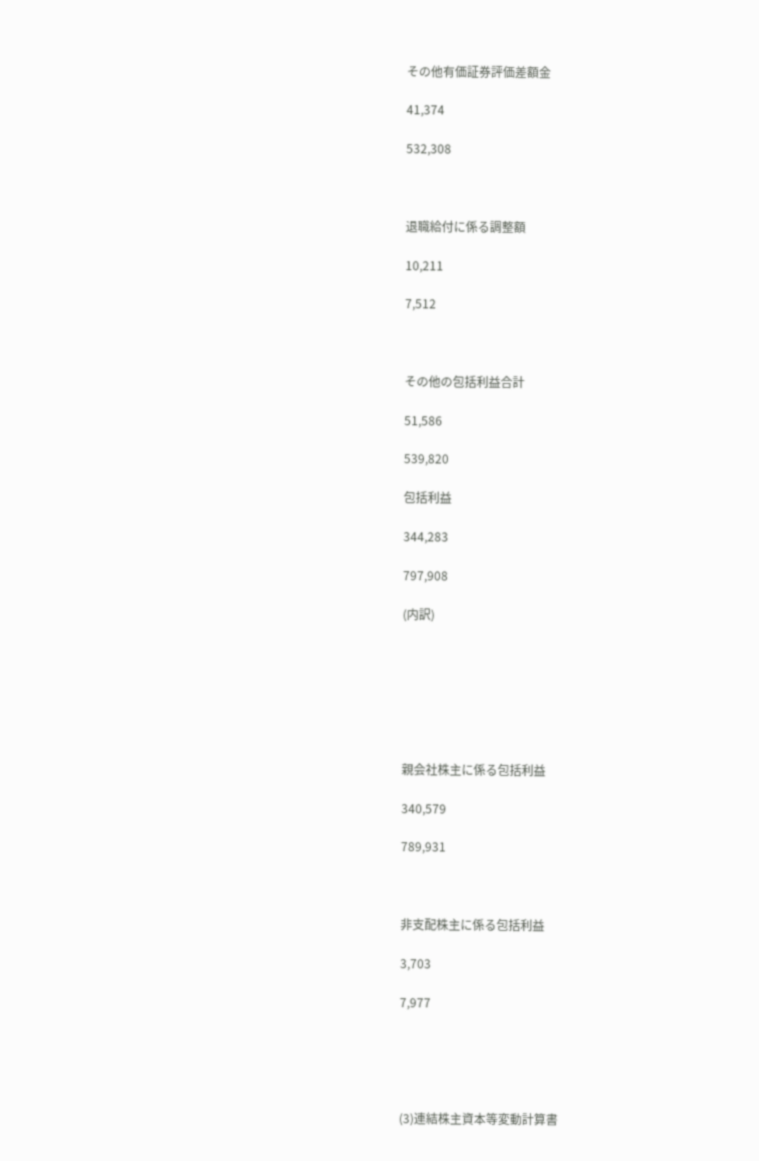その他有価証券評価差額金

41,374

532,308



退職給付に係る調整額

10,211

7,512



その他の包括利益合計

51,586

539,820

包括利益

344,283

797,908

(内訳)







親会社株主に係る包括利益

340,579

789,931



非支配株主に係る包括利益

3,703

7,977





(3)連結株主資本等変動計算書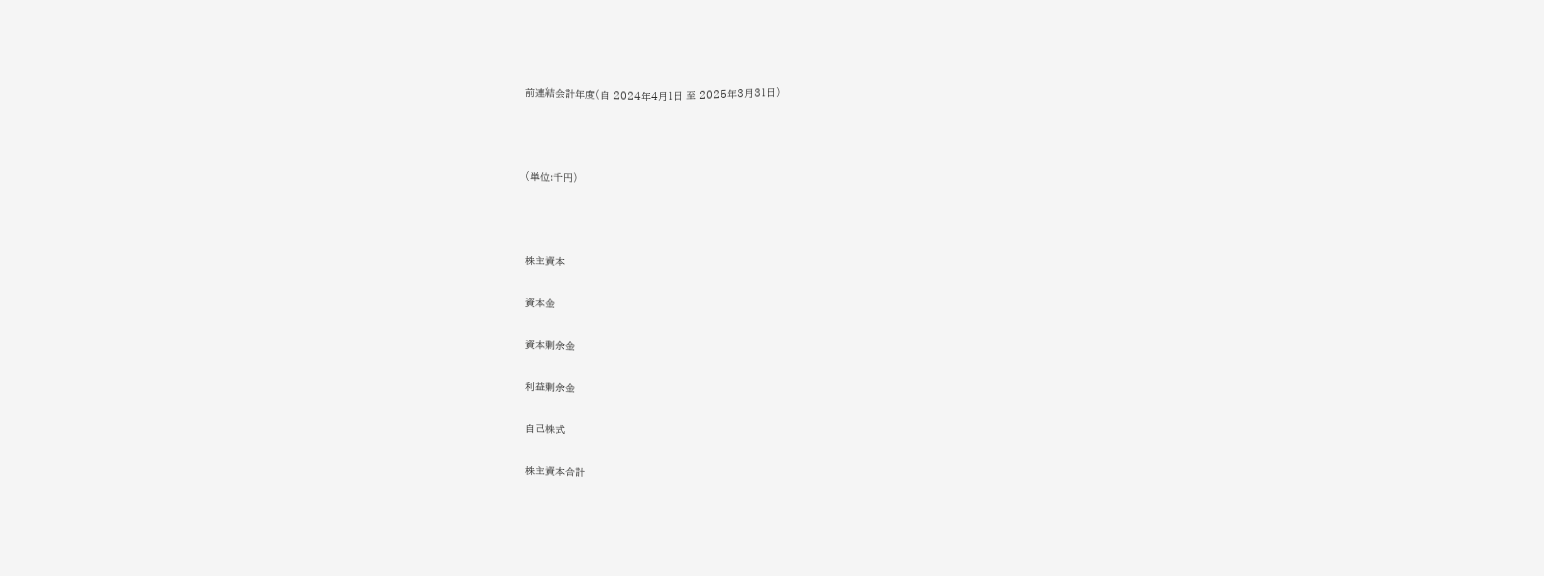前連結会計年度(自 2024年4月1日 至 2025年3月31日)



(単位:千円)



株主資本

資本金

資本剰余金

利益剰余金

自己株式

株主資本合計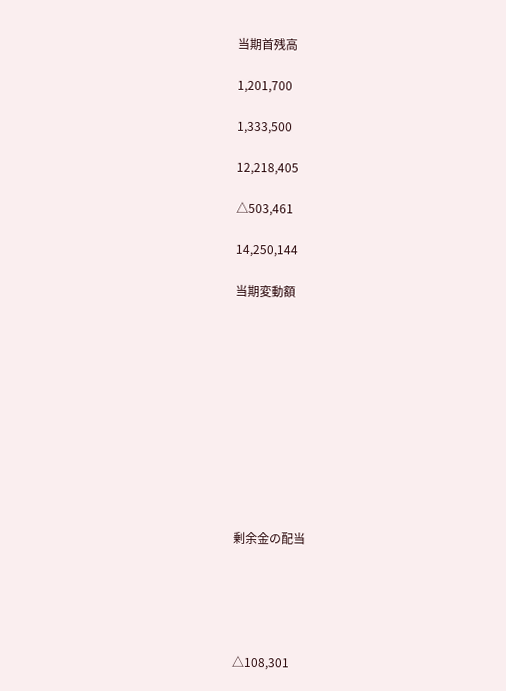当期首残高

1,201,700

1,333,500

12,218,405

△503,461

14,250,144

当期変動額











剰余金の配当





△108,301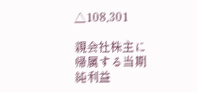△108,301

親会社株主に帰属する当期純利益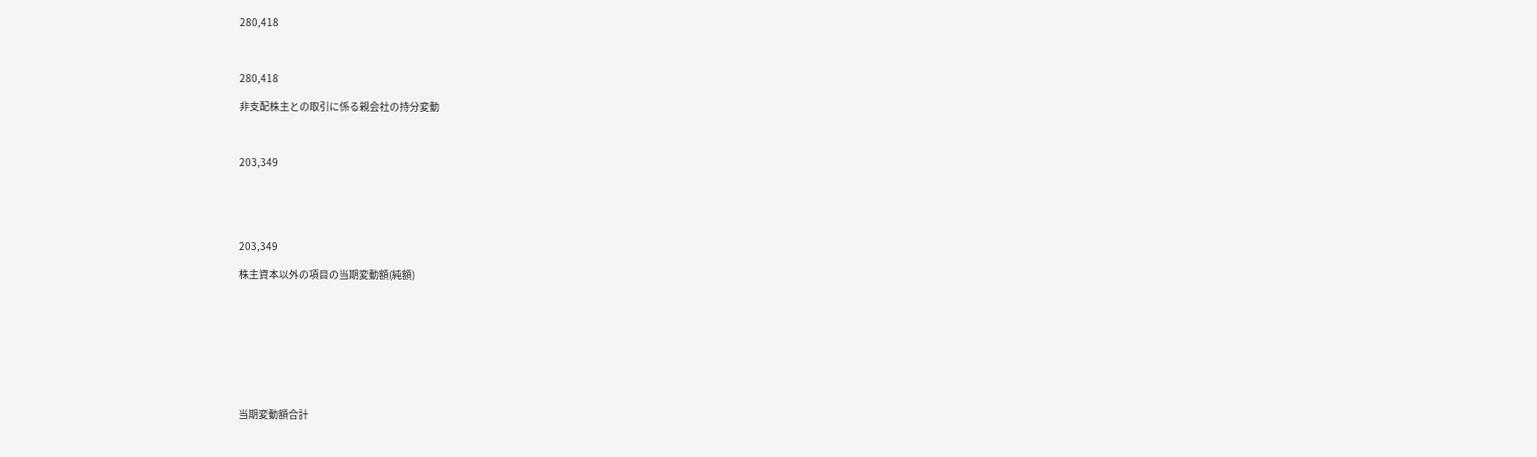280,418



280,418

非支配株主との取引に係る親会社の持分変動



203,349





203,349

株主資本以外の項目の当期変動額(純額)









当期変動額合計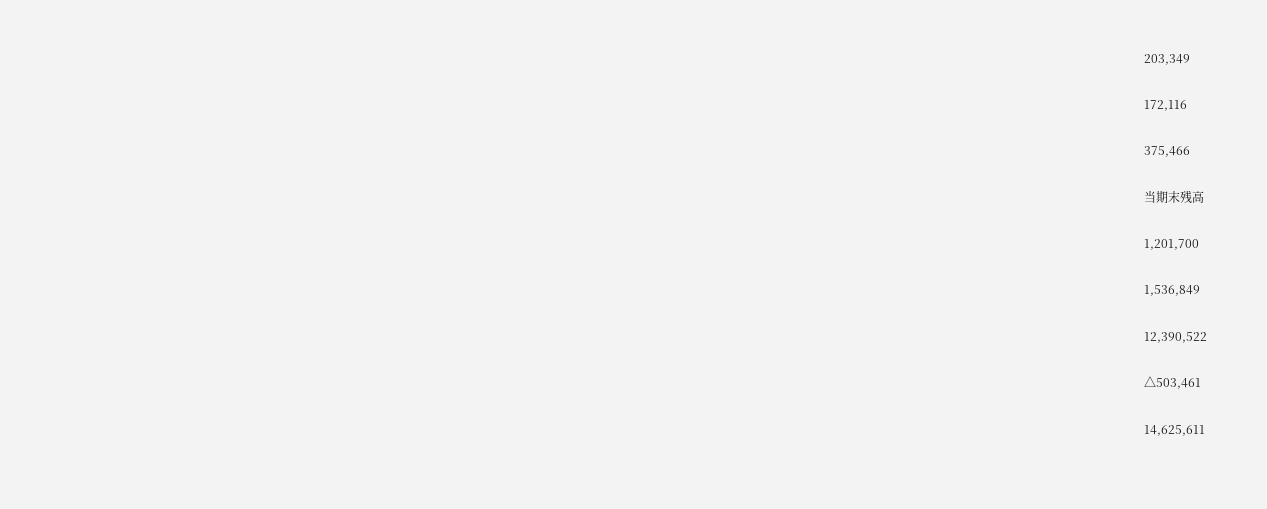203,349

172,116

375,466

当期末残高

1,201,700

1,536,849

12,390,522

△503,461

14,625,611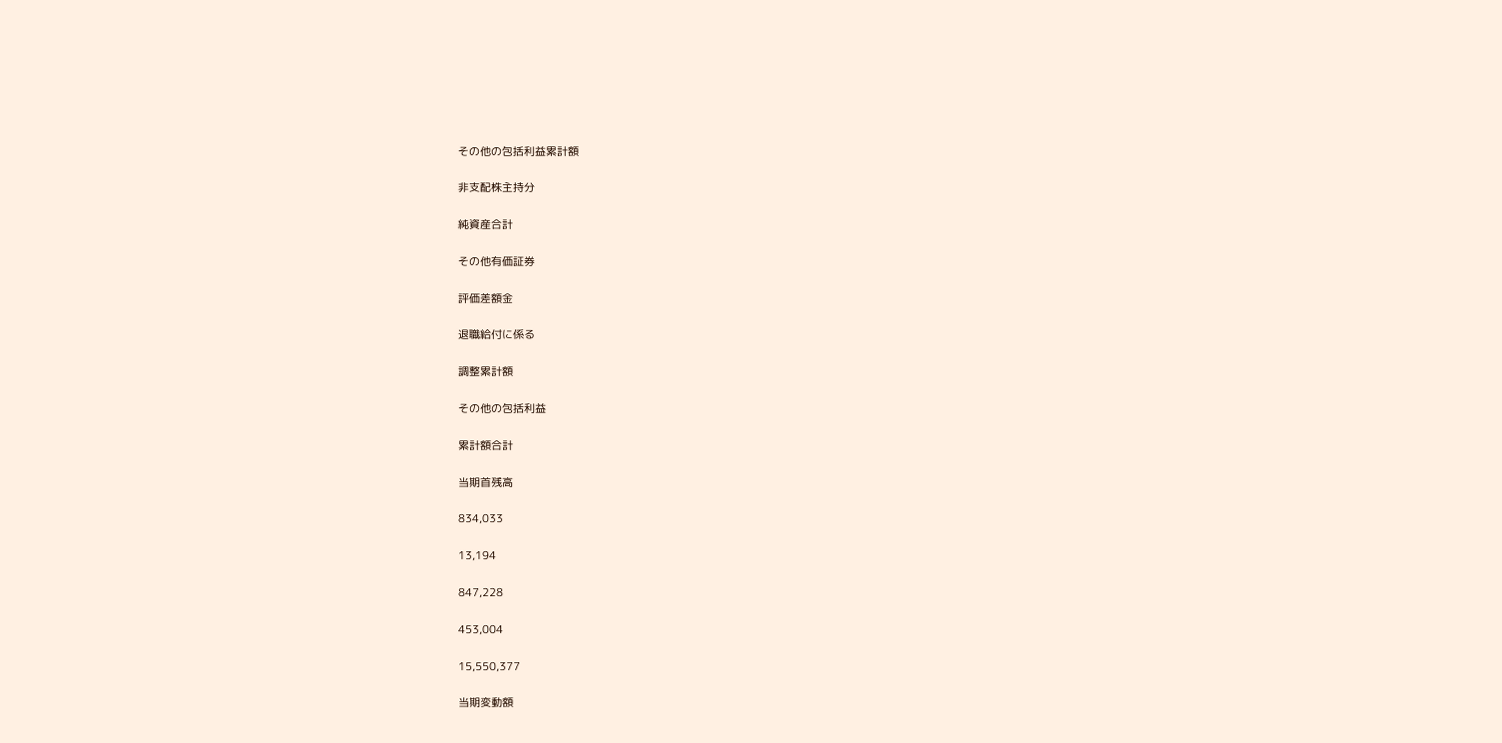その他の包括利益累計額

非支配株主持分

純資産合計

その他有価証券

評価差額金

退職給付に係る

調整累計額

その他の包括利益

累計額合計

当期首残高

834,033

13,194

847,228

453,004

15,550,377

当期変動額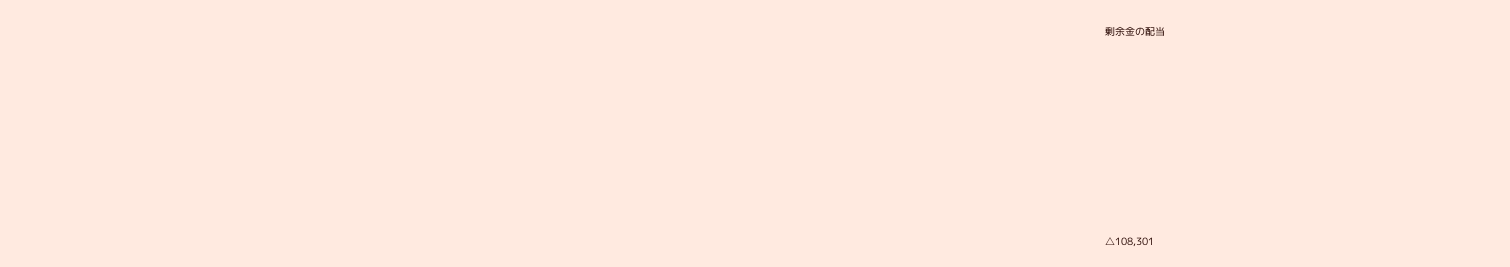剰余金の配当









△108,301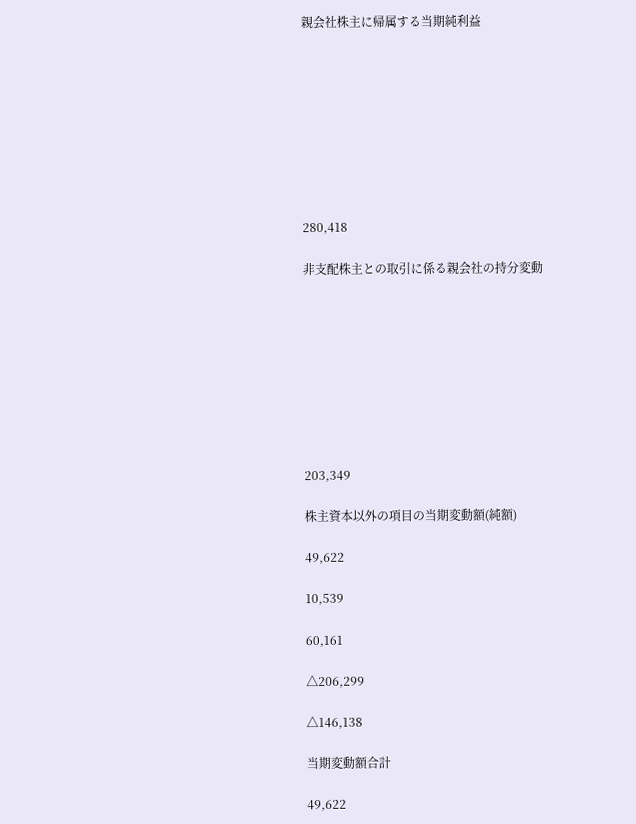親会社株主に帰属する当期純利益









280,418

非支配株主との取引に係る親会社の持分変動









203,349

株主資本以外の項目の当期変動額(純額)

49,622

10,539

60,161

△206,299

△146,138

当期変動額合計

49,622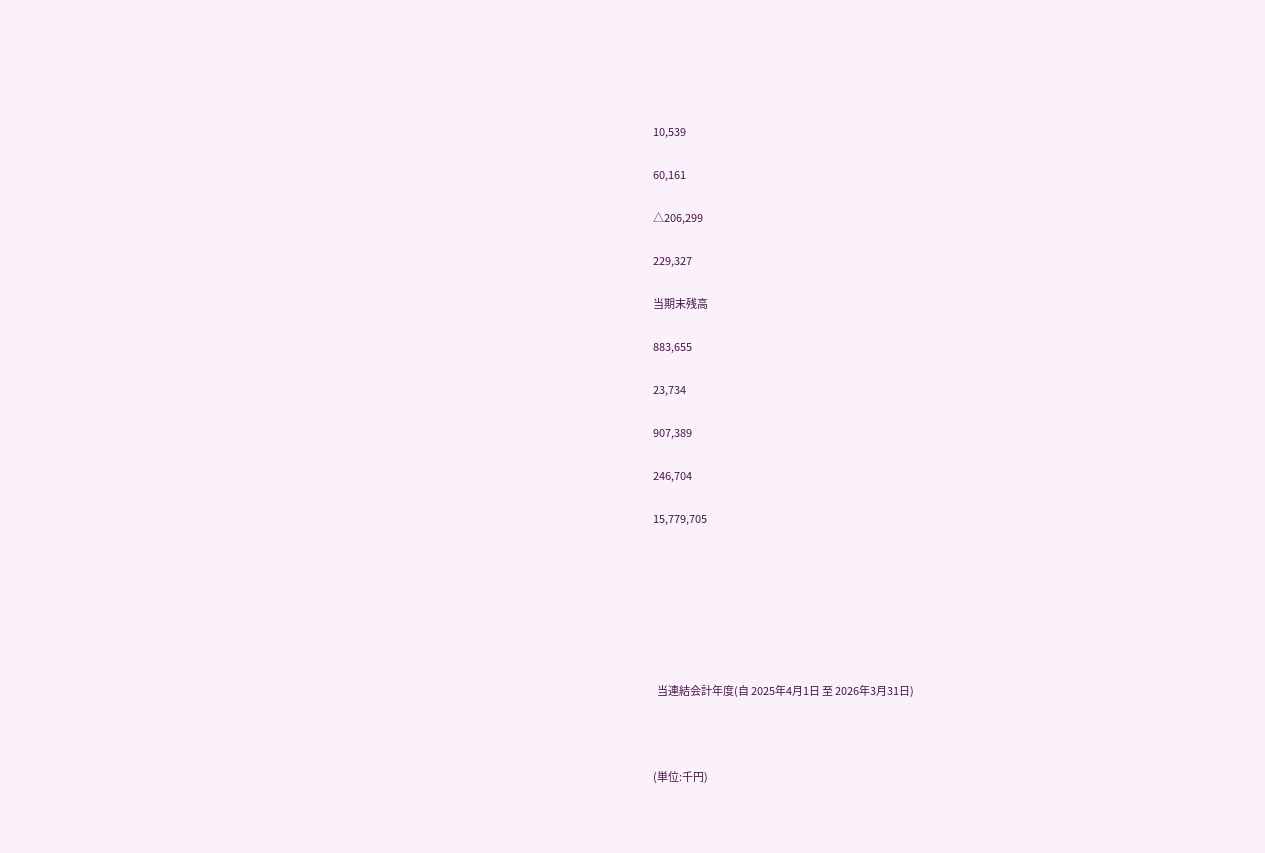10,539

60,161

△206,299

229,327

当期末残高

883,655

23,734

907,389

246,704

15,779,705







  当連結会計年度(自 2025年4月1日 至 2026年3月31日)



(単位:千円)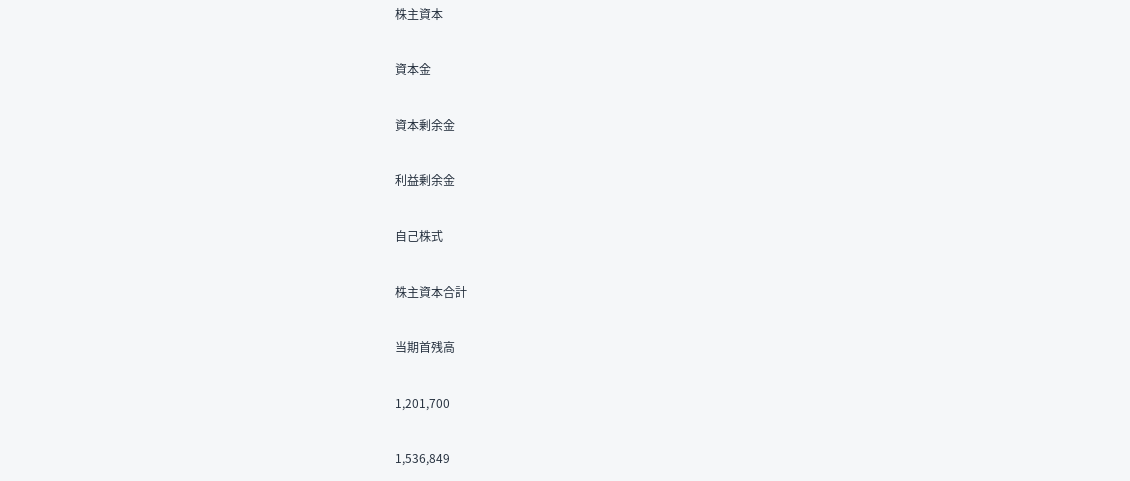株主資本

資本金

資本剰余金

利益剰余金

自己株式

株主資本合計

当期首残高

1,201,700

1,536,849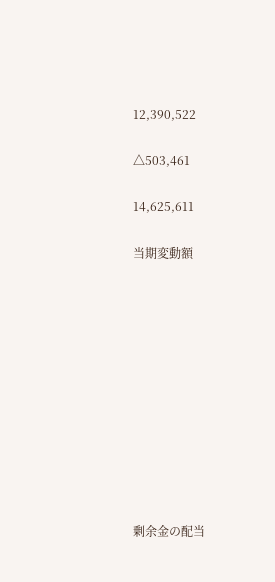12,390,522

△503,461

14,625,611

当期変動額











剰余金の配当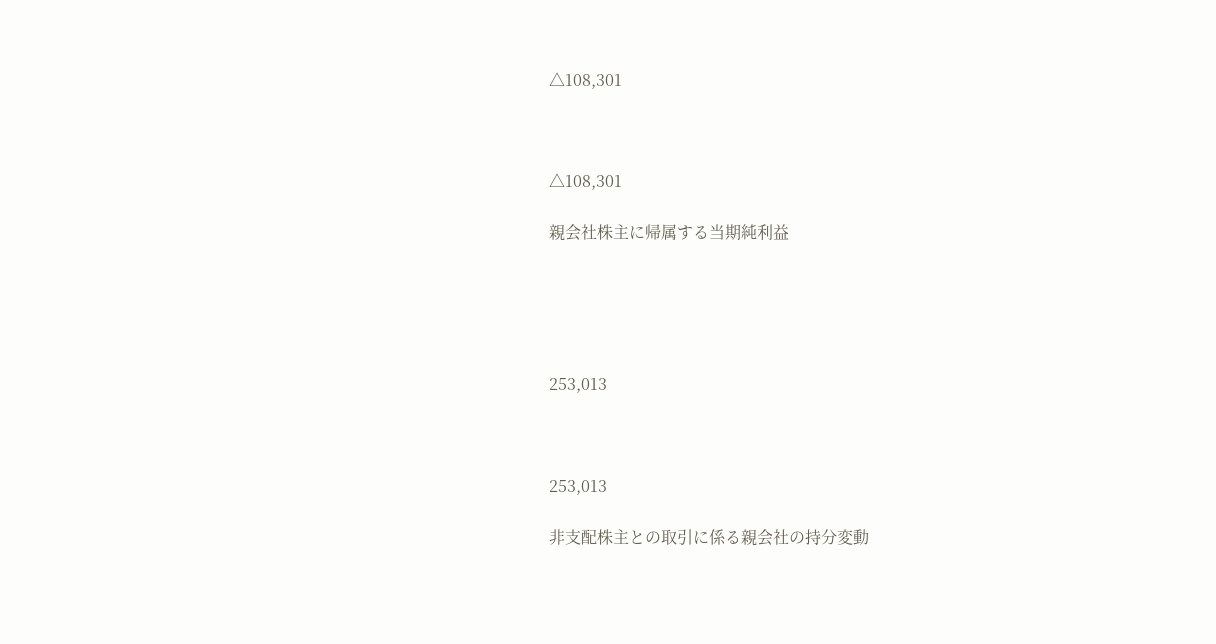△108,301



△108,301

親会社株主に帰属する当期純利益





253,013



253,013

非支配株主との取引に係る親会社の持分変動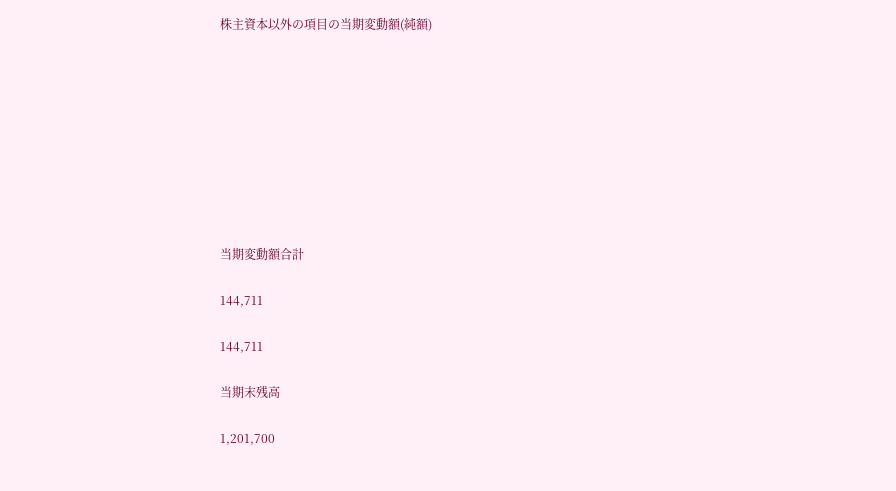株主資本以外の項目の当期変動額(純額)









当期変動額合計

144,711

144,711

当期末残高

1,201,700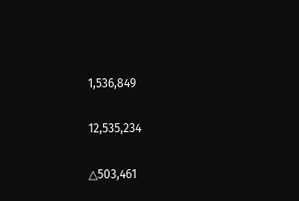1,536,849

12,535,234

△503,461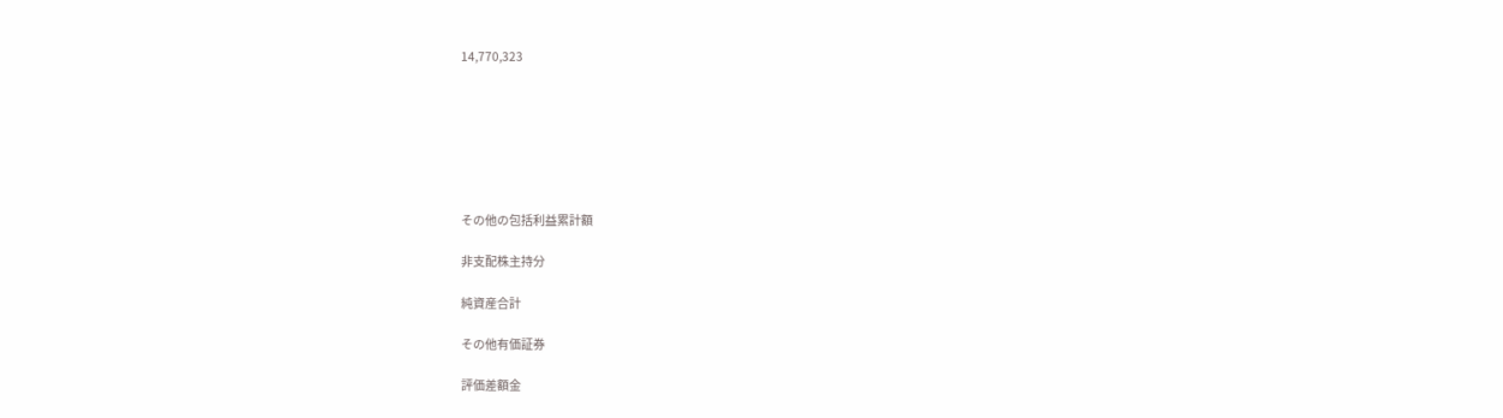14,770,323







その他の包括利益累計額

非支配株主持分

純資産合計

その他有価証券

評価差額金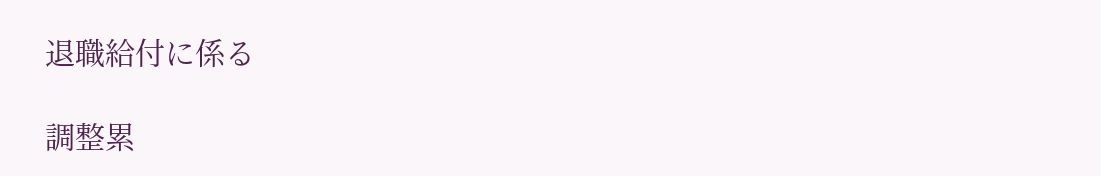退職給付に係る

調整累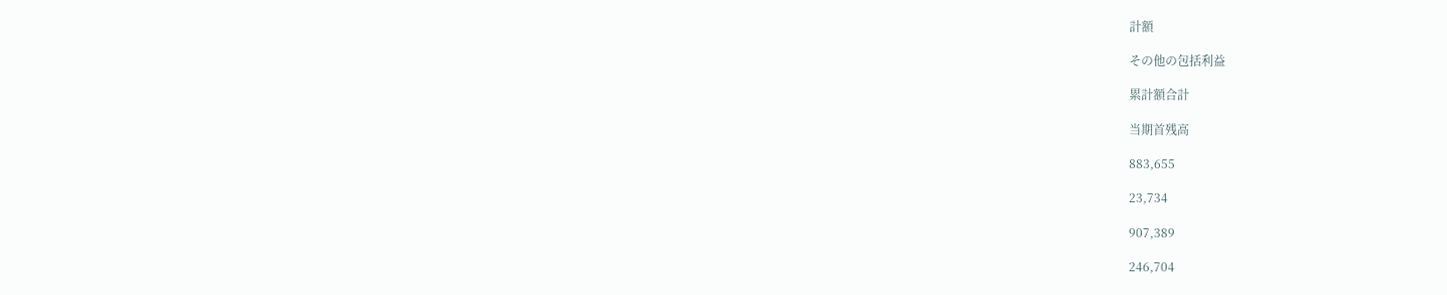計額

その他の包括利益

累計額合計

当期首残高

883,655

23,734

907,389

246,704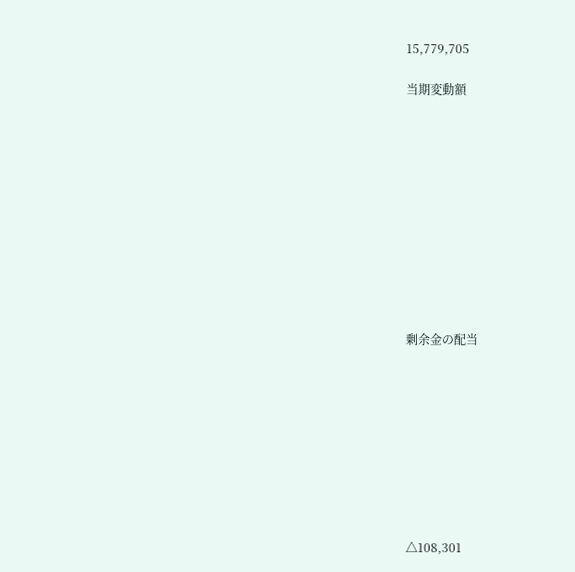15,779,705

当期変動額











剰余金の配当









△108,301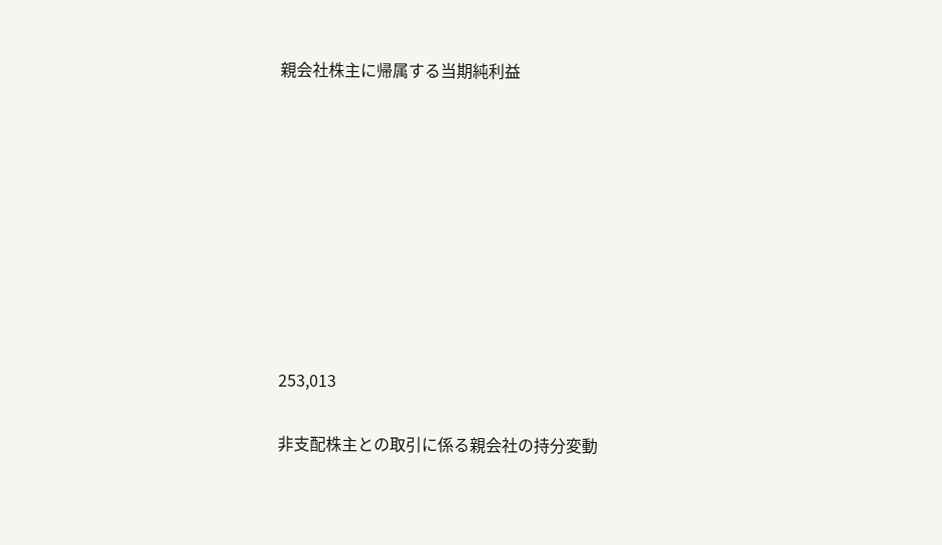親会社株主に帰属する当期純利益









253,013

非支配株主との取引に係る親会社の持分変動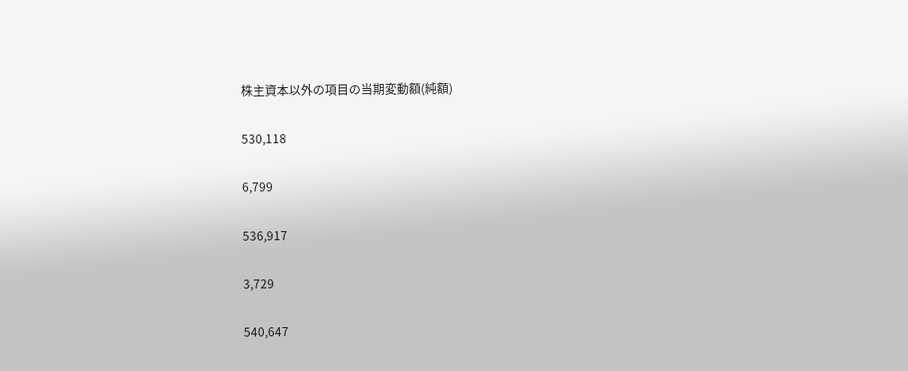株主資本以外の項目の当期変動額(純額)

530,118

6,799

536,917

3,729

540,647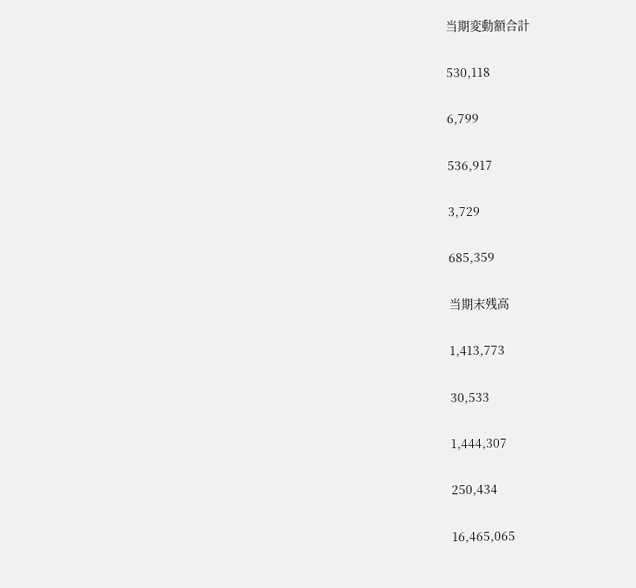当期変動額合計

530,118

6,799

536,917

3,729

685,359

当期末残高

1,413,773

30,533

1,444,307

250,434

16,465,065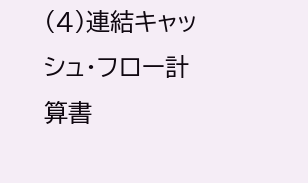(4)連結キャッシュ・フロー計算書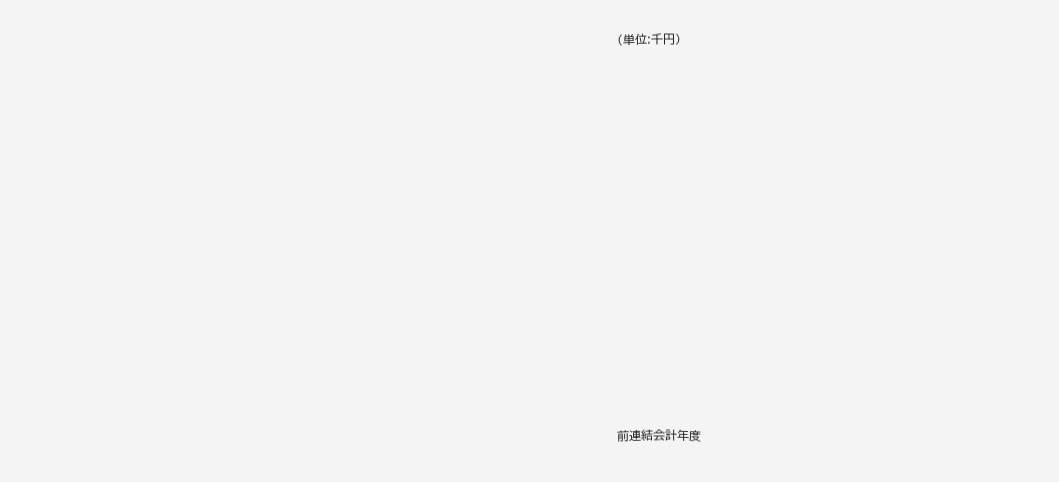(単位:千円)





















前連結会計年度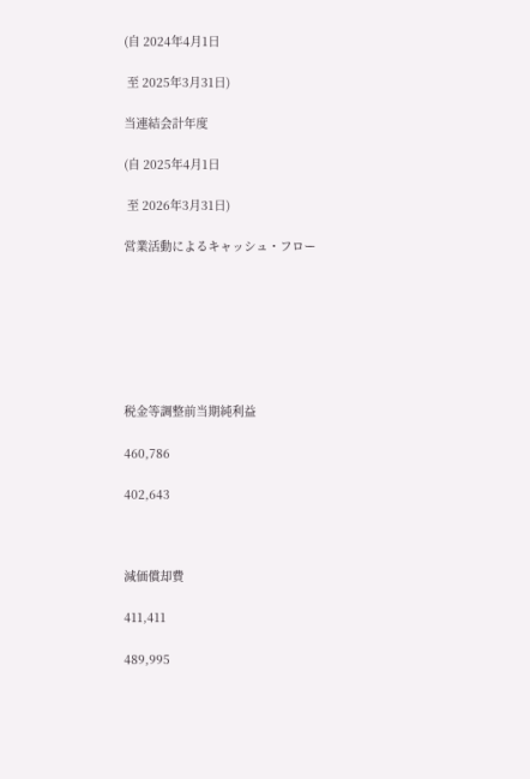(自 2024年4月1日

 至 2025年3月31日)

当連結会計年度

(自 2025年4月1日

 至 2026年3月31日)

営業活動によるキャッシュ・フロー







税金等調整前当期純利益

460,786

402,643



減価償却費

411,411

489,995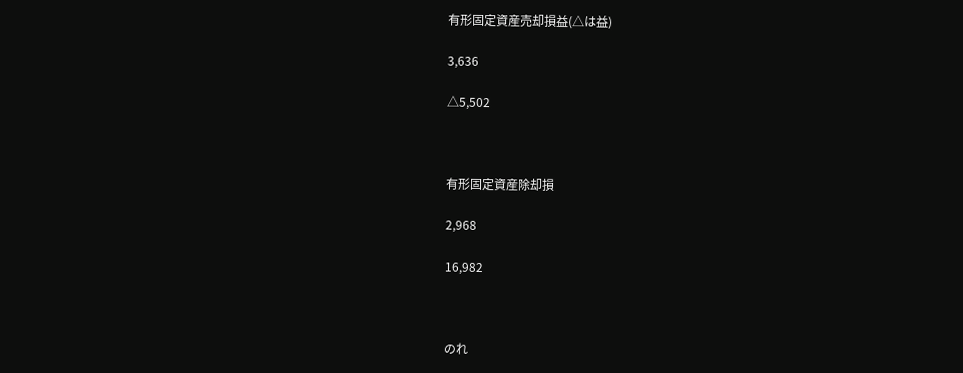有形固定資産売却損益(△は益)

3,636

△5,502



有形固定資産除却損

2,968

16,982



のれ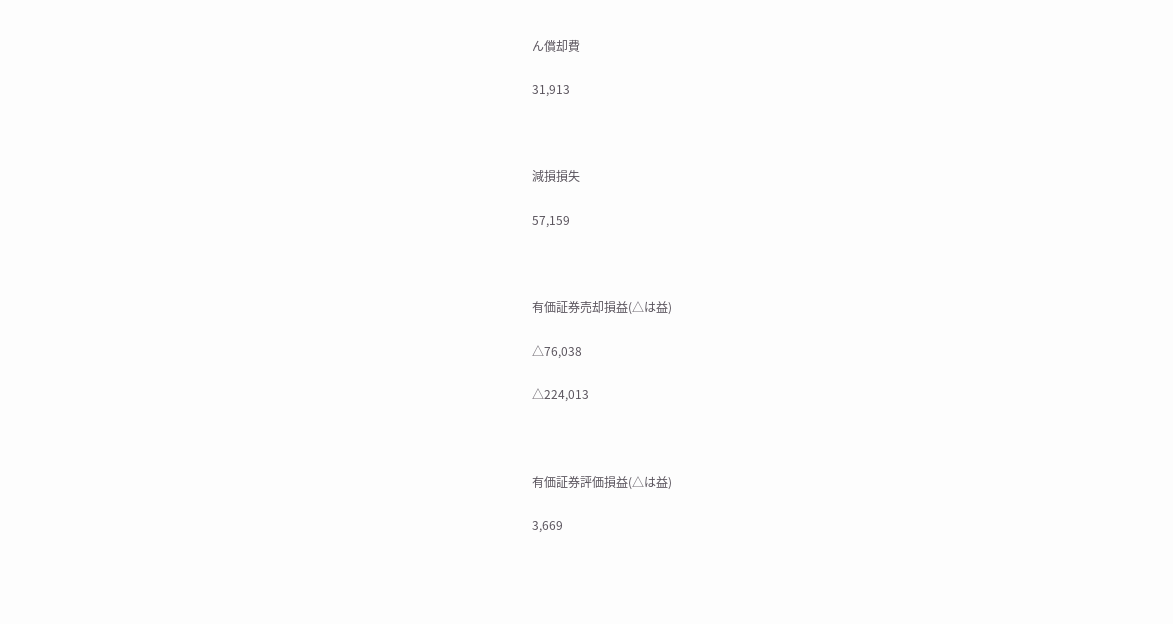ん償却費

31,913



減損損失

57,159



有価証券売却損益(△は益)

△76,038

△224,013



有価証券評価損益(△は益)

3,669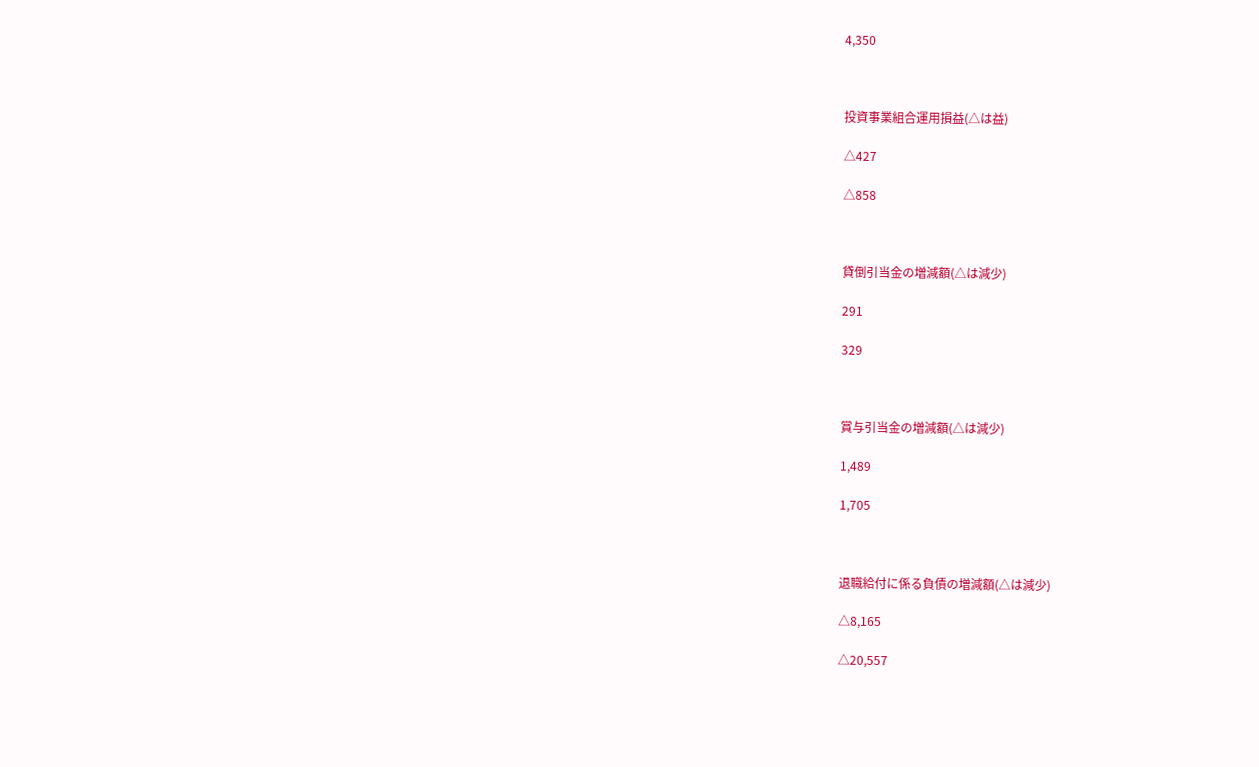4,350



投資事業組合運用損益(△は益)

△427

△858



貸倒引当金の増減額(△は減少)

291

329



賞与引当金の増減額(△は減少)

1,489

1,705



退職給付に係る負債の増減額(△は減少)

△8,165

△20,557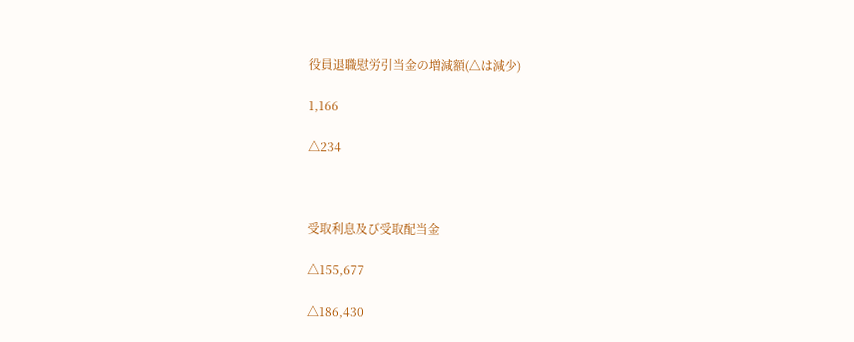役員退職慰労引当金の増減額(△は減少)

1,166

△234



受取利息及び受取配当金

△155,677

△186,430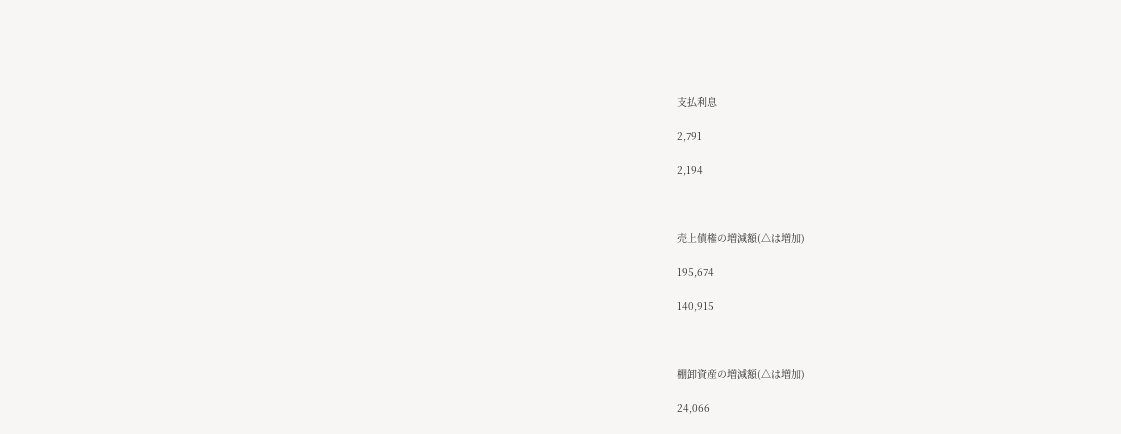支払利息

2,791

2,194



売上債権の増減額(△は増加)

195,674

140,915



棚卸資産の増減額(△は増加)

24,066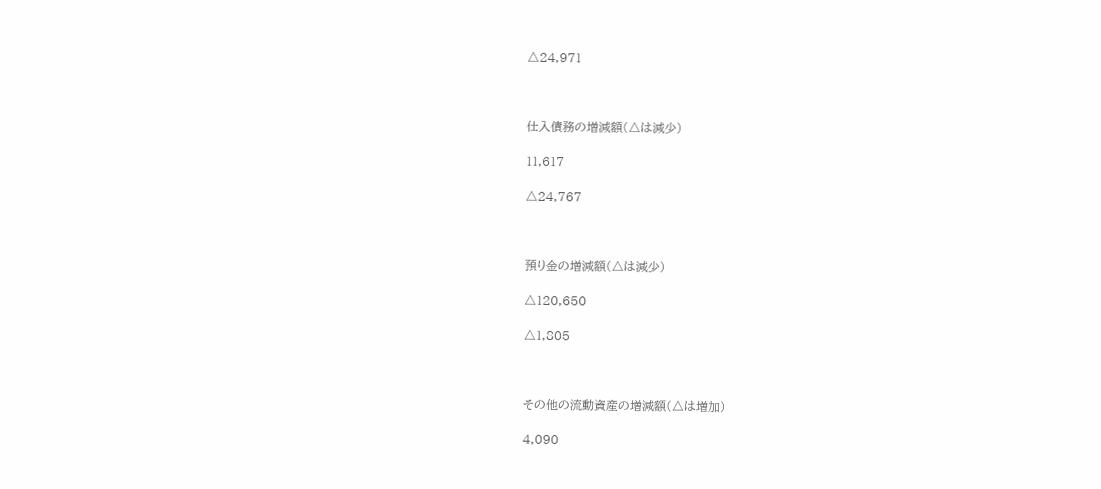△24,971



仕入債務の増減額(△は減少)

11,617

△24,767



預り金の増減額(△は減少)

△120,650

△1,805



その他の流動資産の増減額(△は増加)

4,090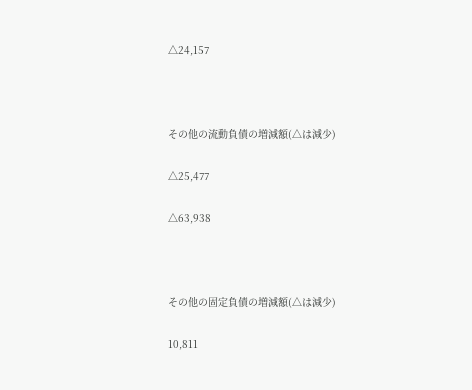△24,157



その他の流動負債の増減額(△は減少)

△25,477

△63,938



その他の固定負債の増減額(△は減少)

10,811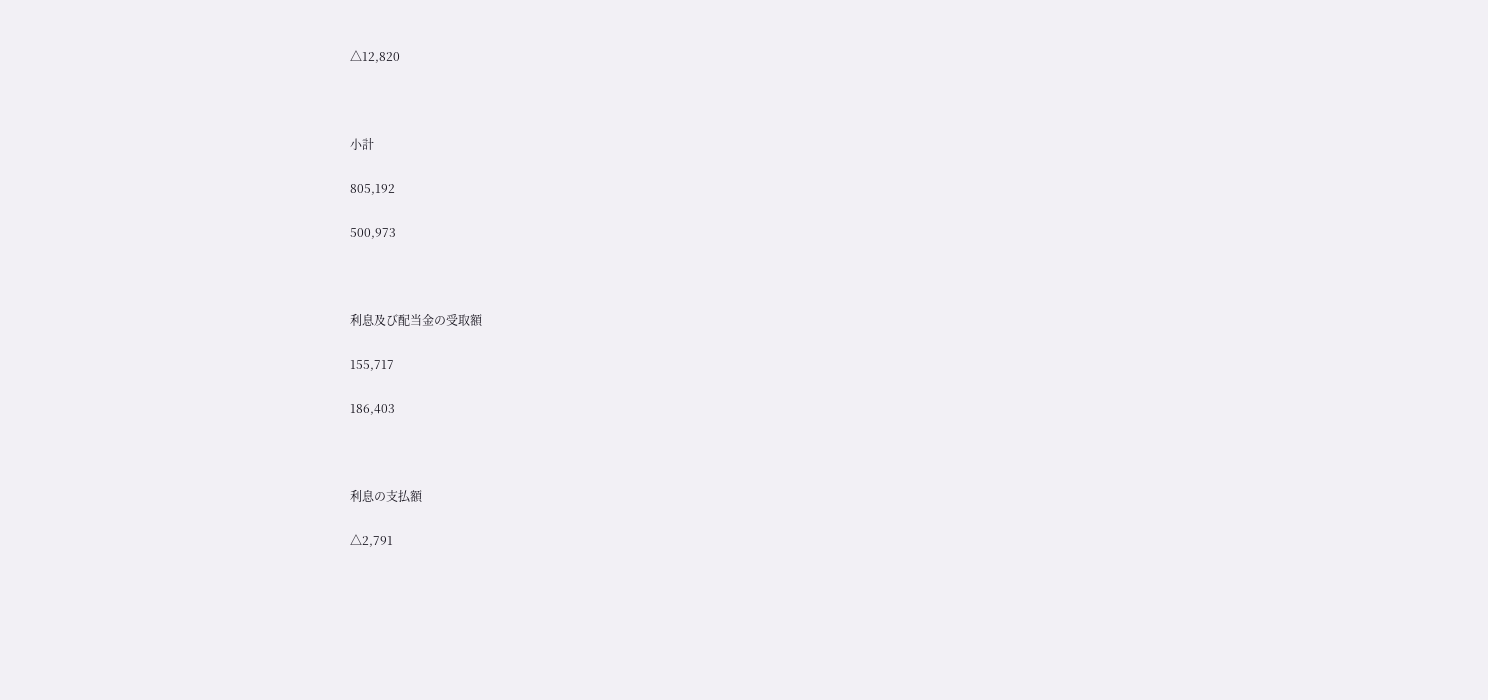△12,820



小計

805,192

500,973



利息及び配当金の受取額

155,717

186,403



利息の支払額

△2,791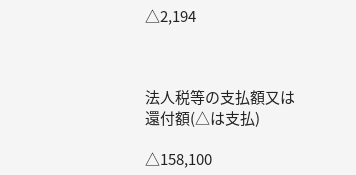△2,194



法人税等の支払額又は還付額(△は支払)

△158,100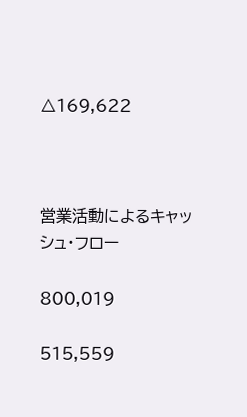△169,622



営業活動によるキャッシュ・フロー

800,019

515,559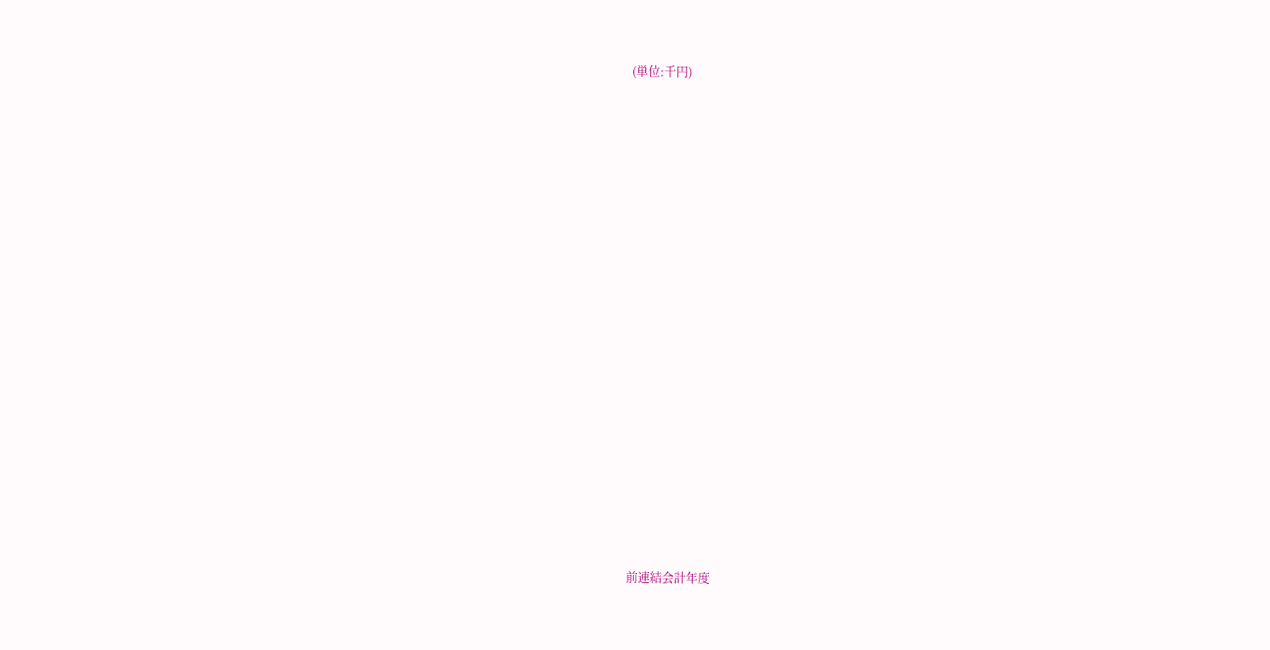(単位:千円)





















前連結会計年度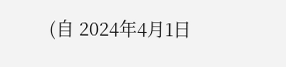(自 2024年4月1日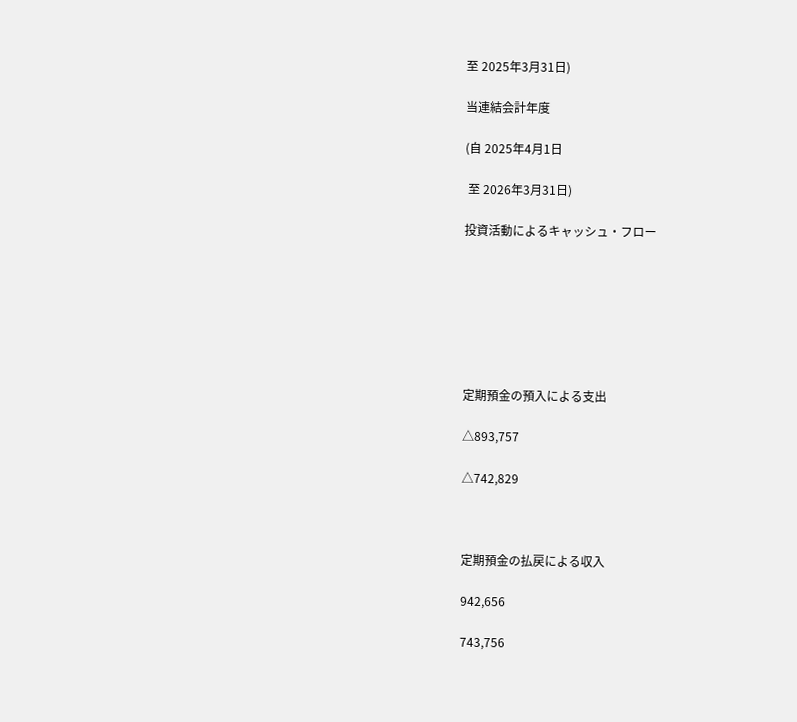至 2025年3月31日)

当連結会計年度

(自 2025年4月1日

 至 2026年3月31日)

投資活動によるキャッシュ・フロー







定期預金の預入による支出

△893,757

△742,829



定期預金の払戻による収入

942,656

743,756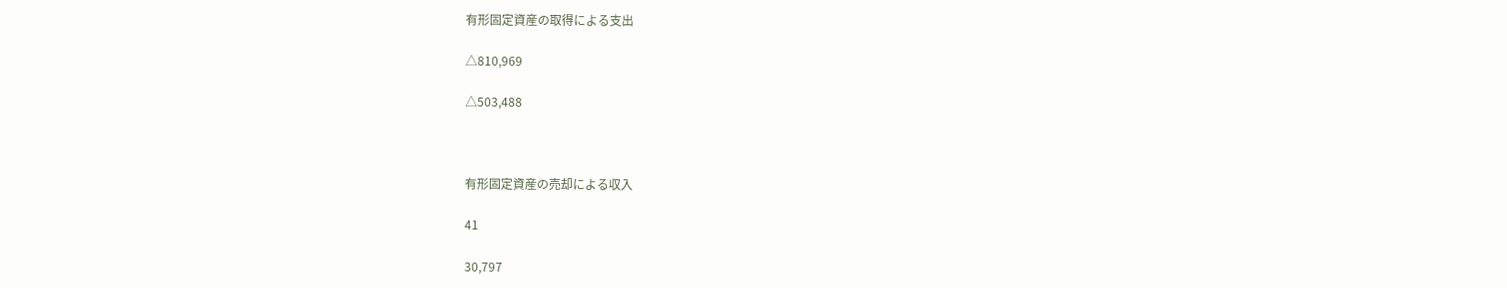有形固定資産の取得による支出

△810,969

△503,488



有形固定資産の売却による収入

41

30,797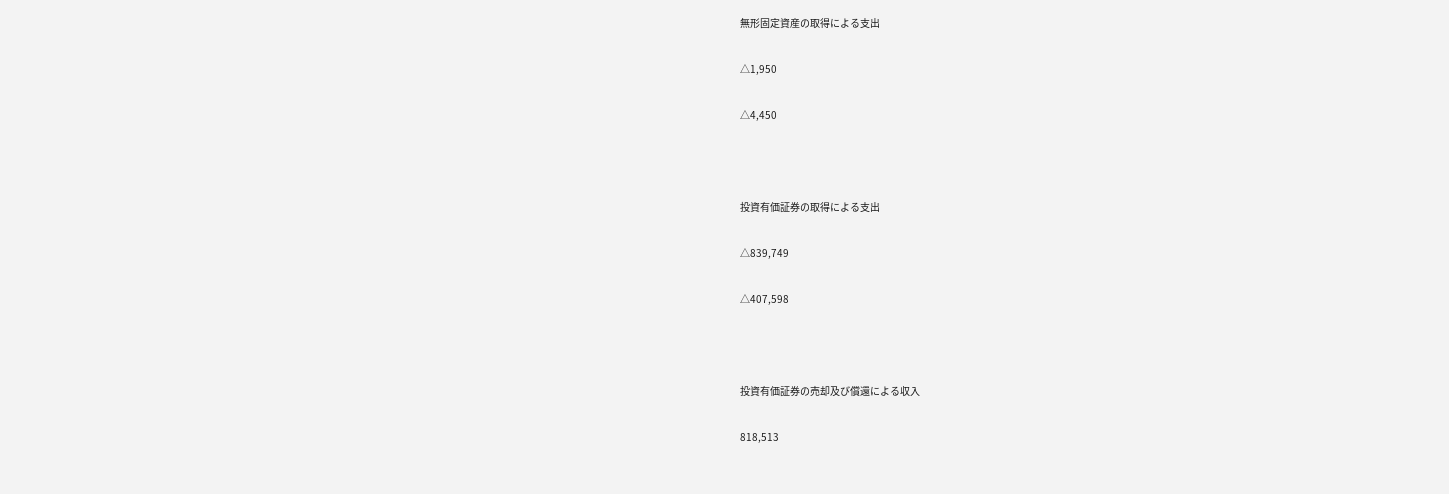無形固定資産の取得による支出

△1,950

△4,450



投資有価証券の取得による支出

△839,749

△407,598



投資有価証券の売却及び償還による収入

818,513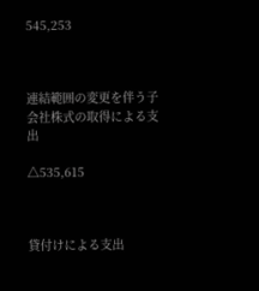545,253



連結範囲の変更を伴う子会社株式の取得による支出

△535,615



貸付けによる支出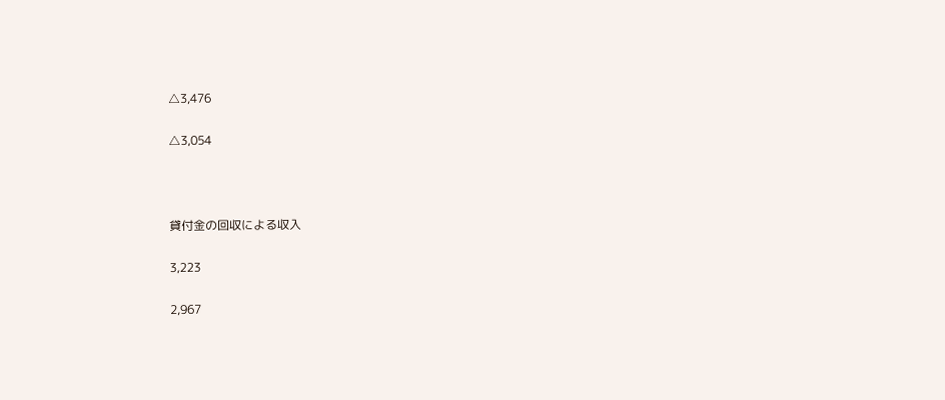△3,476

△3,054



貸付金の回収による収入

3,223

2,967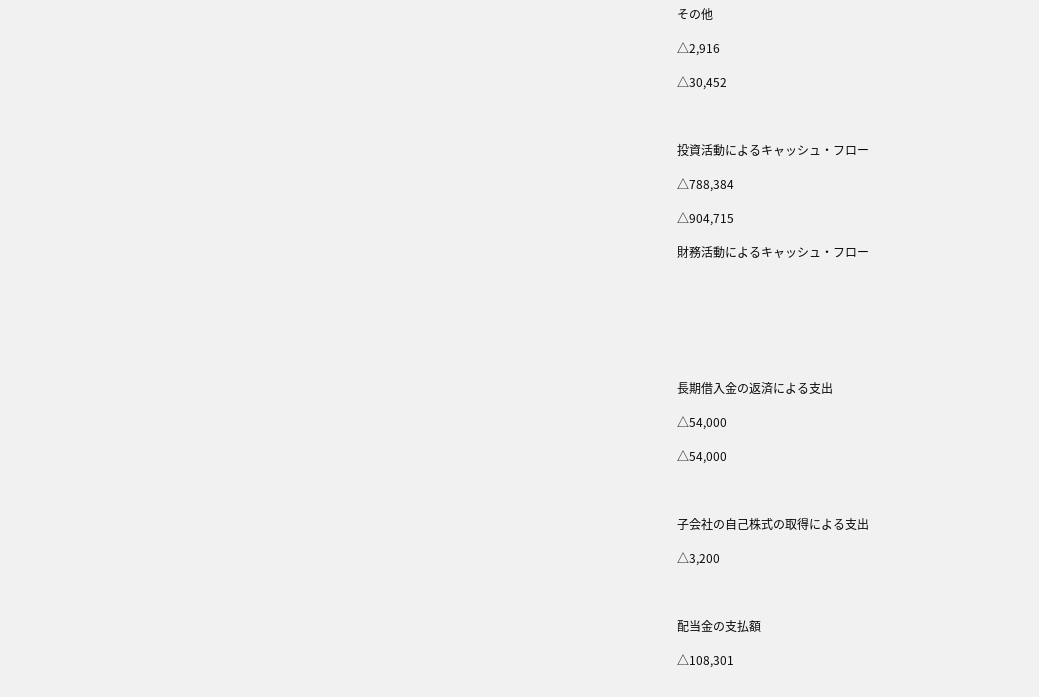その他

△2,916

△30,452



投資活動によるキャッシュ・フロー

△788,384

△904,715

財務活動によるキャッシュ・フロー







長期借入金の返済による支出

△54,000

△54,000



子会社の自己株式の取得による支出

△3,200



配当金の支払額

△108,301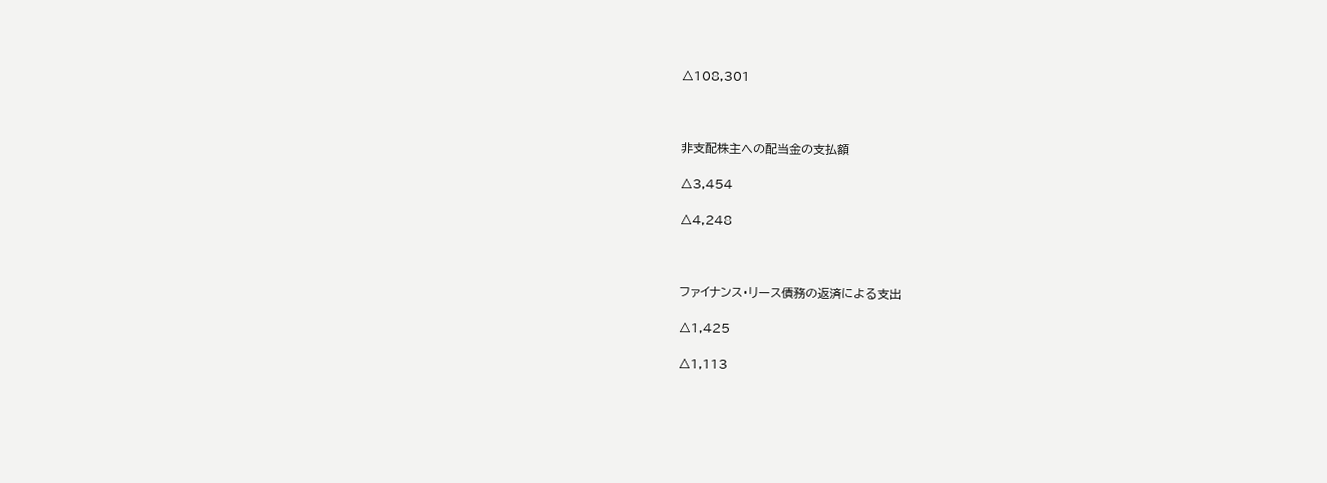△108,301



非支配株主への配当金の支払額

△3,454

△4,248



ファイナンス・リース債務の返済による支出

△1,425

△1,113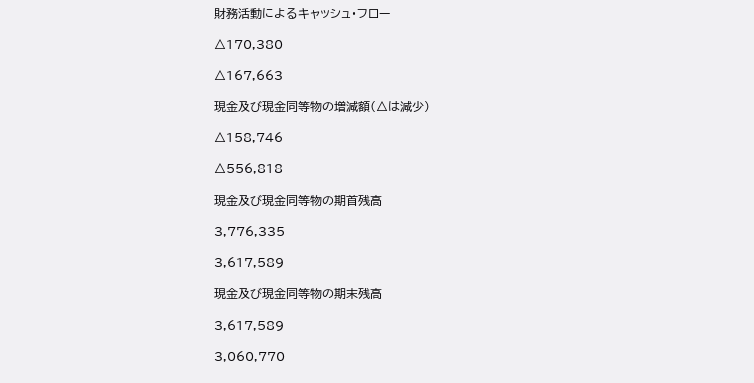財務活動によるキャッシュ・フロー

△170,380

△167,663

現金及び現金同等物の増減額(△は減少)

△158,746

△556,818

現金及び現金同等物の期首残高

3,776,335

3,617,589

現金及び現金同等物の期末残高

3,617,589

3,060,770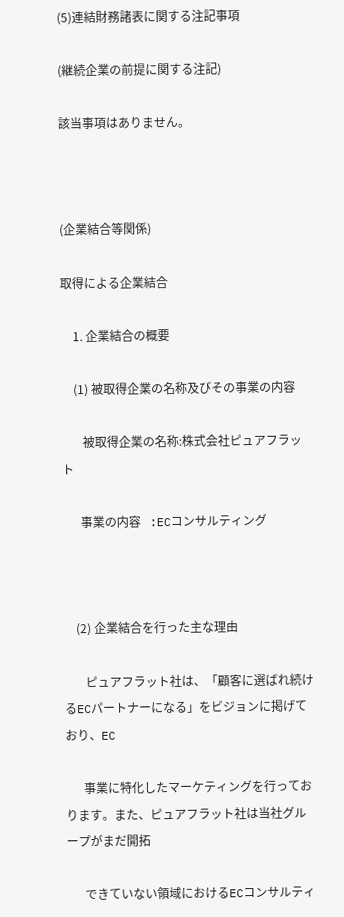(5)連結財務諸表に関する注記事項

(継続企業の前提に関する注記)

該当事項はありません。



(企業結合等関係)

取得による企業結合

    1. 企業結合の概要

    (1) 被取得企業の名称及びその事業の内容

       被取得企業の名称:株式会社ピュアフラット

      事業の内容   :ECコンサルティング



    (2) 企業結合を行った主な理由

       ピュアフラット社は、「顧客に選ばれ続けるECパートナーになる」をビジョンに掲げており、EC

      事業に特化したマーケティングを行っております。また、ピュアフラット社は当社グループがまだ開拓

      できていない領域におけるECコンサルティ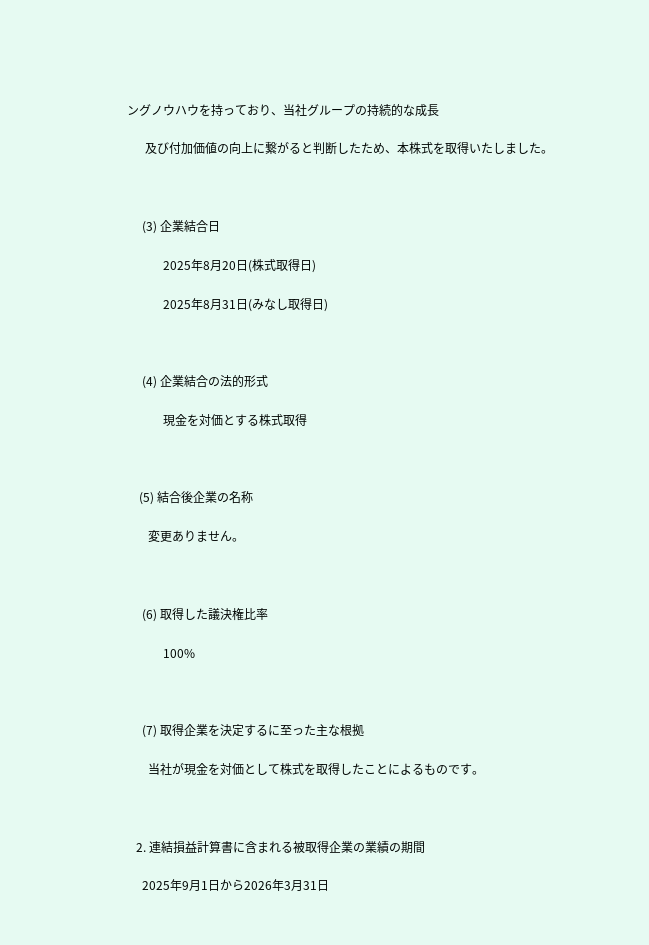ングノウハウを持っており、当社グループの持続的な成長

      及び付加価値の向上に繋がると判断したため、本株式を取得いたしました。



     (3) 企業結合日

            2025年8月20日(株式取得日)

            2025年8月31日(みなし取得日)



     (4) 企業結合の法的形式

            現金を対価とする株式取得



    (5) 結合後企業の名称

       変更ありません。



     (6) 取得した議決権比率

            100%



     (7) 取得企業を決定するに至った主な根拠

       当社が現金を対価として株式を取得したことによるものです。



   2. 連結損益計算書に含まれる被取得企業の業績の期間

     2025年9月1日から2026年3月31日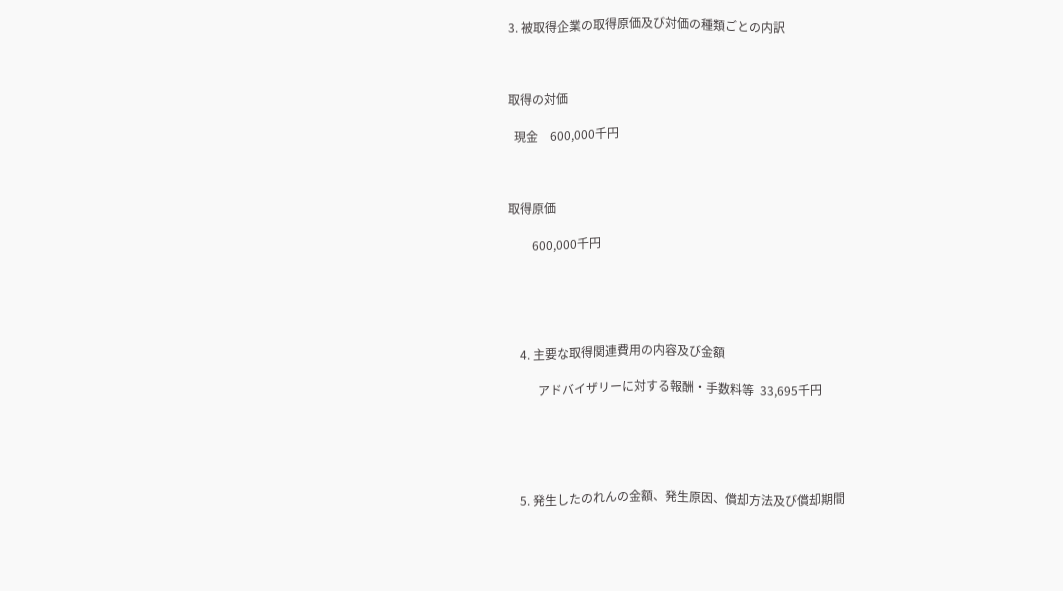3. 被取得企業の取得原価及び対価の種類ごとの内訳



取得の対価

  現金    600,000千円



取得原価

        600,000千円





    4. 主要な取得関連費用の内容及び金額

          アドバイザリーに対する報酬・手数料等  33,695千円





    5. 発生したのれんの金額、発生原因、償却方法及び償却期間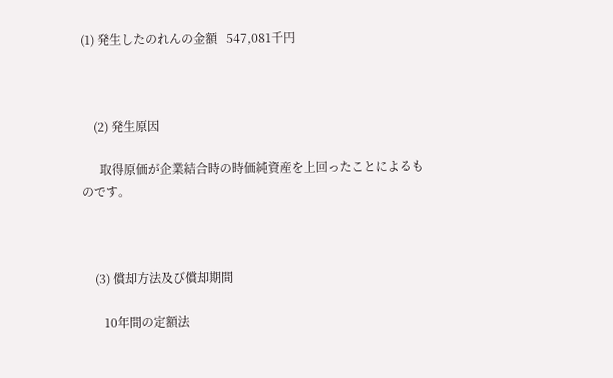(1) 発生したのれんの金額   547,081千円



    (2) 発生原因

      取得原価が企業結合時の時価純資産を上回ったことによるものです。



    (3) 償却方法及び償却期間

       10年間の定額法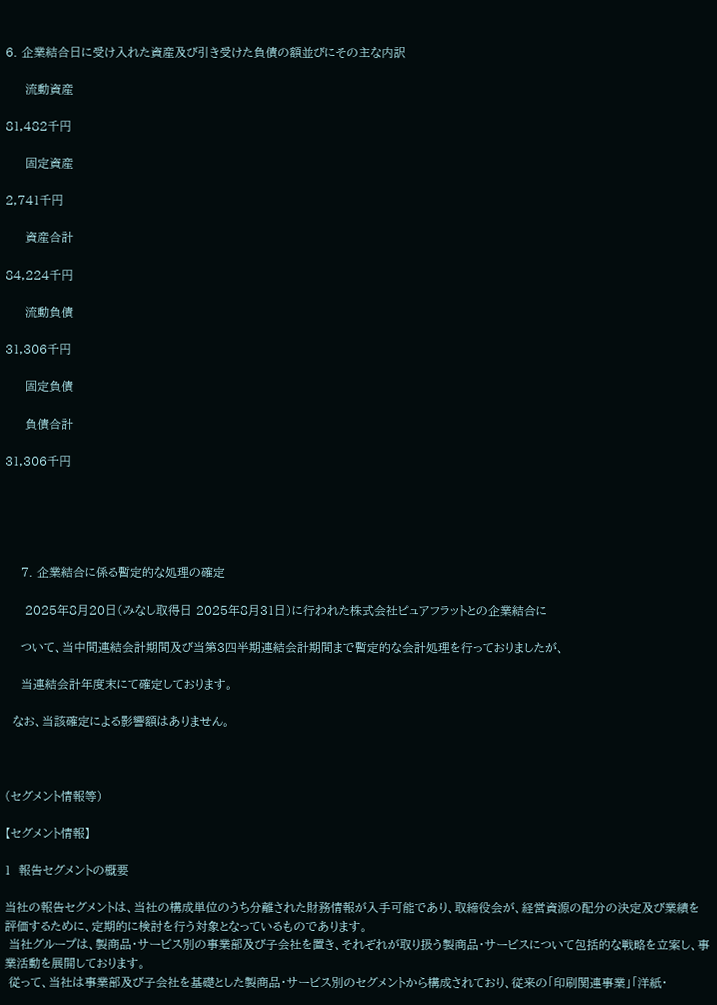6. 企業結合日に受け入れた資産及び引き受けた負債の額並びにその主な内訳

     流動資産

81,482千円

     固定資産

2,741千円

     資産合計

84,224千円

     流動負債

31,306千円

     固定負債

     負債合計

31,306千円





    7. 企業結合に係る暫定的な処理の確定

     2025年8月20日(みなし取得日 2025年8月31日)に行われた株式会社ピュアフラットとの企業結合に

    ついて、当中間連結会計期間及び当第3四半期連結会計期間まで暫定的な会計処理を行っておりましたが、

    当連結会計年度末にて確定しております。

  なお、当該確定による影響額はありません。



(セグメント情報等)

【セグメント情報】

1  報告セグメントの概要

当社の報告セグメントは、当社の構成単位のうち分離された財務情報が入手可能であり、取締役会が、経営資源の配分の決定及び業績を評価するために、定期的に検討を行う対象となっているものであります。
 当社グループは、製商品・サービス別の事業部及び子会社を置き、それぞれが取り扱う製商品・サービスについて包括的な戦略を立案し、事業活動を展開しております。
 従って、当社は事業部及び子会社を基礎とした製商品・サービス別のセグメントから構成されており、従来の「印刷関連事業」「洋紙・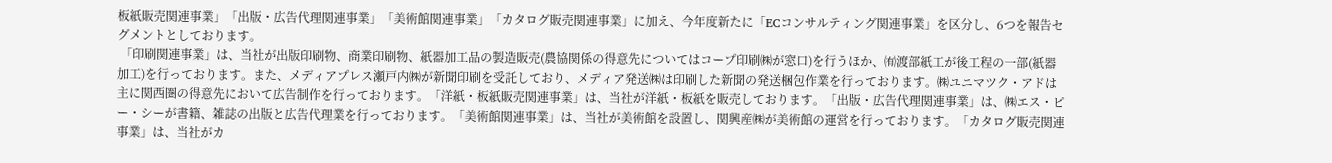板紙販売関連事業」「出版・広告代理関連事業」「美術館関連事業」「カタログ販売関連事業」に加え、今年度新たに「ECコンサルティング関連事業」を区分し、6つを報告セグメントとしております。
 「印刷関連事業」は、当社が出版印刷物、商業印刷物、紙器加工品の製造販売(農協関係の得意先についてはコープ印刷㈱が窓口)を行うほか、㈲渡部紙工が後工程の一部(紙器加工)を行っております。また、メディアプレス瀬戸内㈱が新聞印刷を受託しており、メディア発送㈱は印刷した新聞の発送梱包作業を行っております。㈱ユニマツク・アドは主に関西圏の得意先において広告制作を行っております。「洋紙・板紙販売関連事業」は、当社が洋紙・板紙を販売しております。「出版・広告代理関連事業」は、㈱エス・ピー・シーが書籍、雑誌の出版と広告代理業を行っております。「美術館関連事業」は、当社が美術館を設置し、関興産㈱が美術館の運営を行っております。「カタログ販売関連事業」は、当社がカ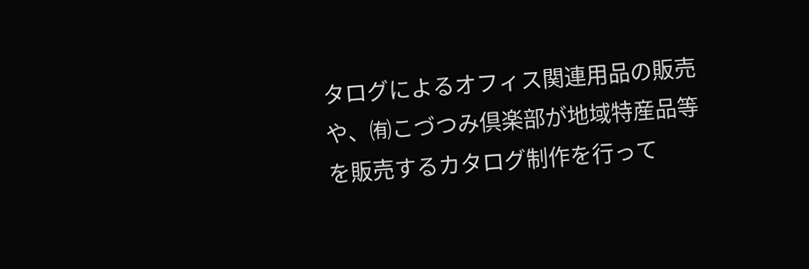タログによるオフィス関連用品の販売や、㈲こづつみ倶楽部が地域特産品等を販売するカタログ制作を行って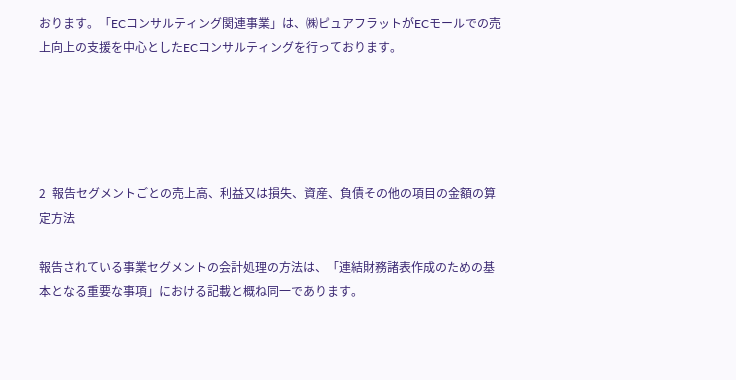おります。「ECコンサルティング関連事業」は、㈱ピュアフラットがECモールでの売上向上の支援を中心としたECコンサルティングを行っております。





2  報告セグメントごとの売上高、利益又は損失、資産、負債その他の項目の金額の算定方法

報告されている事業セグメントの会計処理の方法は、「連結財務諸表作成のための基本となる重要な事項」における記載と概ね同一であります。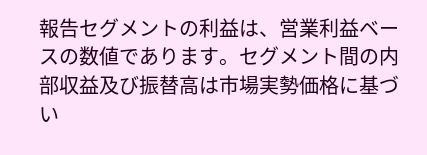報告セグメントの利益は、営業利益ベースの数値であります。セグメント間の内部収益及び振替高は市場実勢価格に基づい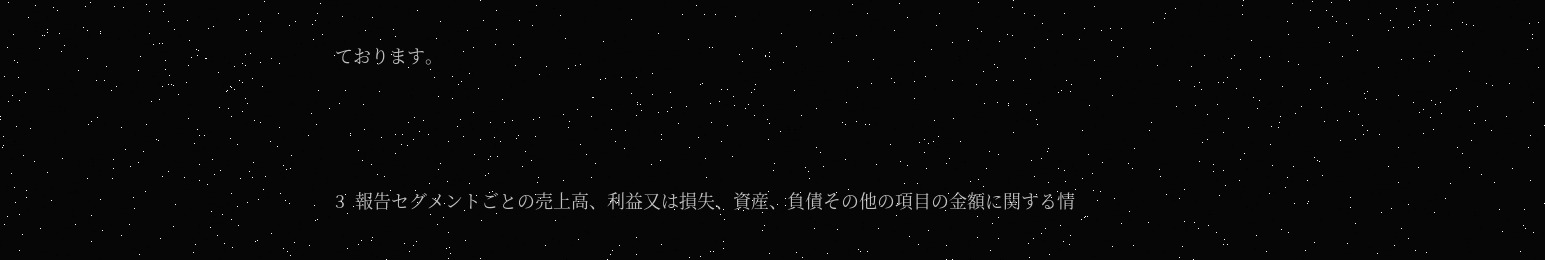ております。



3  報告セグメントごとの売上高、利益又は損失、資産、負債その他の項目の金額に関する情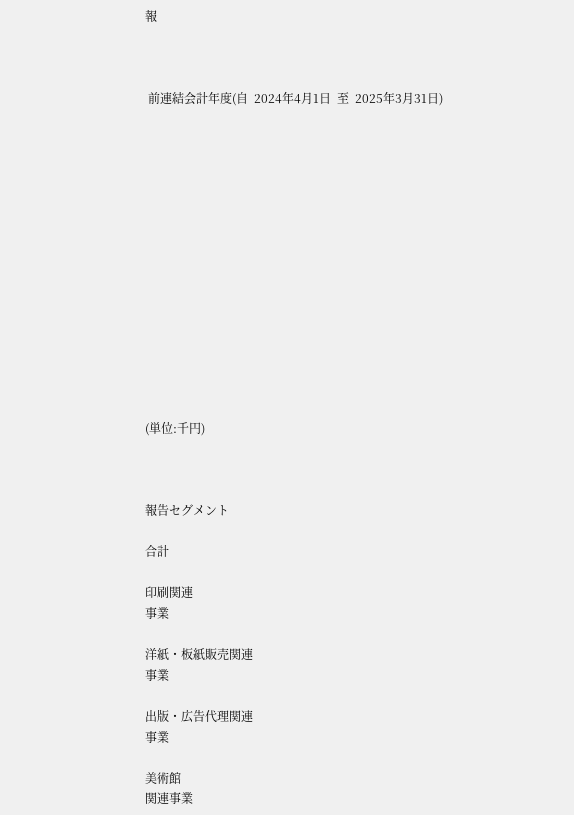報



 前連結会計年度(自  2024年4月1日  至  2025年3月31日)















(単位:千円)



報告セグメント

合計

印刷関連
事業

洋紙・板紙販売関連
事業

出版・広告代理関連
事業

美術館
関連事業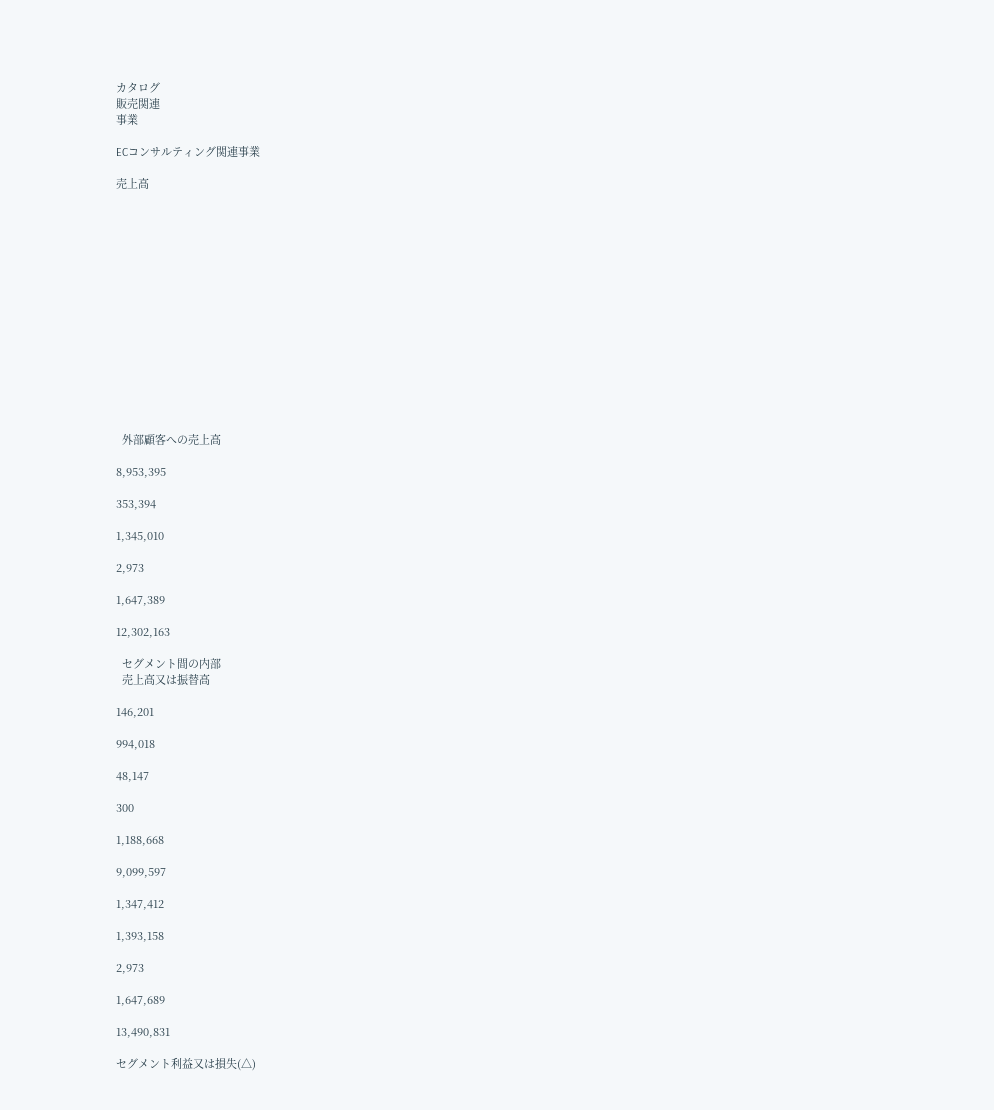カタログ
販売関連
事業

ECコンサルティング関連事業

売上高















  外部顧客への売上高

8,953,395

353,394

1,345,010

2,973

1,647,389

12,302,163

  セグメント間の内部
  売上高又は振替高

146,201

994,018

48,147

300

1,188,668

9,099,597

1,347,412

1,393,158

2,973

1,647,689

13,490,831

セグメント利益又は損失(△)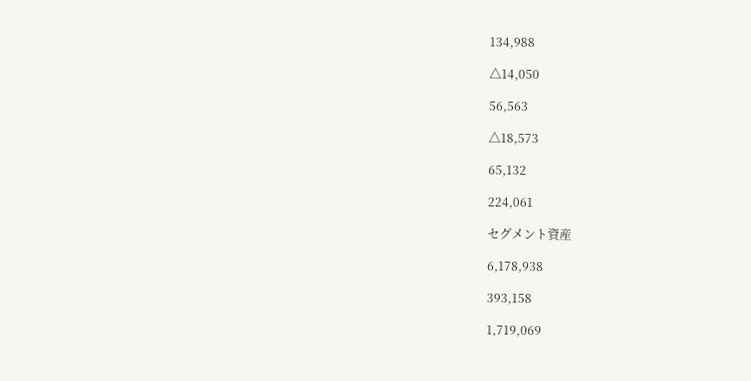134,988

△14,050

56,563

△18,573

65,132

224,061

セグメント資産

6,178,938

393,158

1,719,069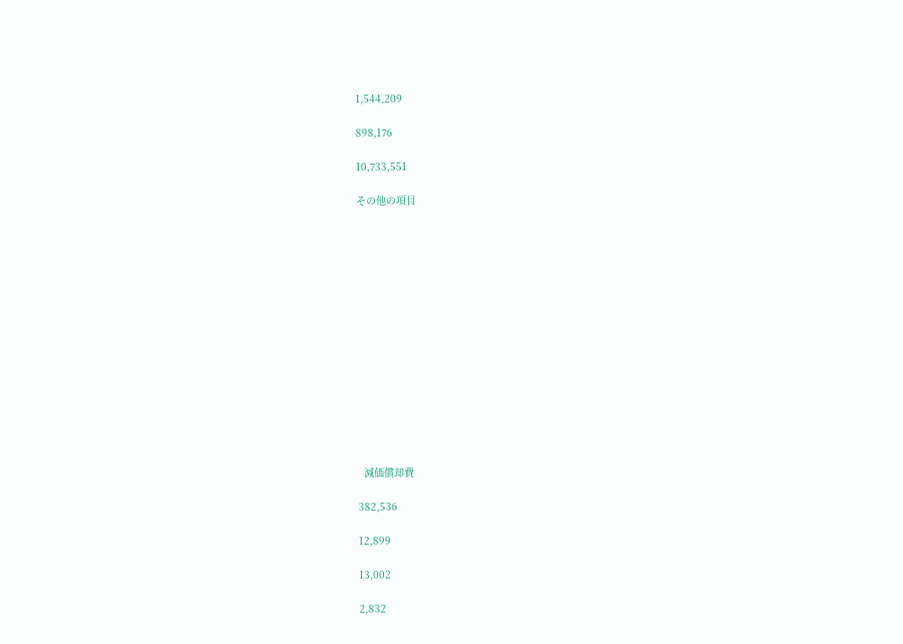1,544,209

898,176

10,733,551

その他の項目















  減価償却費

382,536

12,899

13,002

2,832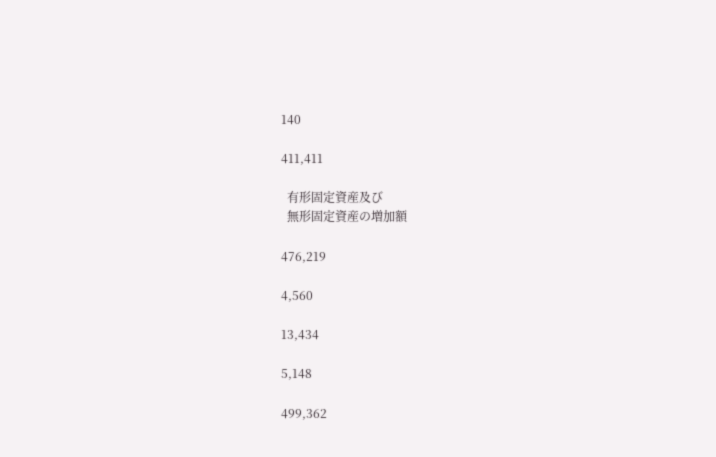140

411,411

  有形固定資産及び
  無形固定資産の増加額

476,219

4,560

13,434

5,148

499,362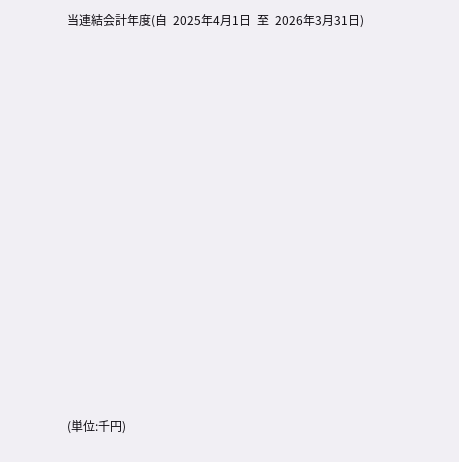当連結会計年度(自  2025年4月1日  至  2026年3月31日)















(単位:千円)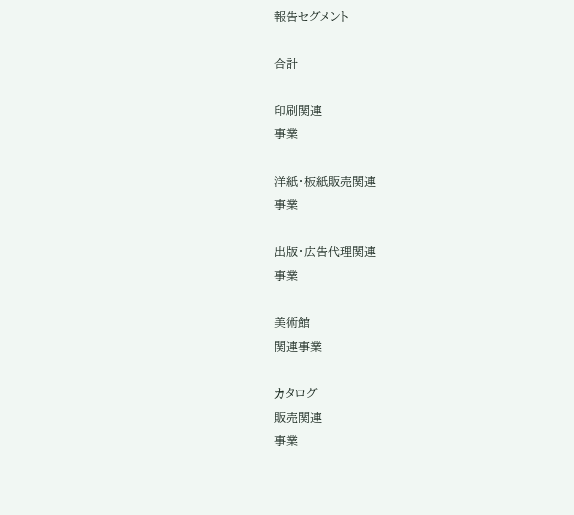報告セグメント

合計

印刷関連
事業

洋紙・板紙販売関連
事業

出版・広告代理関連
事業

美術館
関連事業

カタログ
販売関連
事業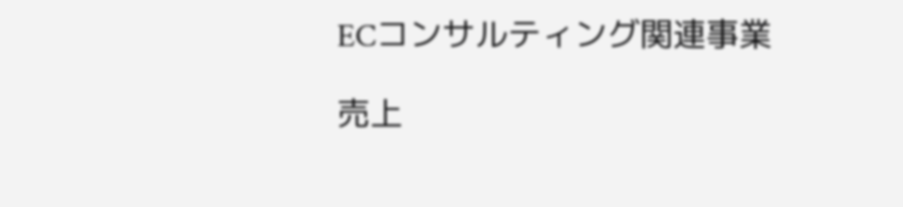ECコンサルティング関連事業

売上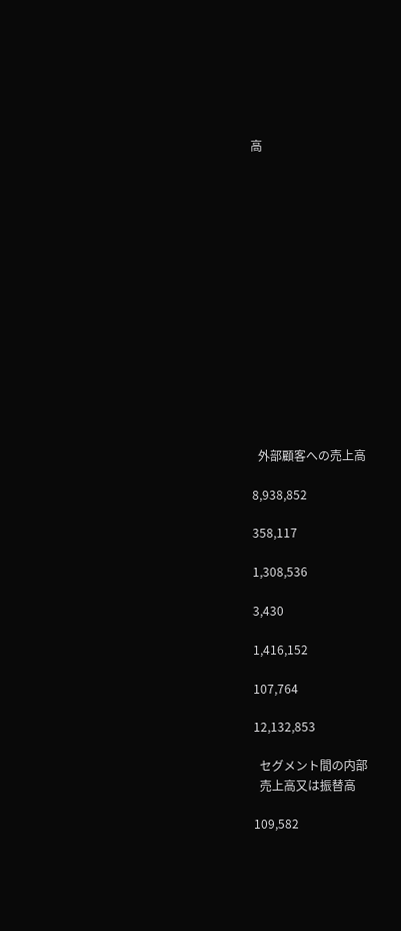高















  外部顧客への売上高

8,938,852

358,117

1,308,536

3,430

1,416,152

107,764

12,132,853

  セグメント間の内部
  売上高又は振替高

109,582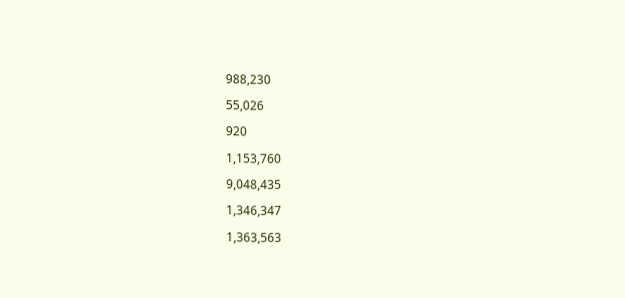988,230

55,026

920

1,153,760

9,048,435

1,346,347

1,363,563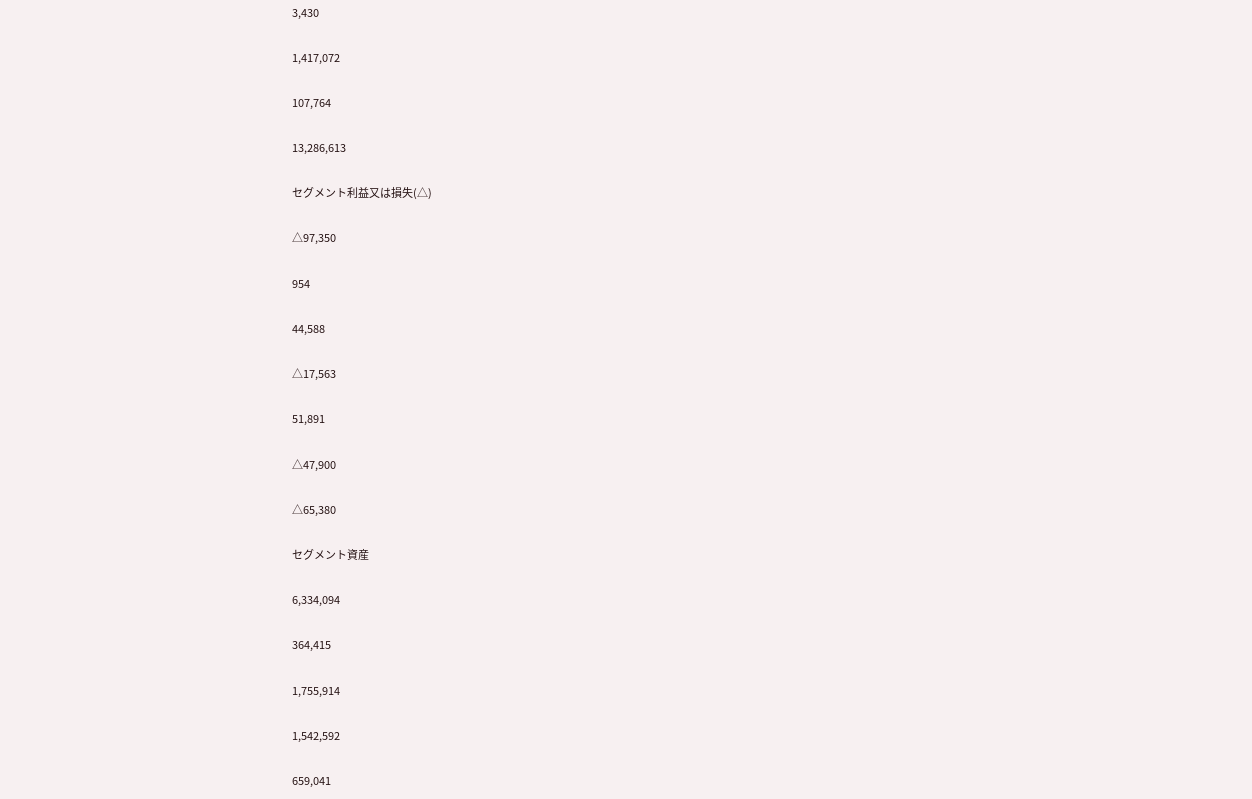3,430

1,417,072

107,764

13,286,613

セグメント利益又は損失(△)

△97,350

954

44,588

△17,563

51,891

△47,900

△65,380

セグメント資産

6,334,094

364,415

1,755,914

1,542,592

659,041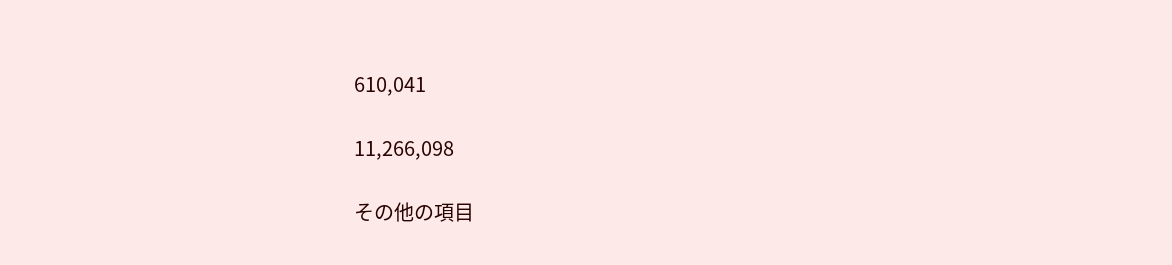610,041

11,266,098

その他の項目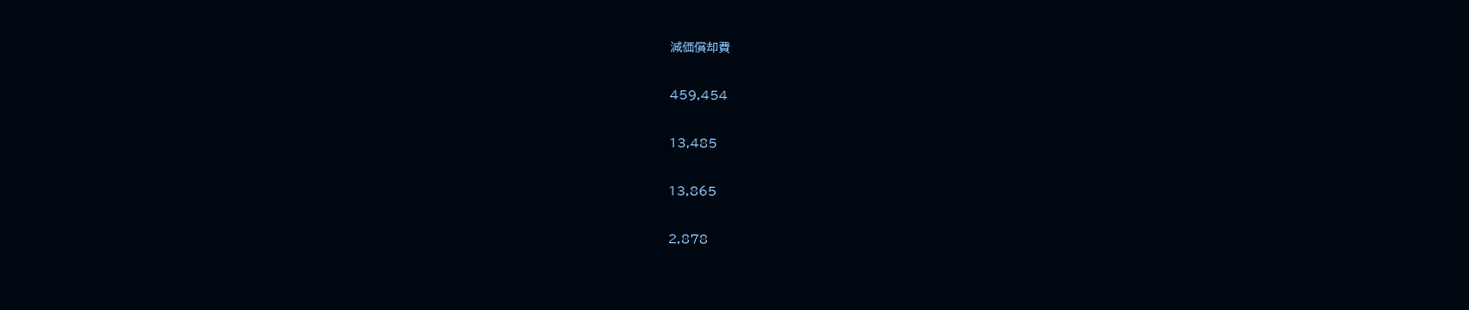減価償却費

459,454

13,485

13,865

2,878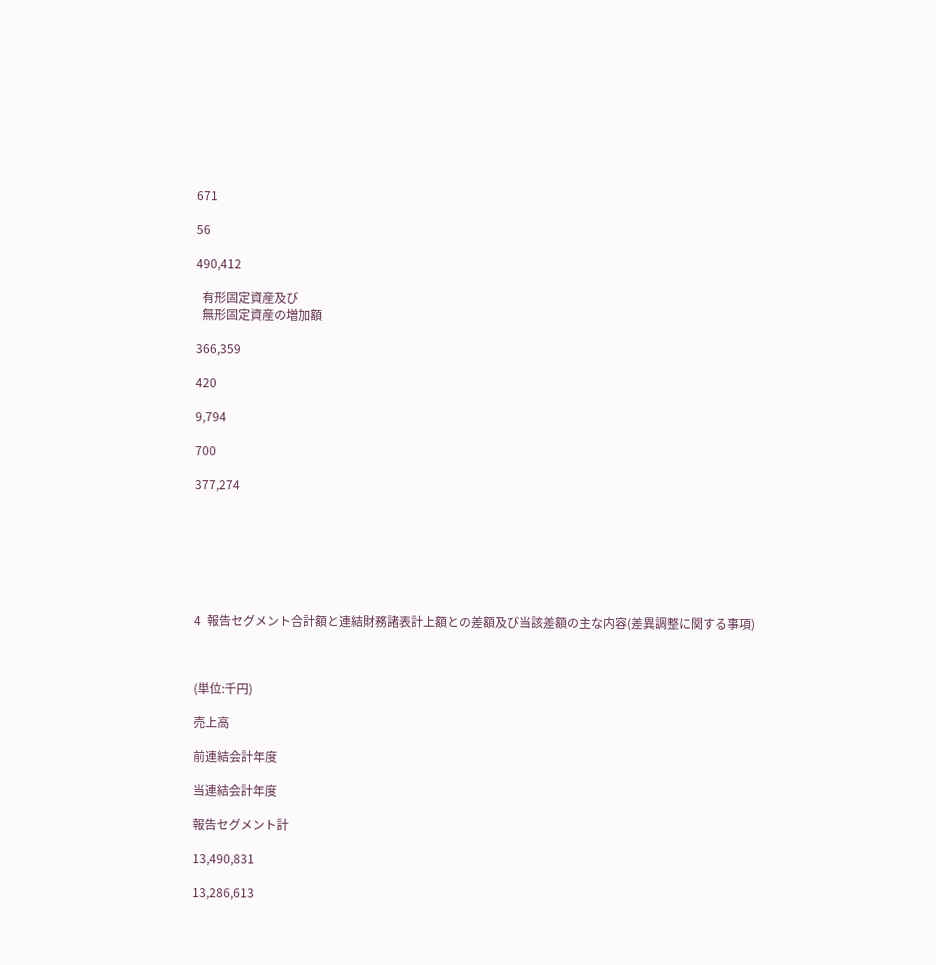671

56

490,412

  有形固定資産及び
  無形固定資産の増加額

366,359

420

9,794

700

377,274







4  報告セグメント合計額と連結財務諸表計上額との差額及び当該差額の主な内容(差異調整に関する事項)



(単位:千円)

売上高

前連結会計年度

当連結会計年度

報告セグメント計

13,490,831

13,286,613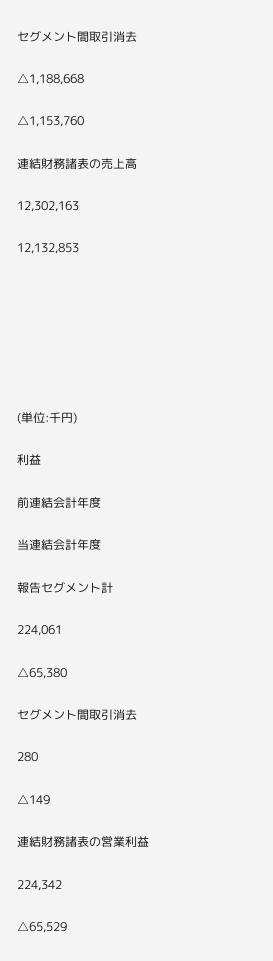セグメント間取引消去

△1,188,668

△1,153,760

連結財務諸表の売上高

12,302,163

12,132,853







(単位:千円)

利益

前連結会計年度

当連結会計年度

報告セグメント計

224,061

△65,380

セグメント間取引消去

280

△149

連結財務諸表の営業利益

224,342

△65,529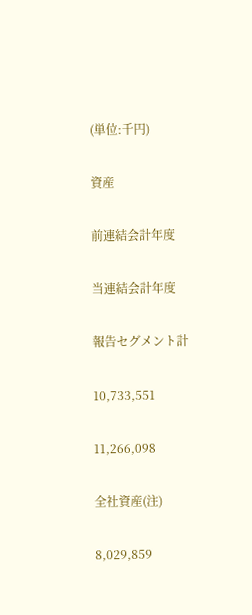(単位:千円)

資産

前連結会計年度

当連結会計年度

報告セグメント計

10,733,551

11,266,098

全社資産(注)

8,029,859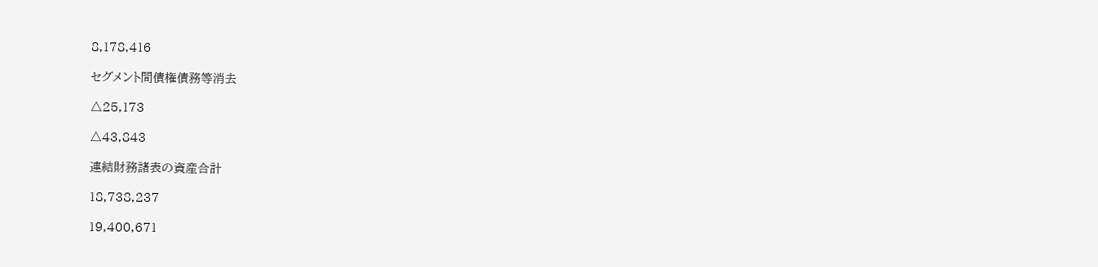8,178,416

セグメント間債権債務等消去

△25,173

△43,843

連結財務諸表の資産合計

18,738,237

19,400,671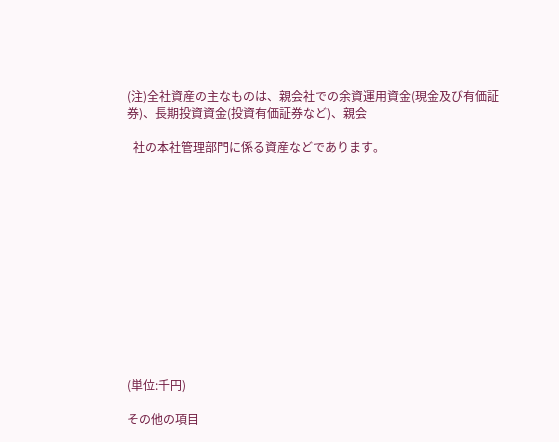(注)全社資産の主なものは、親会社での余資運用資金(現金及び有価証券)、長期投資資金(投資有価証券など)、親会

  社の本社管理部門に係る資産などであります。













(単位:千円)

その他の項目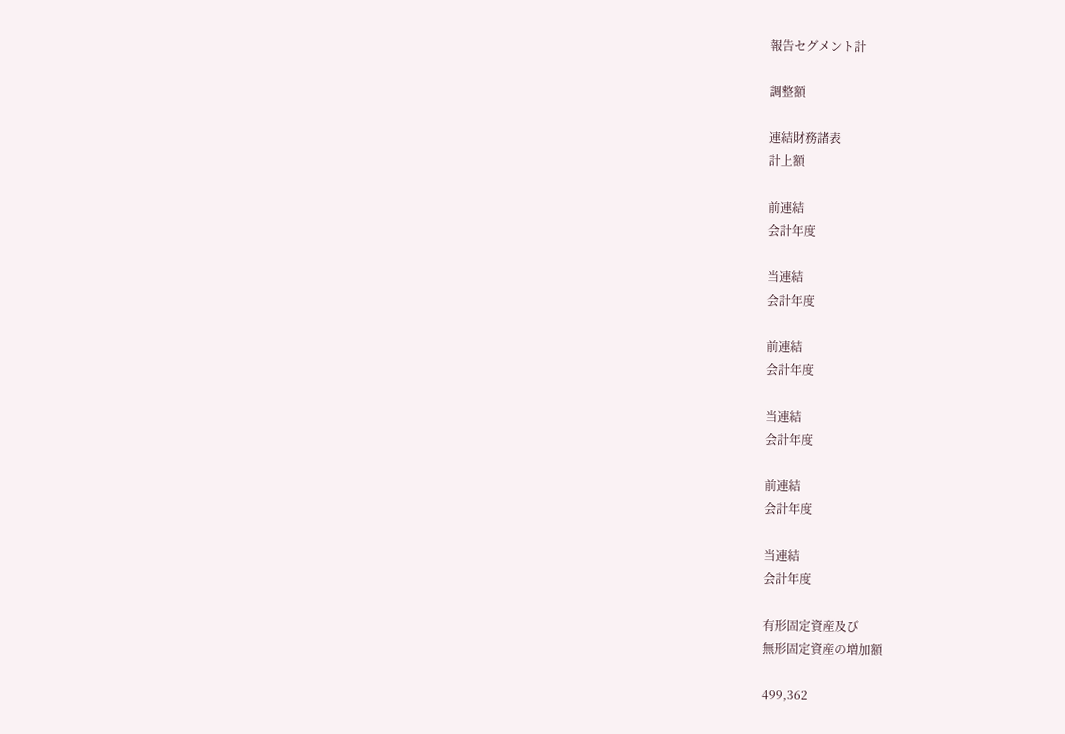報告セグメント計

調整額

連結財務諸表
計上額

前連結
会計年度

当連結
会計年度

前連結
会計年度

当連結
会計年度

前連結
会計年度

当連結
会計年度

有形固定資産及び
無形固定資産の増加額

499,362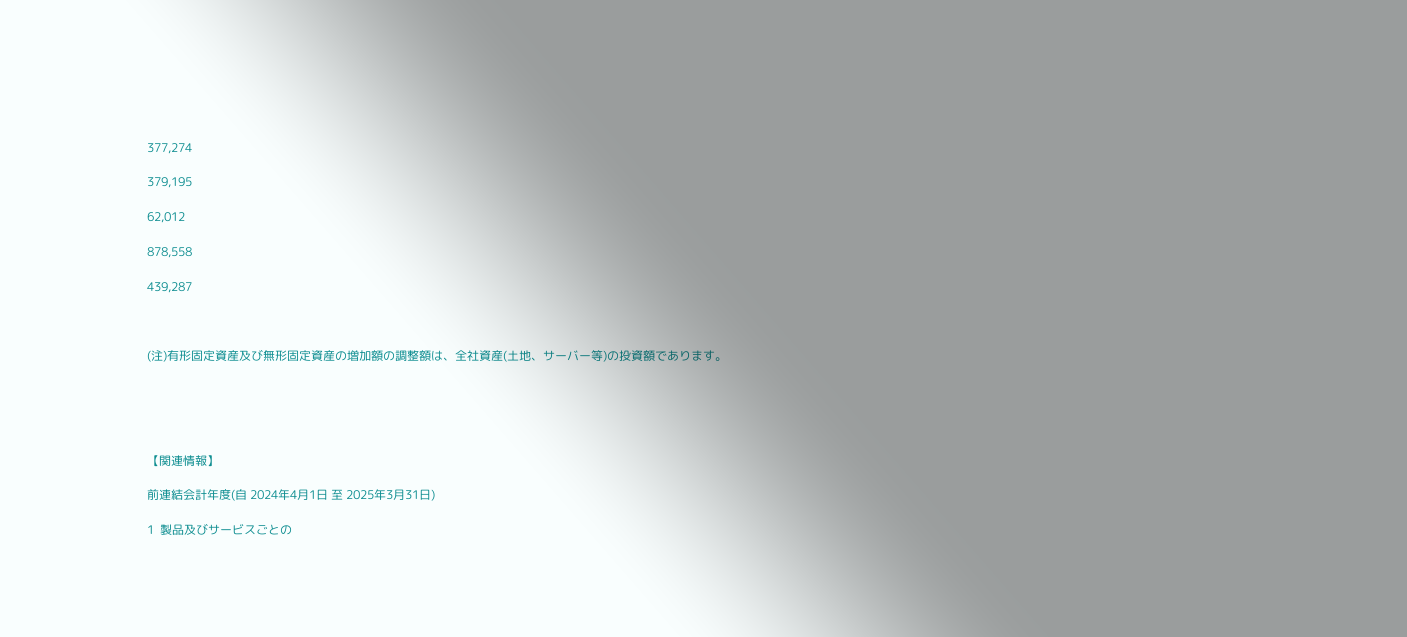377,274

379,195

62,012

878,558

439,287



(注)有形固定資産及び無形固定資産の増加額の調整額は、全社資産(土地、サーバー等)の投資額であります。





【関連情報】

前連結会計年度(自 2024年4月1日 至 2025年3月31日)

1  製品及びサービスごとの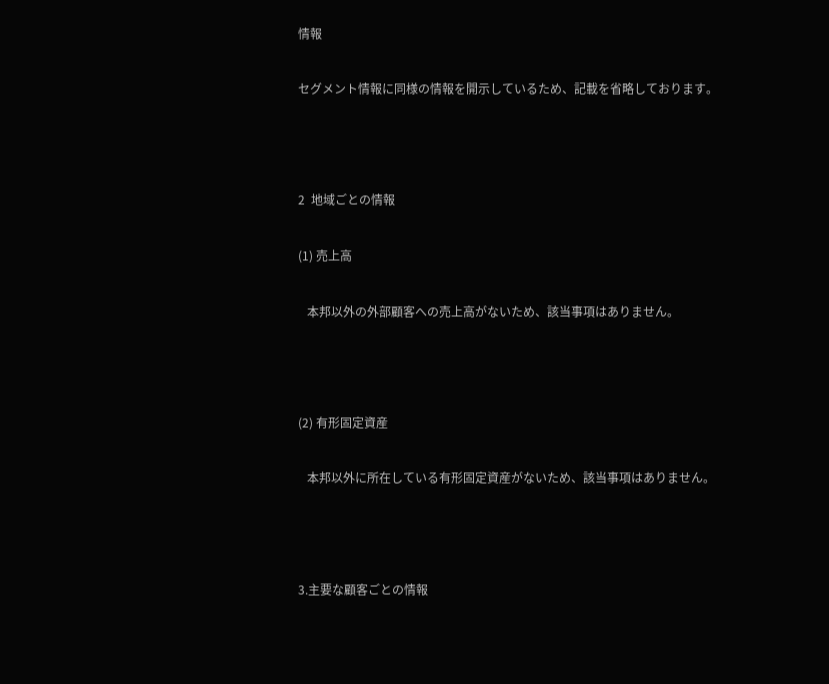情報

セグメント情報に同様の情報を開示しているため、記載を省略しております。



2  地域ごとの情報

(1) 売上高

   本邦以外の外部顧客への売上高がないため、該当事項はありません。



(2) 有形固定資産

   本邦以外に所在している有形固定資産がないため、該当事項はありません。



3.主要な顧客ごとの情報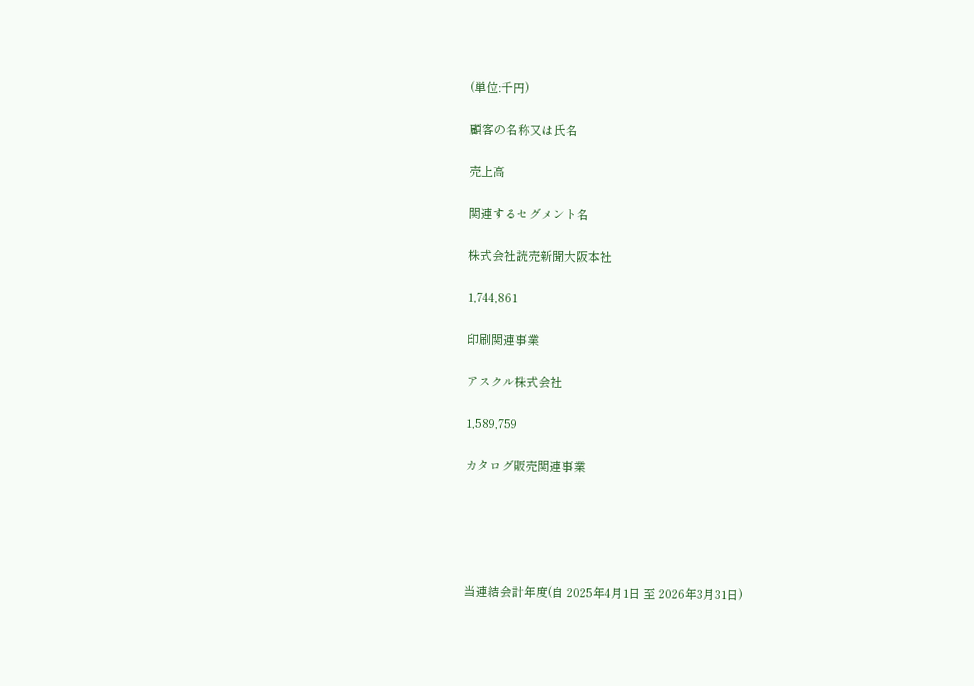(単位:千円)

顧客の名称又は氏名

売上高

関連するセグメント名

株式会社読売新聞大阪本社

1,744,861

印刷関連事業

アスクル株式会社

1,589,759

カタログ販売関連事業





当連結会計年度(自 2025年4月1日 至 2026年3月31日)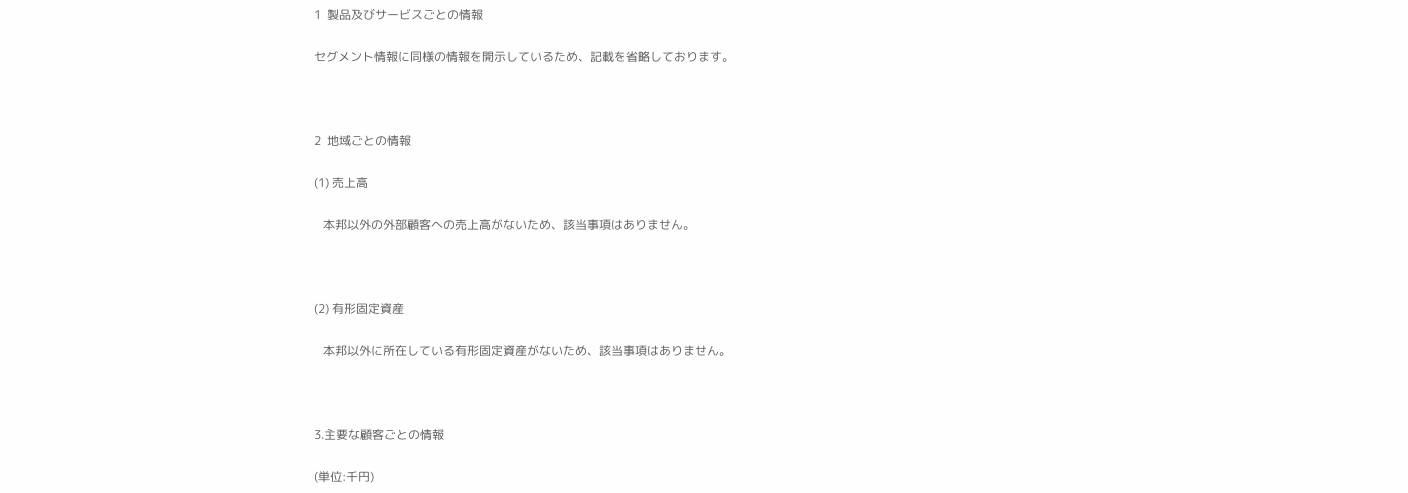1  製品及びサービスごとの情報

セグメント情報に同様の情報を開示しているため、記載を省略しております。



2  地域ごとの情報

(1) 売上高

   本邦以外の外部顧客への売上高がないため、該当事項はありません。



(2) 有形固定資産

   本邦以外に所在している有形固定資産がないため、該当事項はありません。



3.主要な顧客ごとの情報

(単位:千円)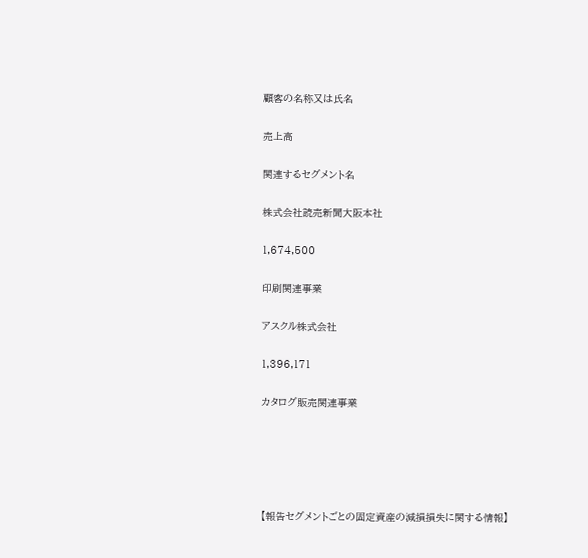顧客の名称又は氏名

売上高

関連するセグメント名

株式会社読売新聞大阪本社

1,674,500

印刷関連事業

アスクル株式会社

1,396,171

カタログ販売関連事業





【報告セグメントごとの固定資産の減損損失に関する情報】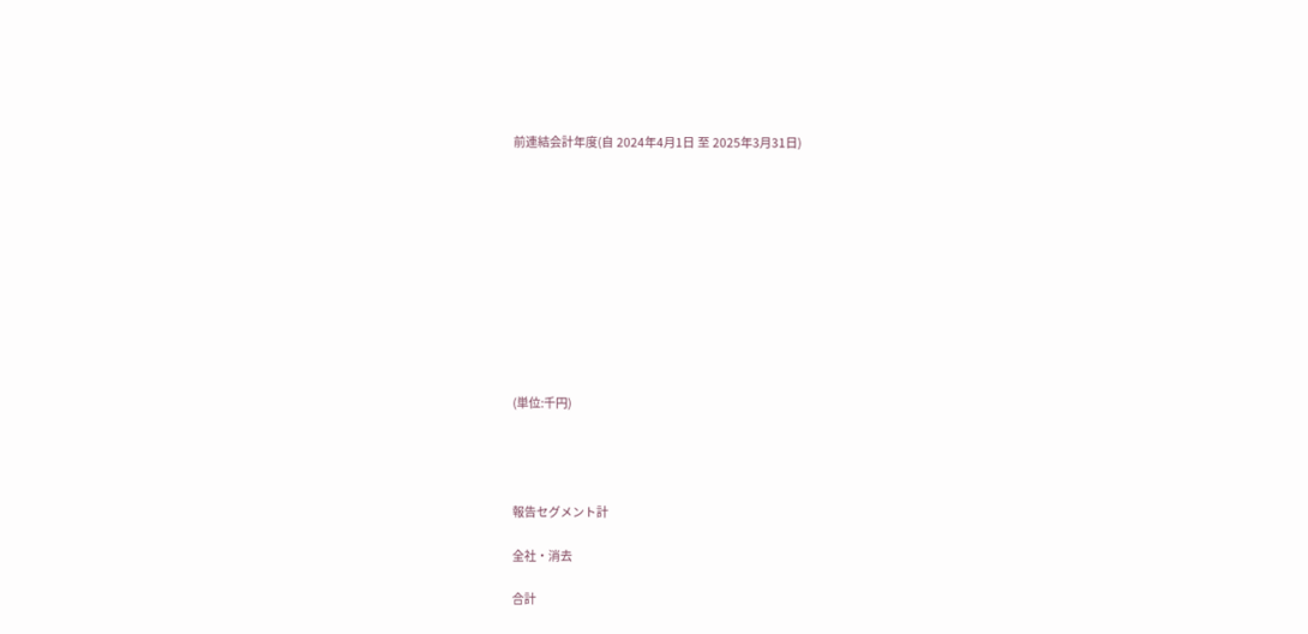前連結会計年度(自 2024年4月1日 至 2025年3月31日)











(単位:千円)




報告セグメント計

全社・消去

合計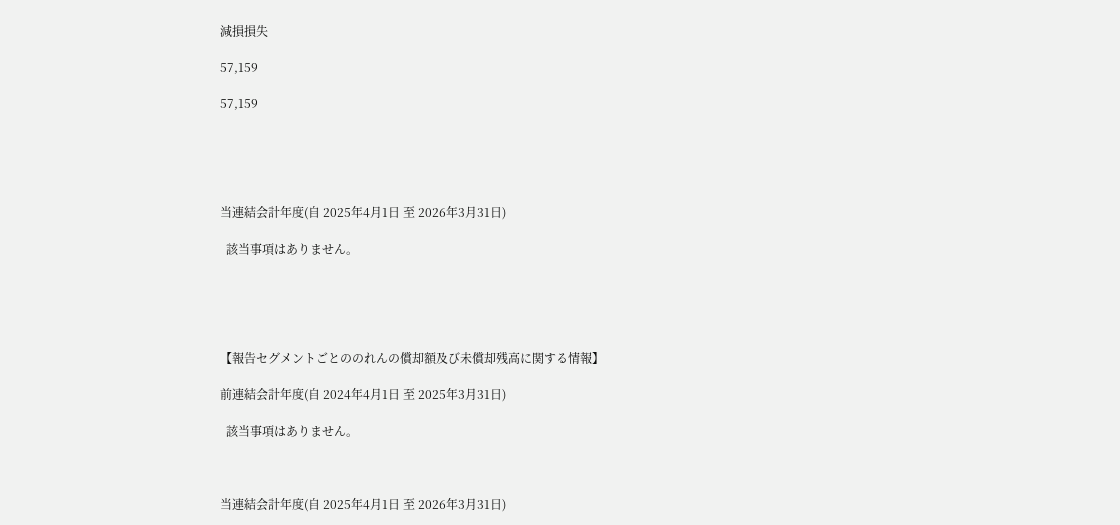減損損失

57,159

57,159





当連結会計年度(自 2025年4月1日 至 2026年3月31日)

  該当事項はありません。





【報告セグメントごとののれんの償却額及び未償却残高に関する情報】

前連結会計年度(自 2024年4月1日 至 2025年3月31日)

  該当事項はありません。



当連結会計年度(自 2025年4月1日 至 2026年3月31日)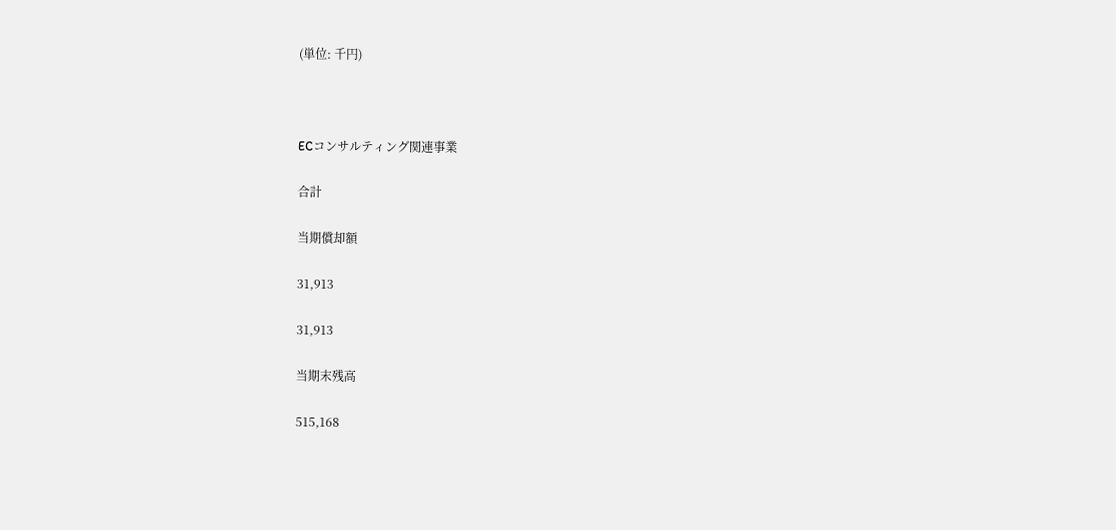(単位: 千円)



ECコンサルティング関連事業

合計

当期償却額

31,913

31,913

当期末残高

515,168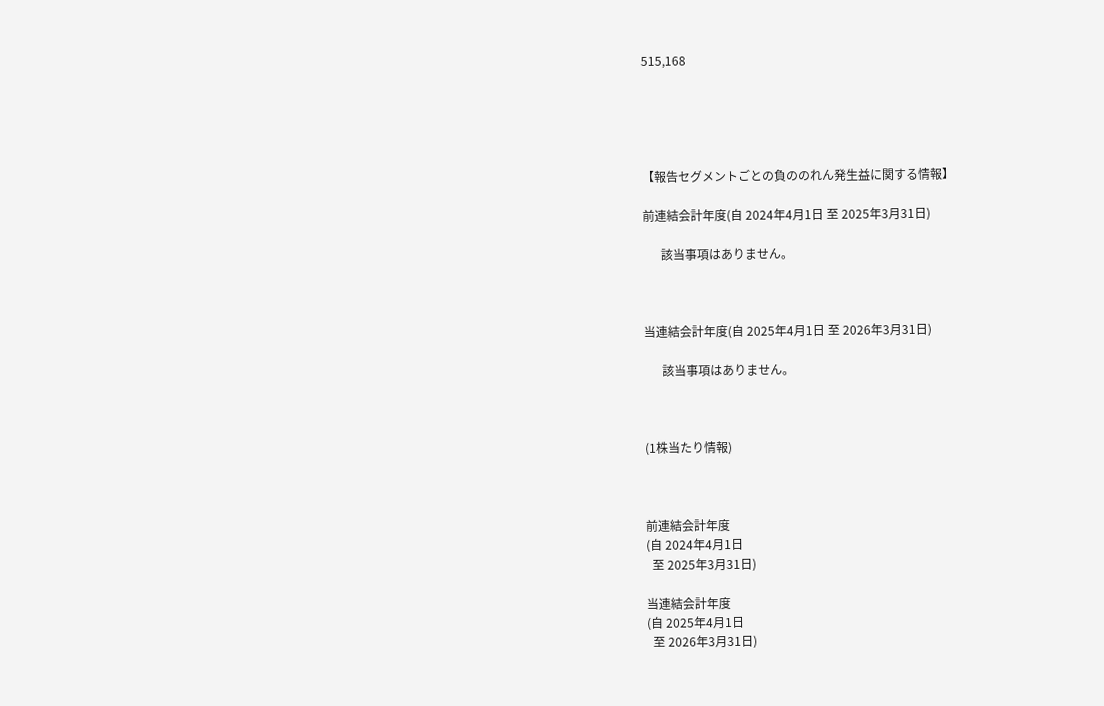515,168





【報告セグメントごとの負ののれん発生益に関する情報】

前連結会計年度(自 2024年4月1日 至 2025年3月31日)

      該当事項はありません。



当連結会計年度(自 2025年4月1日 至 2026年3月31日)

      該当事項はありません。



(1株当たり情報)



前連結会計年度
(自 2024年4月1日
  至 2025年3月31日)

当連結会計年度
(自 2025年4月1日
  至 2026年3月31日)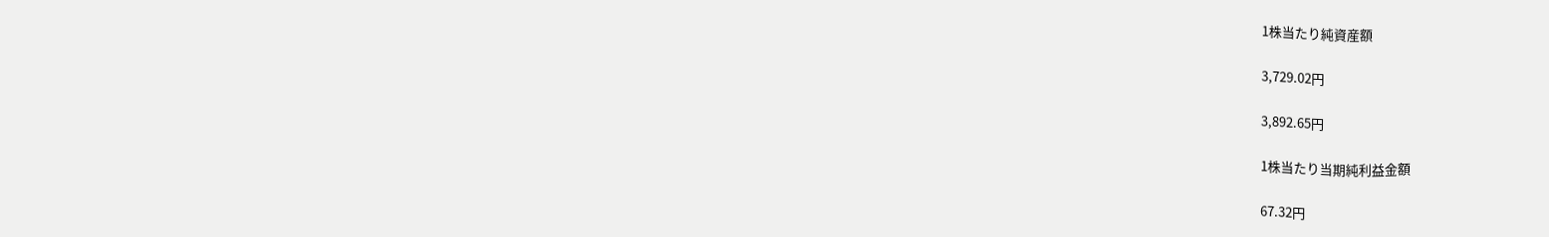1株当たり純資産額

3,729.02円

3,892.65円

1株当たり当期純利益金額

67.32円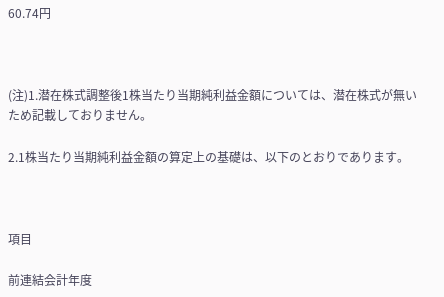60.74円



(注)1.潜在株式調整後1株当たり当期純利益金額については、潜在株式が無いため記載しておりません。

2.1株当たり当期純利益金額の算定上の基礎は、以下のとおりであります。



項目

前連結会計年度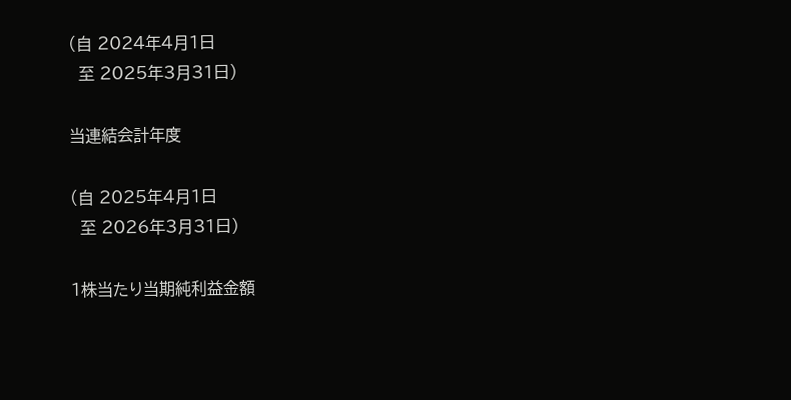(自 2024年4月1日
  至 2025年3月31日)

当連結会計年度

(自 2025年4月1日
  至 2026年3月31日)

1株当たり当期純利益金額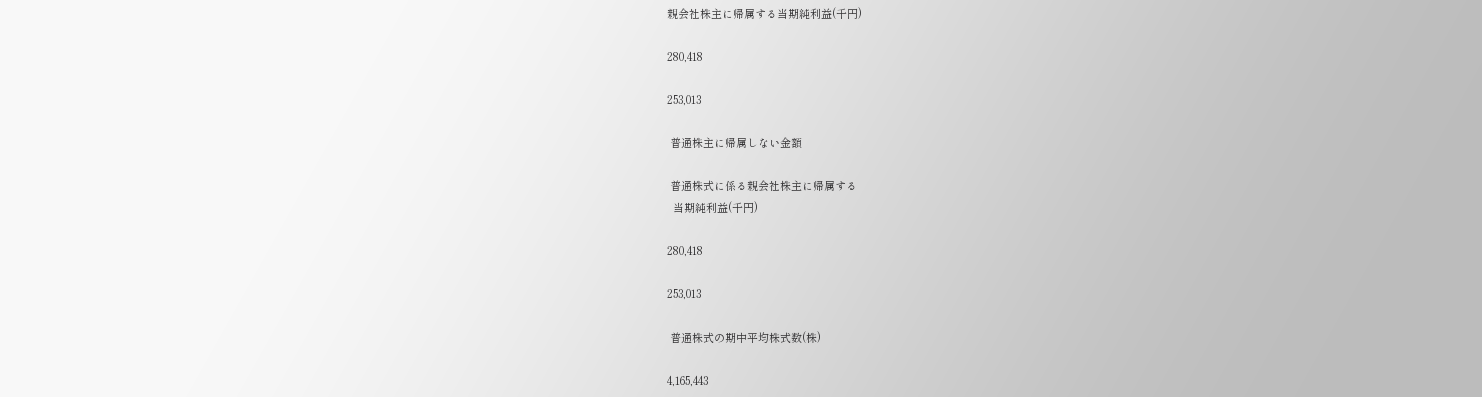親会社株主に帰属する当期純利益(千円)

280,418

253,013

 普通株主に帰属しない金額

 普通株式に係る親会社株主に帰属する
  当期純利益(千円)

280,418

253,013

 普通株式の期中平均株式数(株)

4,165,443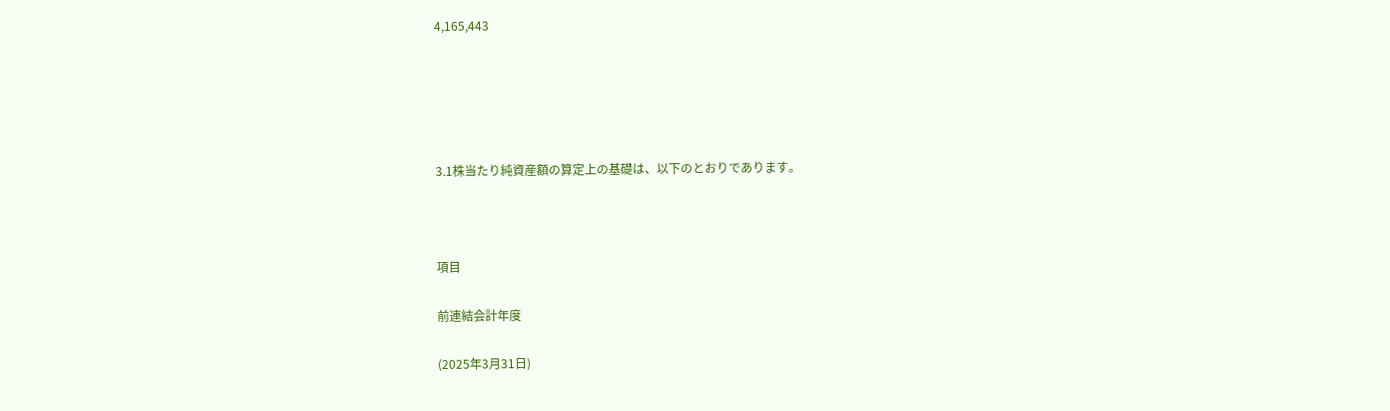4,165,443





3.1株当たり純資産額の算定上の基礎は、以下のとおりであります。



項目

前連結会計年度

(2025年3月31日)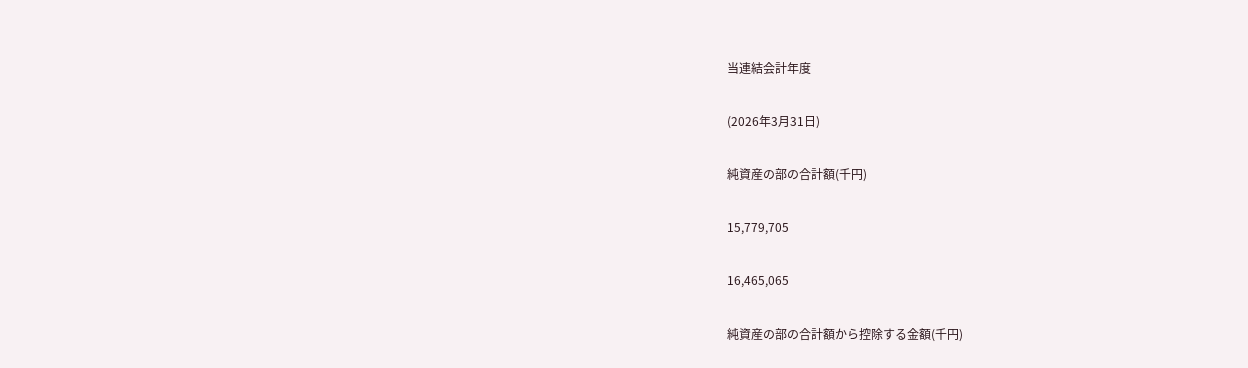当連結会計年度

(2026年3月31日)

純資産の部の合計額(千円)

15,779,705

16,465,065

純資産の部の合計額から控除する金額(千円)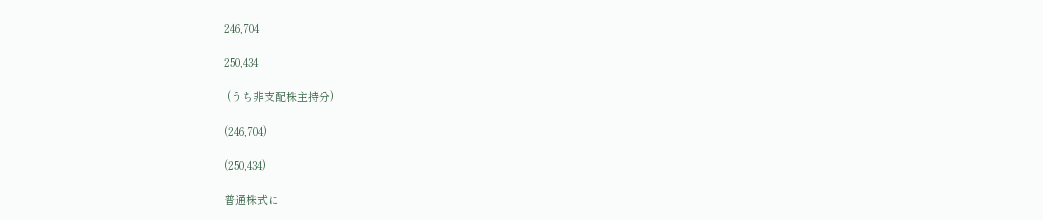246,704

250,434

 (うち非支配株主持分)

(246,704)

(250,434)

普通株式に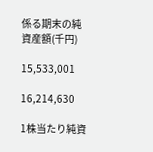係る期末の純資産額(千円)

15,533,001

16,214,630

1株当たり純資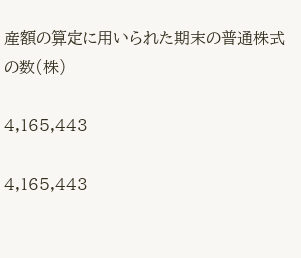産額の算定に用いられた期末の普通株式
の数(株)

4,165,443

4,165,443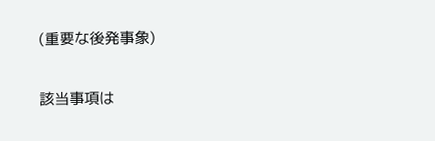(重要な後発事象)

該当事項は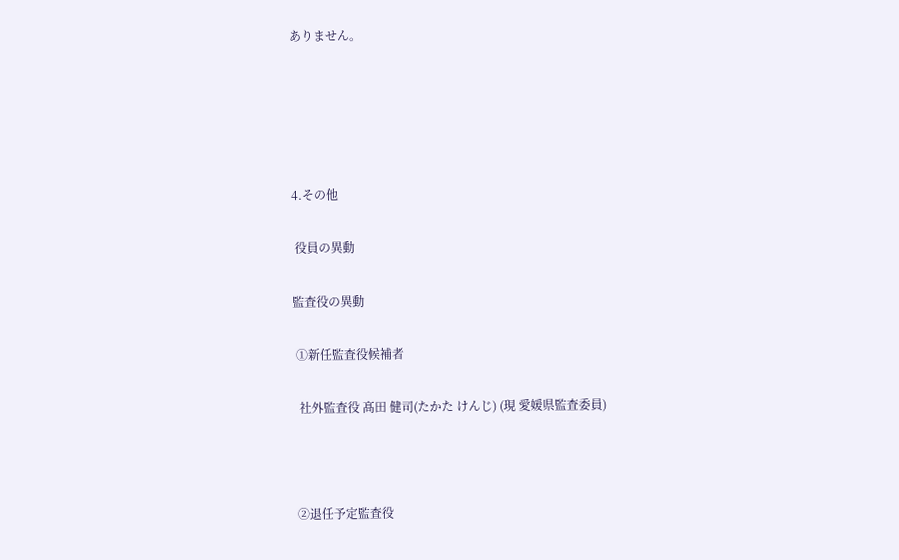ありません。





4.その他

 役員の異動

監査役の異動

 ①新任監査役候補者

  社外監査役 髙田 健司(たかた けんじ) (現 愛媛県監査委員)



 ②退任予定監査役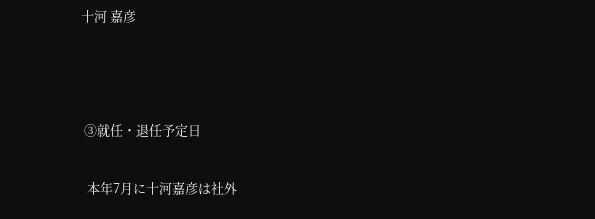十河 嘉彦



 ③就任・退任予定日

  本年7月に十河嘉彦は社外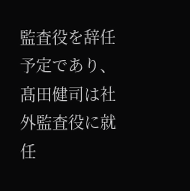監査役を辞任予定であり、髙田健司は社外監査役に就任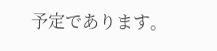予定であります。